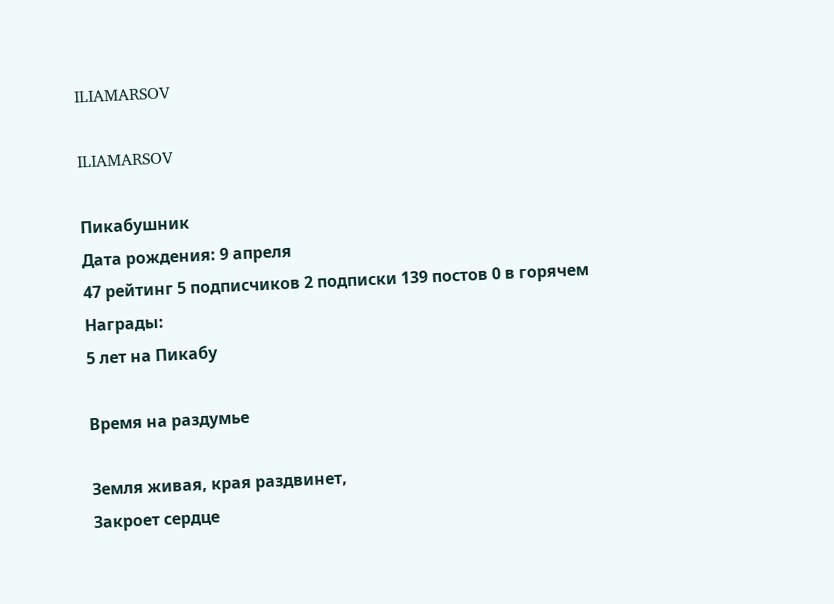ILIAMARSOV

ILIAMARSOV

Пикабушник
Дата рождения: 9 апреля
47 рейтинг 5 подписчиков 2 подписки 139 постов 0 в горячем
Награды:
5 лет на Пикабу

Время на раздумье

Земля живая, края раздвинет,
Закроет сердце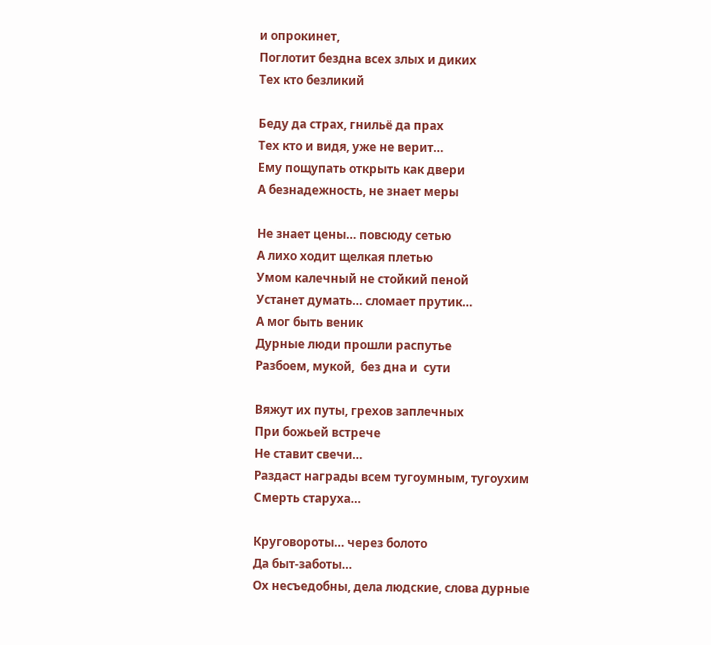и опрокинет,
Поглотит бездна всех злых и диких
Тех кто безликий

Беду да страх, гнильё да прах
Тех кто и видя, уже не верит…
Ему пощупать открыть как двери
А безнадежность, не знает меры

Не знает цены… повсюду сетью
А лихо ходит щелкая плетью
Умом калечный не стойкий пеной
Устанет думать… сломает прутик…
А мог быть веник
Дурные люди прошли распутье
Разбоем, мукой,  без дна и  сути

Вяжут их путы, грехов заплечных
При божьей встрече
Не ставит свечи…
Раздаст награды всем тугоумным, тугоухим
Смерть старуха…

Круговороты… через болото
Да быт-заботы…
Ох несъедобны, дела людские, слова дурные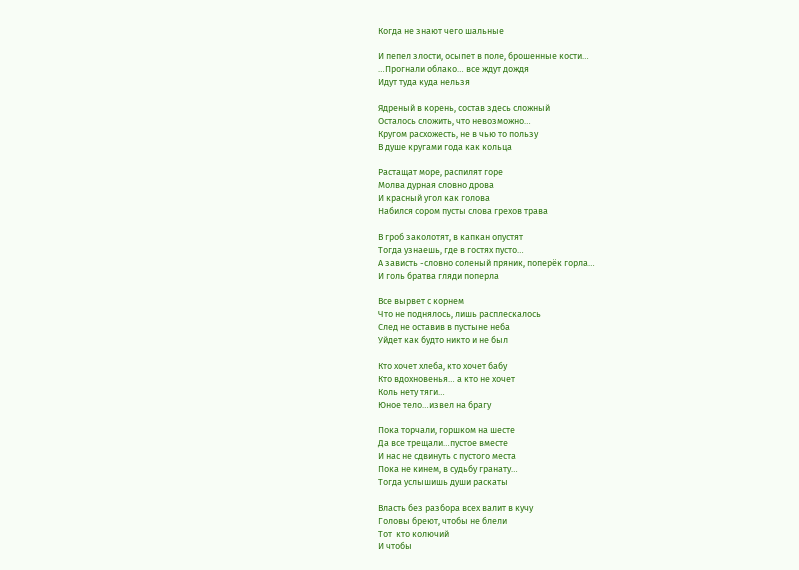Когда не знают чего шальные

И пепел злости, осыпет в поле, брошенные кости…
…Прогнали облако… все ждут дождя
Идут туда куда нельзя

Ядреный в корень, состав здесь сложный
Осталось сложить, что невозможно…
Кругом расхожесть, не в чью то пользу
В душе кругами года как кольца

Растащат море, распилят горе
Молва дурная словно дрова
И красный угол как голова
Набился сором пусты слова грехов трава

В гроб заколотят, в капкан опустят
Тогда узнаешь, где в гостях пусто…
А зависть -словно соленый пряник, поперёк горла…
И голь братва гляди поперла

Все вырвет с корнем
Что не поднялось, лишь расплескалось
След не оставив в пустыне неба
Уйдет как будто никто и не был

Кто хочет хлеба, кто хочет бабу
Кто вдохновенья… а кто не хочет
Коль нету тяги…
Юное тело…извел на брагу

Пока торчали, горшком на шесте
Да все трещали…пустое вместе
И нас не сдвинуть с пустого места
Пока не кинем, в судьбу гранату…
Тогда услышишь души раскаты

Власть без разбора всех валит в кучу
Головы бреют, чтобы не блели
Тот  кто колючий
И чтобы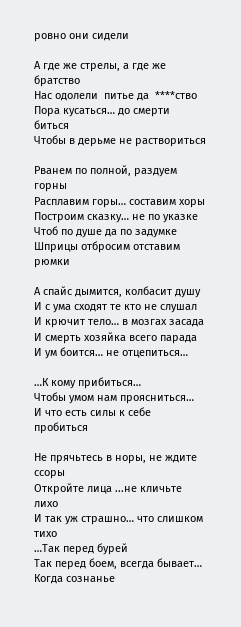ровно они сидели

А где же стрелы, а где же братство
Нас одолели  питье да  ****ство
Пора кусаться… до смерти биться
Чтобы в дерьме не раствориться

Рванем по полной, раздуем горны
Расплавим горы… составим хоры
Построим сказку… не по указке
Чтоб по душе да по задумке
Шприцы отбросим отставим рюмки

А спайс дымится, колбасит душу
И с ума сходят те кто не слушал
И крючит тело… в мозгах засада
И смерть хозяйка всего парада
И ум боится… не отцепиться…

…К кому прибиться…
Чтобы умом нам проясниться…
И что есть силы к себе пробиться

Не прячьтесь в норы, не ждите ссоры
Откройте лица ...не кличьте лихо
И так уж страшно… что слишком тихо
…Так перед бурей
Так перед боем, всегда бывает…
Когда сознанье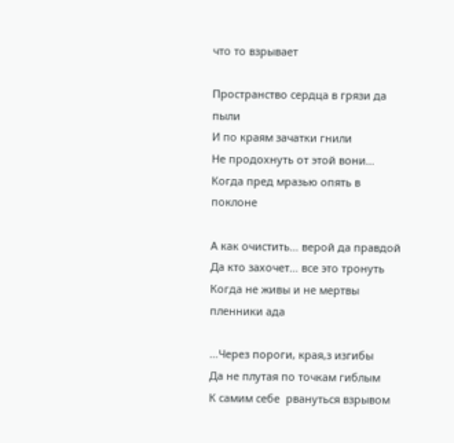что то взрывает

Пространство сердца в грязи да пыли
И по краям зачатки гнили
Не продохнуть от этой вони…
Когда пред мразью опять в поклоне

А как очистить… верой да правдой
Да кто захочет… все это тронуть
Когда не живы и не мертвы пленники ада

…Через пороги, края,з изгибы
Да не плутая по точкам гиблым
К самим себе  рвануться взрывом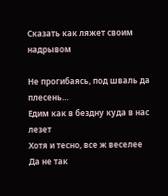Сказать как ляжет своим надрывом

Не прогибаясь, под шваль да плесень…
Едим как в бездну куда в нас лезет
Хотя и тесно, все ж веселее
Да не так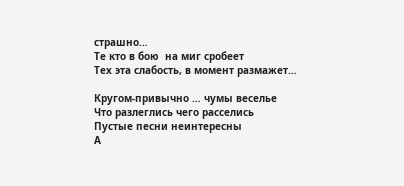страшно…
Те кто в бою  на миг сробеет
Тех эта слабость, в момент размажет…

Кругом-привычно … чумы веселье
Что разлеглись чего расселись
Пустые песни неинтересны
А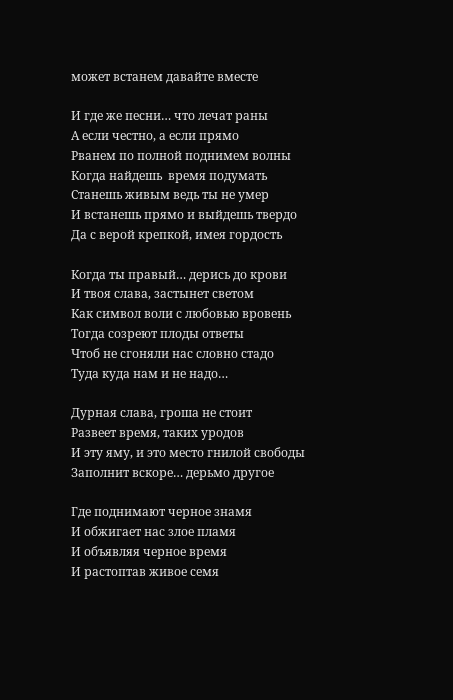может встанем давайте вместе

И где же песни… что лечат раны
А если честно, а если прямо
Рванем по полной поднимем волны
Когда найдешь  время подумать
Станешь живым ведь ты не умер
И встанешь прямо и выйдешь твердо
Да с верой крепкой, имея гордость

Когда ты правый… дерись до крови
И твоя слава, застынет светом
Как символ воли с любовью вровень
Тогда созреют плоды ответы
Чтоб не сгоняли нас словно стадо
Туда куда нам и не надо…

Дурная слава, гроша не стоит
Развеет время, таких уродов
И эту яму, и это место гнилой свободы
Заполнит вскоре… дерьмо другое

Где поднимают черное знамя
И обжигает нас злое пламя
И объявляя черное время
И растоптав живое семя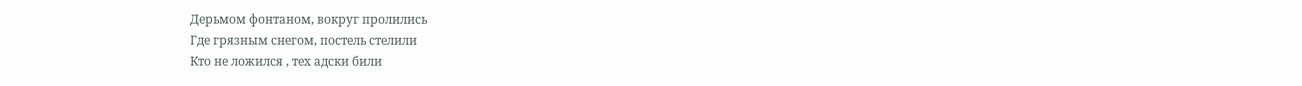Дерьмом фонтаном, вокруг пролились
Где грязным снегом, постель стелили
Кто не ложился , тех адски били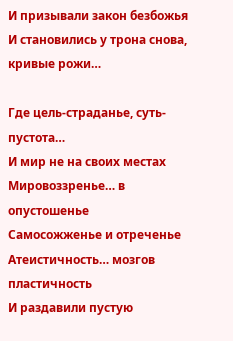И призывали закон безбожья
И становились у трона снова, кривые рожи…

Где цель-страданье, суть-пустота…
И мир не на своих местах
Мировоззренье… в опустошенье
Самосожженье и отреченье
Атеистичность… мозгов пластичность
И раздавили пустую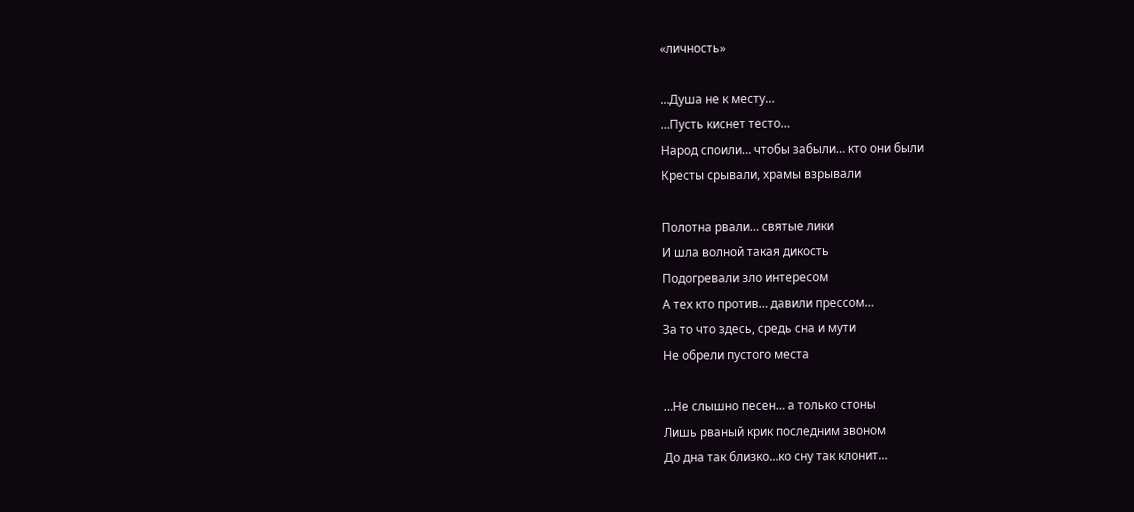«личность»

…Душа не к месту…
…Пусть киснет тесто…
Народ споили… чтобы забыли… кто они были
Кресты срывали, храмы взрывали

Полотна рвали… святые лики
И шла волной такая дикость
Подогревали зло интересом
А тех кто против… давили прессом…
За то что здесь, средь сна и мути
Не обрели пустого места

…Не слышно песен… а только стоны
Лишь рваный крик последним звоном
До дна так близко…ко сну так клонит…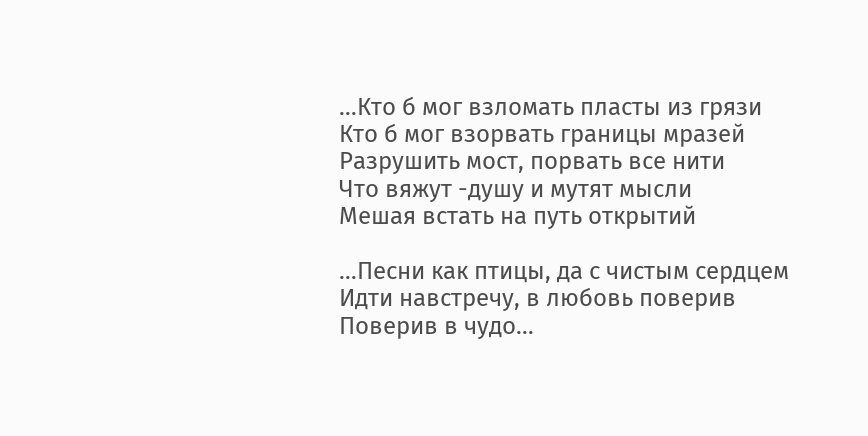…Кто б мог взломать пласты из грязи
Кто б мог взорвать границы мразей
Разрушить мост, порвать все нити
Что вяжут -душу и мутят мысли
Мешая встать на путь открытий

…Песни как птицы, да с чистым сердцем
Идти навстречу, в любовь поверив
Поверив в чудо…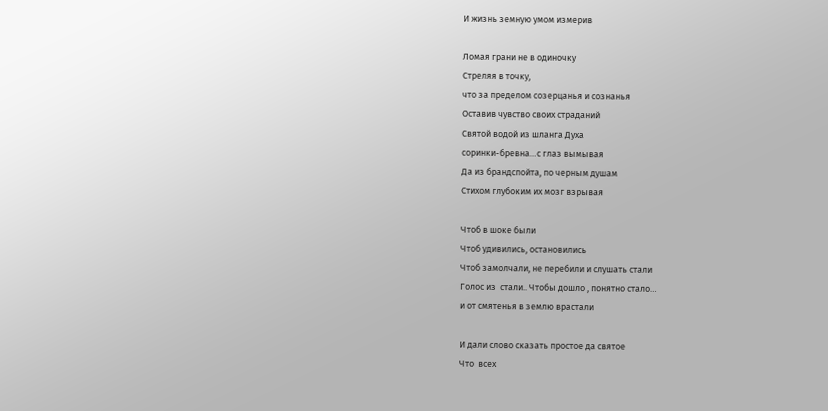И жизнь земную умом измерив

Ломая грани не в одиночку
Стреляя в точку,
что за пределом созерцанья и сознанья
Оставив чувство своих страданий
Святой водой из шланга Духа
соринки-бревна…с глаз вымывая
Да из брандспойта, по черным душам
Стихом глубоким их мозг взрывая

Чтоб в шоке были
Чтоб удивились, остановились
Чтоб замолчали, не перебили и слушать стали
Голос из  стали.. Чтобы дошло , понятно стало…
и от смятенья в землю врастали

И дали слово сказать простое да святое
Что  всех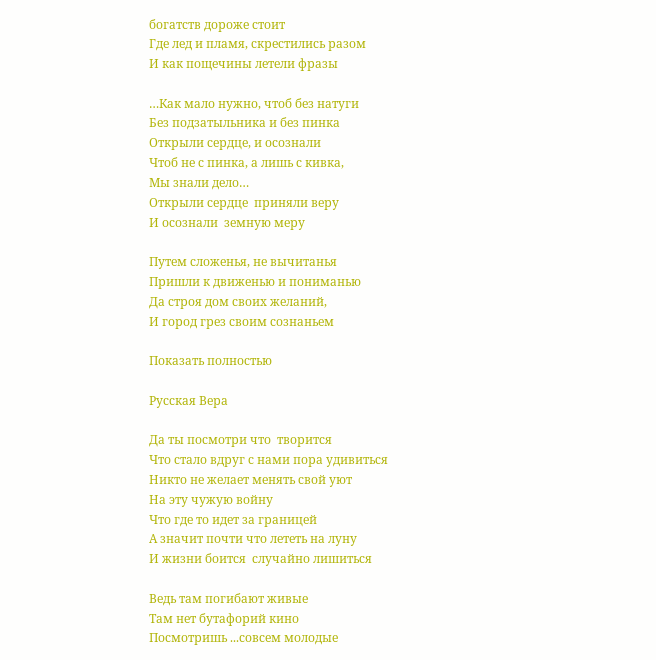богатств дороже стоит
Где лед и пламя, скрестились разом
И как пощечины летели фразы

…Как мало нужно, чтоб без натуги
Без подзатыльника и без пинка
Открыли сердце, и осознали
Чтоб не с пинка, а лишь с кивка,
Мы знали дело…
Открыли сердце  приняли веру
И осознали  земную меру

Путем сложенья, не вычитанья
Пришли к движенью и пониманью
Да строя дом своих желаний,
И город грез своим сознаньем

Показать полностью

Русская Вера

Да ты посмотри что  творится
Что стало вдруг с нами пора удивиться
Никто не желает менять свой уют
На эту чужую войну
Что где то идет за границей
А значит почти что лететь на луну
И жизни боится  случайно лишиться

Ведь там погибают живые
Там нет бутафорий кино
Посмотришь ...совсем молодые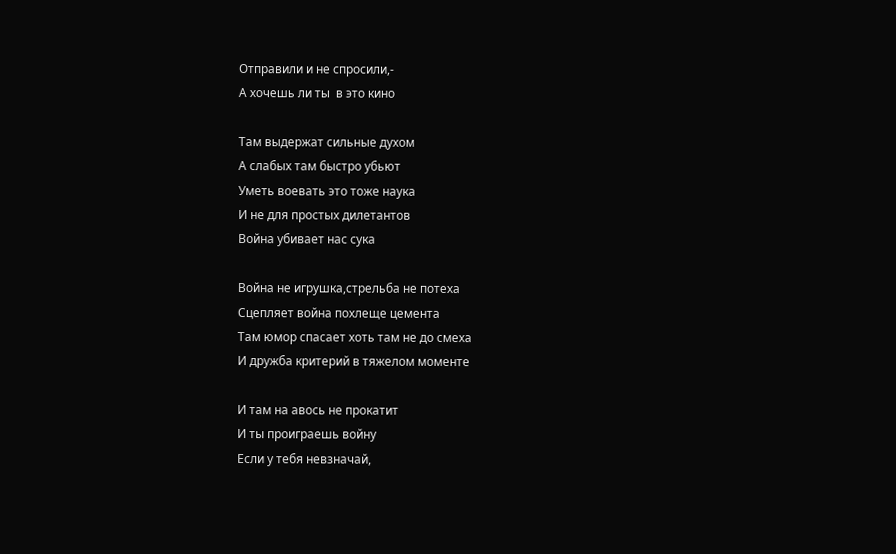Отправили и не спросили,-
А хочешь ли ты  в это кино

Там выдержат сильные духом
А слабых там быстро убьют
Уметь воевать это тоже наука
И не для простых дилетантов
Война убивает нас сука

Война не игрушка,стрельба не потеха
Сцепляет война похлеще цемента
Там юмор спасает хоть там не до смеха
И дружба критерий в тяжелом моменте

И там на авось не прокатит
И ты проиграешь войну
Если у тебя невзначай,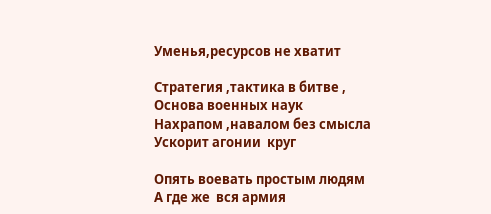Уменья,ресурсов не хватит

Стратегия ,тактика в битве ,
Основа военных наук
Нахрапом ,навалом без смысла
Ускорит агонии  круг

Опять воевать простым людям
А где же  вся армия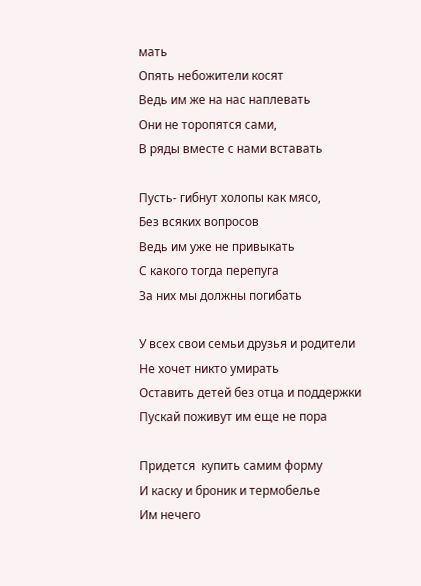мать
Опять небожители косят
Ведь им же на нас наплевать
Они не торопятся сами,
В ряды вместе с нами вставать

Пусть- гибнут холопы как мясо,
Без всяких вопросов
Ведь им уже не привыкать
С какого тогда перепуга
За них мы должны погибать

У всех свои семьи друзья и родители
Не хочет никто умирать
Оставить детей без отца и поддержки
Пускай поживут им еще не пора

Придется  купить самим форму
И каску и броник и термобелье
Им нечего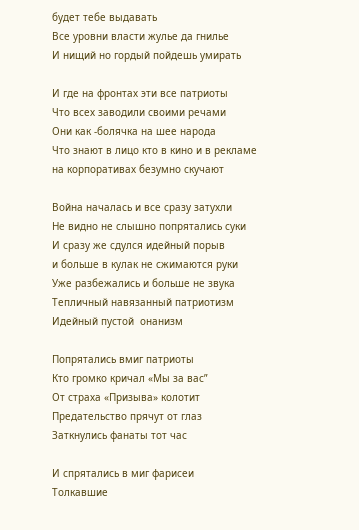будет тебе выдавать
Все уровни власти жулье да гнилье
И нищий но гордый пойдешь умирать

И где на фронтах эти все патриоты
Что всех заводили своими речами
Они как -болячка на шее народа
Что знают в лицо кто в кино и в рекламе
на корпоративах безумно скучают

Война началась и все сразу затухли
Не видно не слышно попрятались суки
И сразу же сдулся идейный порыв
и больше в кулак не сжимаются руки
Уже разбежались и больше не звука
Тепличный навязанный патриотизм
Идейный пустой  онанизм

Попрятались вмиг патриоты
Кто громко кричал «Мы за вас”
От страха «Призыва» колотит
Предательство прячут от глаз
Заткнулись фанаты тот час

И спрятались в миг фарисеи
Толкавшие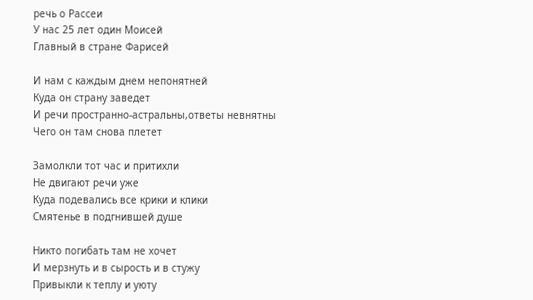речь о Рассеи
У нас 25 лет один Моисей
Главный в стране Фарисей

И нам с каждым днем непонятней
Куда он страну заведет
И речи пространно-астральны,ответы невнятны
Чего он там снова плетет

Замолкли тот час и притихли
Не двигают речи уже
Куда подевались все крики и клики
Смятенье в подгнившей душе

Никто погибать там не хочет
И мерзнуть и в сырость и в стужу
Привыкли к теплу и уюту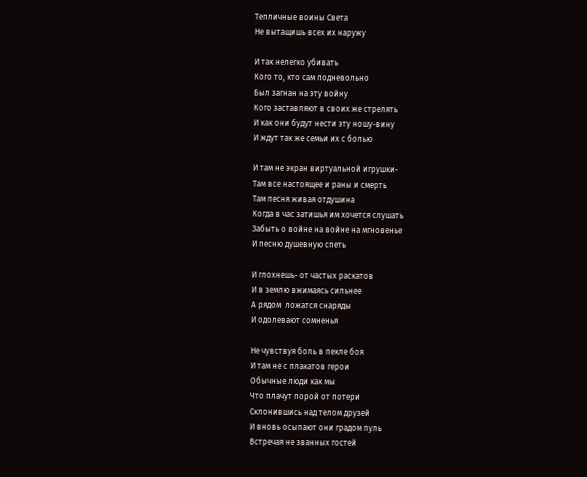Тепличные воины Света
Не вытащишь всех их наружу

И так нелегко убивать
Кого то, кто сам подневольно
Был загнан на эту войну
Кого заставляют в своих же стрелять
И как они будут нести эту ношу-вину
И ждут так же семьи их с болью

И там не экран виртуальной игрушки-
Там все настоящее и раны и смерть
Там песня живая отдушина
Когда в час затишья им хочется слушать
Забыть о войне на войне на мгновенье
И песню душевную спеть

И глохнешь- от частых раскатов
И в землю вжимаясь сильнее
А рядом  ложатся снаряды
И одолевают сомненья

Не чувствуя боль в пекле боя
И там не с плакатов герои
Обычные люди как мы
Что плачут порой от потери
Склонившись над телом друзей
И вновь осыпают они градом пуль
Встречая не званных гостей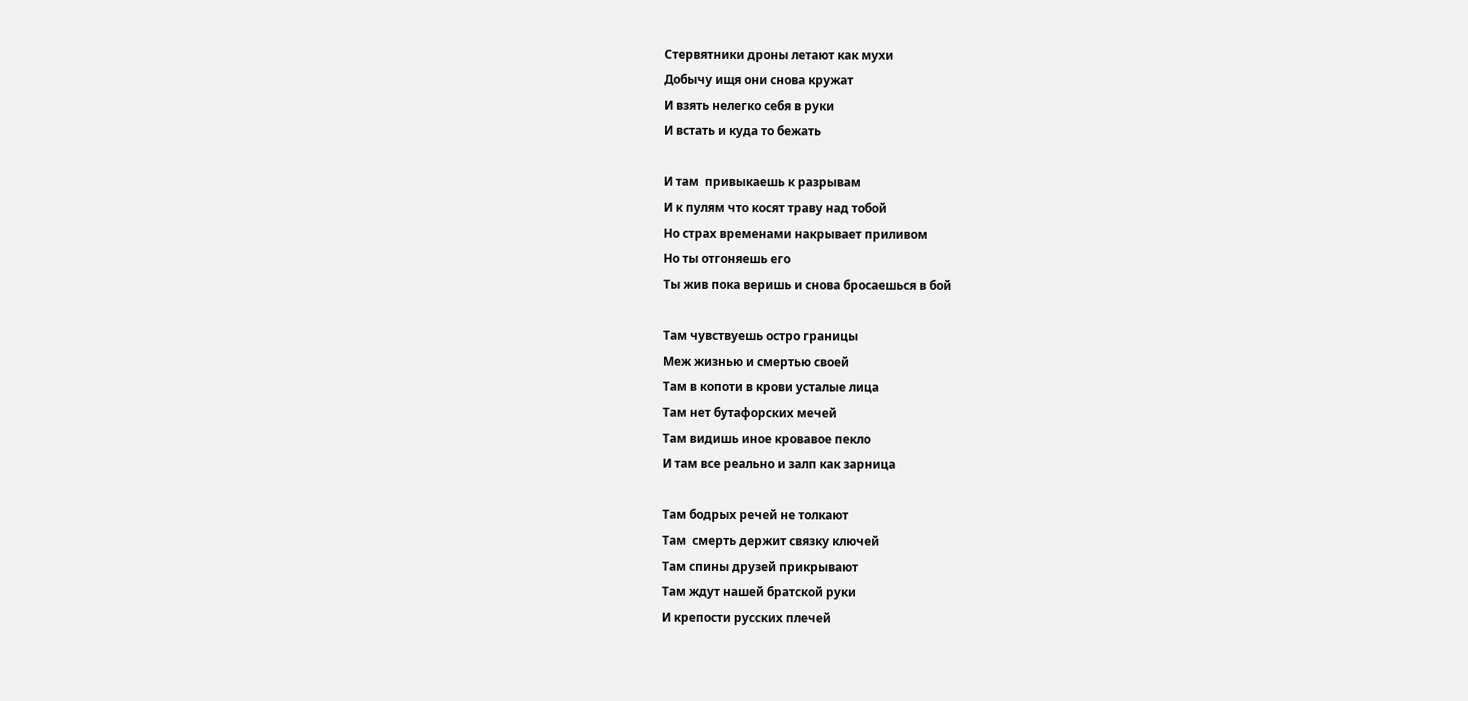Стервятники дроны летают как мухи
Добычу ищя они снова кружат
И взять нелегко себя в руки
И встать и куда то бежать

И там  привыкаешь к разрывам
И к пулям что косят траву над тобой
Но страх временами накрывает приливом
Но ты отгоняешь его
Ты жив пока веришь и снова бросаешься в бой

Там чувствуешь остро границы
Меж жизнью и смертью своей
Там в копоти в крови усталые лица
Там нет бутафорских мечей
Там видишь иное кровавое пекло
И там все реально и залп как зарница

Там бодрых речей не толкают
Там  смерть держит связку ключей
Там спины друзей прикрывают
Там ждут нашей братской руки
И крепости русских плечей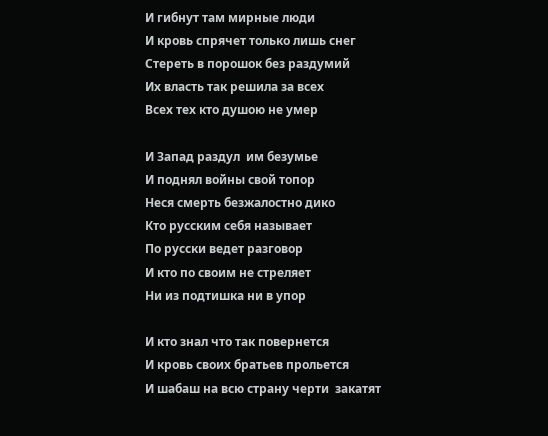И гибнут там мирные люди
И кровь спрячет только лишь снег
Стереть в порошок без раздумий
Их власть так решила за всех
Всех тех кто душою не умер

И Запад раздул  им безумье
И поднял войны свой топор
Неся смерть безжалостно дико
Кто русским себя называет
По русски ведет разговор
И кто по своим не стреляет
Ни из подтишка ни в упор

И кто знал что так повернется
И кровь своих братьев прольется
И шабаш на всю страну черти  закатят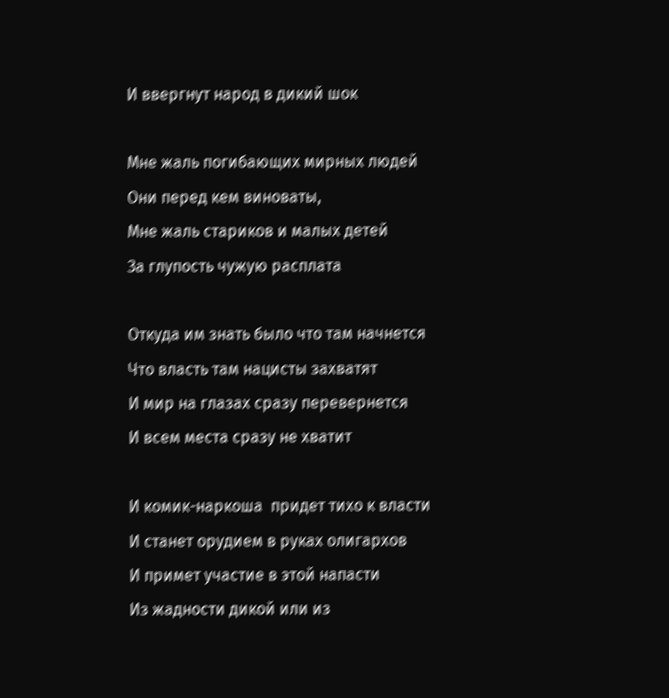И ввергнут народ в дикий шок

Мне жаль погибающих мирных людей
Они перед кем виноваты,
Мне жаль стариков и малых детей
За глупость чужую расплата

Откуда им знать было что там начнется
Что власть там нацисты захватят
И мир на глазах сразу перевернется
И всем места сразу не хватит

И комик-наркоша  придет тихо к власти
И станет орудием в руках олигархов
И примет участие в этой напасти
Из жадности дикой или из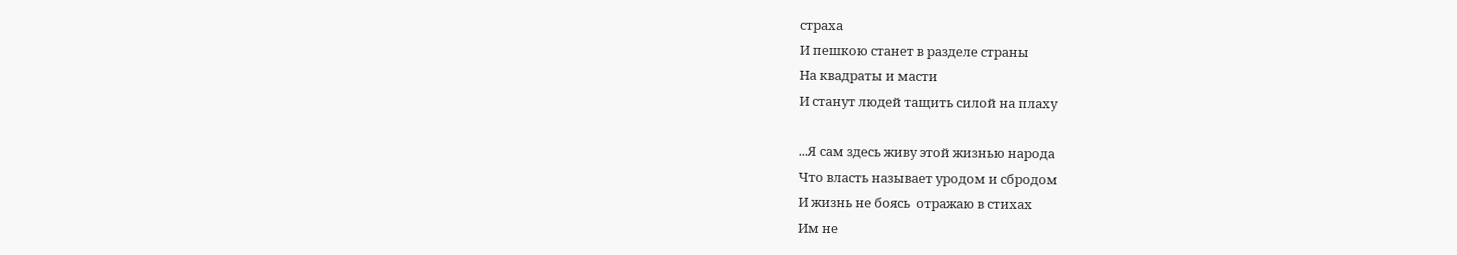страха
И пешкою станет в разделе страны
На квадраты и масти
И станут людей тащить силой на плаху

...Я сам здесь живу этой жизнью народа
Что власть называет уродом и сбродом
И жизнь не боясь  отражаю в стихах
Им не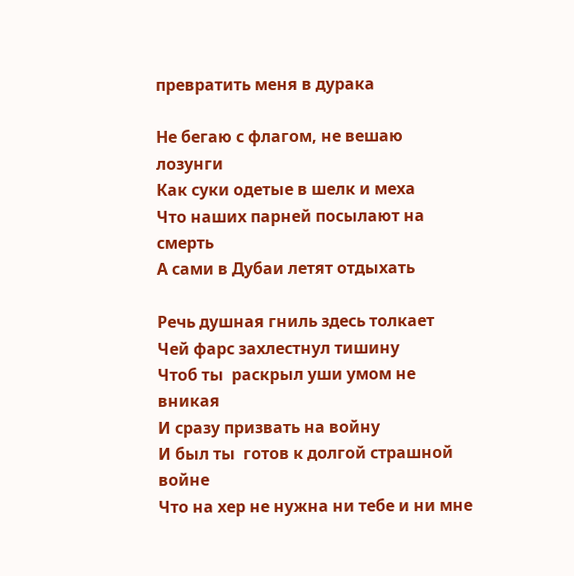превратить меня в дурака

Не бегаю с флагом, не вешаю лозунги
Как суки одетые в шелк и меха
Что наших парней посылают на смерть
А сами в Дубаи летят отдыхать

Речь душная гниль здесь толкает
Чей фарс захлестнул тишину
Чтоб ты  раскрыл уши умом не вникая
И сразу призвать на войну
И был ты  готов к долгой страшной войне
Что на хер не нужна ни тебе и ни мне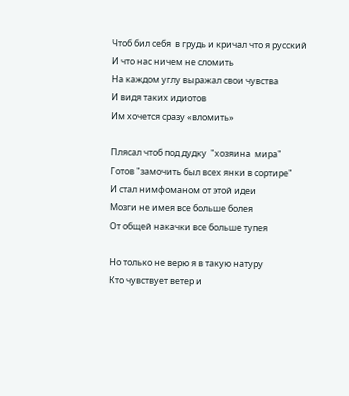Чтоб бил себя  в грудь и кричал что я русский
И что нас ничем не сломить
На каждом углу выражал свои чувства
И видя таких идиотов
Им хочется сразу «вломить»

Плясал чтоб под дудку  "хозяина  мира"
Готов "замочить был всех янки в сортире"
И стал нимфоманом от этой идеи
Мозги не имея все больше болея
От общей накачки все больше тупея

Но только не верю я в такую натуру
Кто чувствует ветер и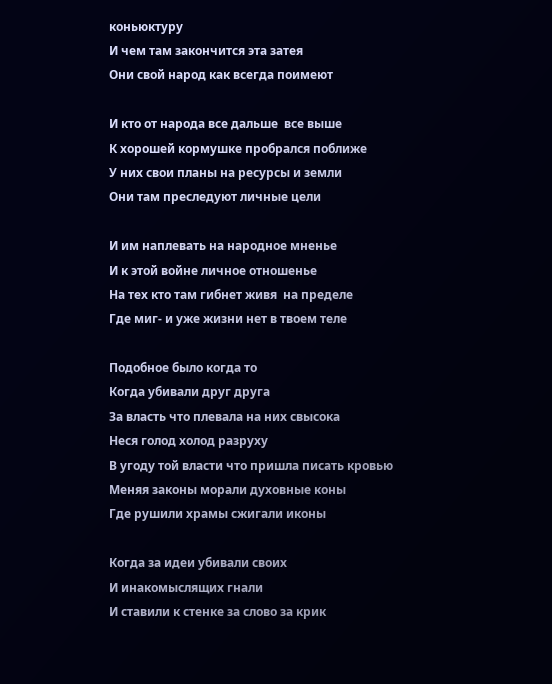коньюктуру
И чем там закончится эта затея
Они свой народ как всегда поимеют

И кто от народа все дальше  все выше
К хорошей кормушке пробрался поближе
У них свои планы на ресурсы и земли
Они там преследуют личные цели

И им наплевать на народное мненье
И к этой войне личное отношенье
На тех кто там гибнет живя  на пределе
Где миг- и уже жизни нет в твоем теле

Подобное было когда то
Когда убивали друг друга
За власть что плевала на них свысока
Неся голод холод разруху
В угоду той власти что пришла писать кровью
Меняя законы морали духовные коны
Где рушили храмы сжигали иконы

Когда за идеи убивали своих
И инакомыслящих гнали
И ставили к стенке за слово за крик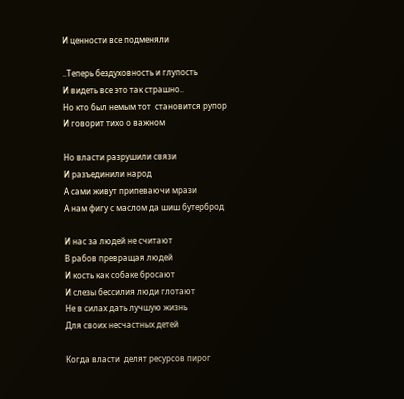И ценности все подменяли

..Теперь бездуховность и глупость
И видеть все это так страшно..
Но кто был немым тот  становится рупор
И говорит тихо о важном

Но власти разрушили связи
И разъединили народ
А сами живут припеваючи мрази
А нам фигу с маслом да шиш бутерброд

И нас за людей не считают
В рабов превращая людей
И кость как собаке бросают
И слезы бессилия люди глотают
Не в силах дать лучшую жизнь
Для своих несчастных детей

Когда власти  делят ресурсов пирог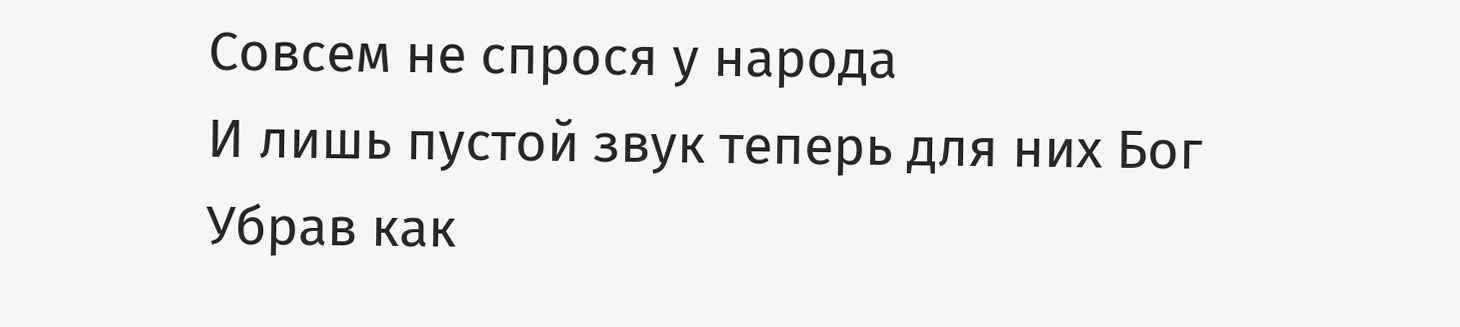Совсем не спрося у народа
И лишь пустой звук теперь для них Бог
Убрав как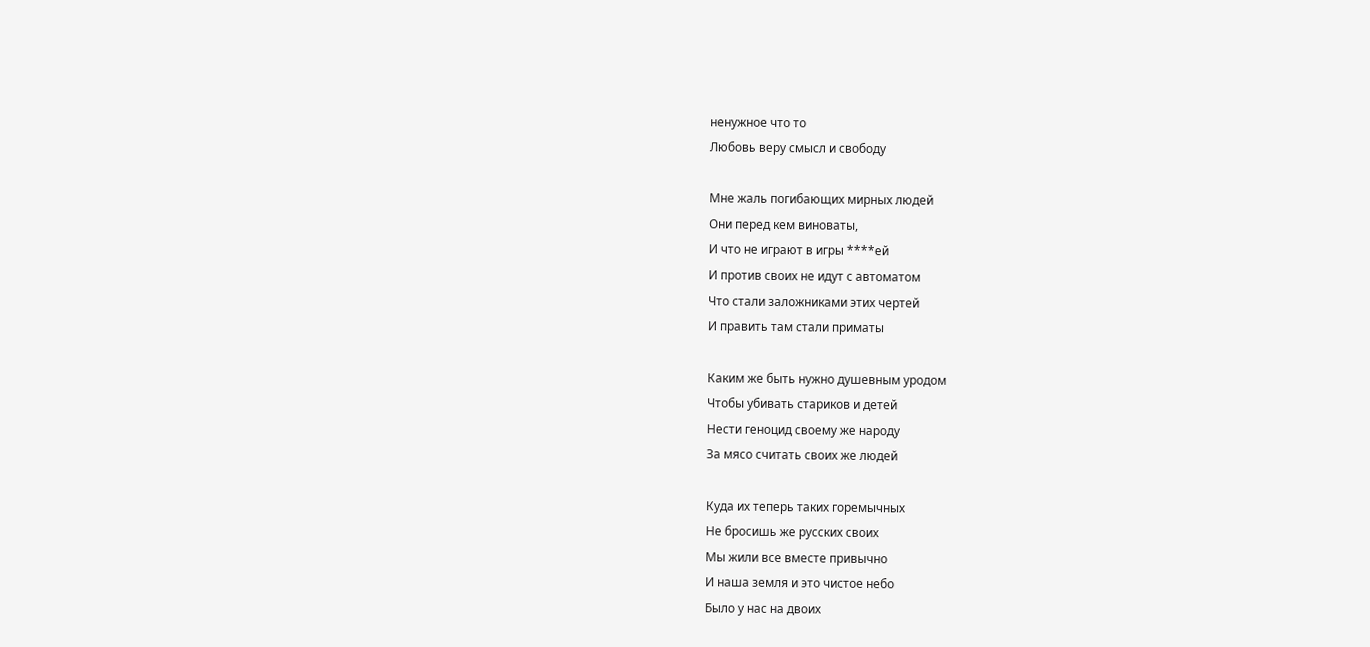ненужное что то
Любовь веру смысл и свободу

Мне жаль погибающих мирных людей
Они перед кем виноваты,
И что не играют в игры ****ей
И против своих не идут с автоматом
Что стали заложниками этих чертей
И править там стали приматы

Каким же быть нужно душевным уродом
Чтобы убивать стариков и детей
Нести геноцид своему же народу
За мясо считать своих же людей

Куда их теперь таких горемычных
Не бросишь же русских своих
Мы жили все вместе привычно
И наша земля и это чистое небо
Было у нас на двоих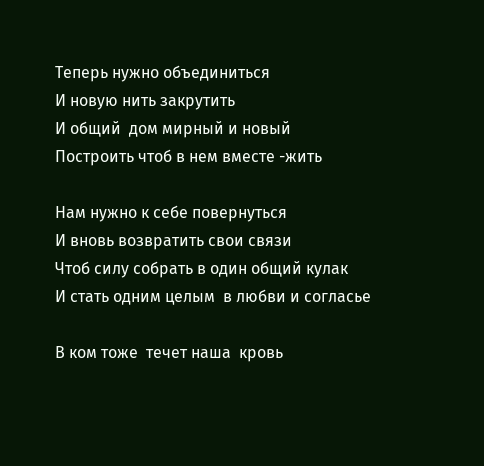Теперь нужно объединиться
И новую нить закрутить
И общий  дом мирный и новый
Построить чтоб в нем вместе -жить

Нам нужно к себе повернуться
И вновь возвратить свои связи
Чтоб силу собрать в один общий кулак
И стать одним целым  в любви и согласье

В ком тоже  течет наша  кровь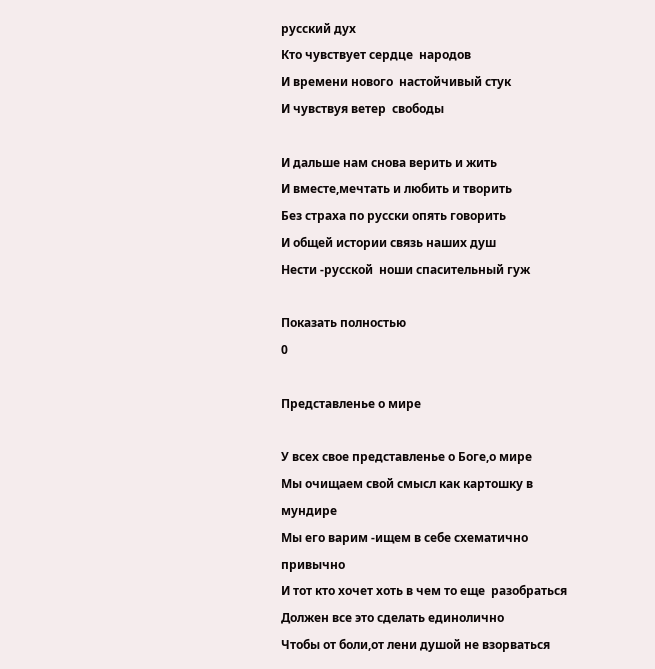русский дух
Кто чувствует сердце  народов
И времени нового  настойчивый стук
И чувствуя ветер  свободы

И дальше нам снова верить и жить
И вместе,мечтать и любить и творить
Без страха по русски опять говорить
И общей истории связь наших душ
Нести -русской  ноши спасительный гуж

Показать полностью
0

Представленье о мире

У всех свое представленье о Боге,о мире
Мы очищаем свой смысл как картошку в мундире
Мы его варим -ищем в себе схематично привычно
И тот кто хочет хоть в чем то еще  разобраться
Должен все это сделать единолично
Чтобы от боли,от лени душой не взорваться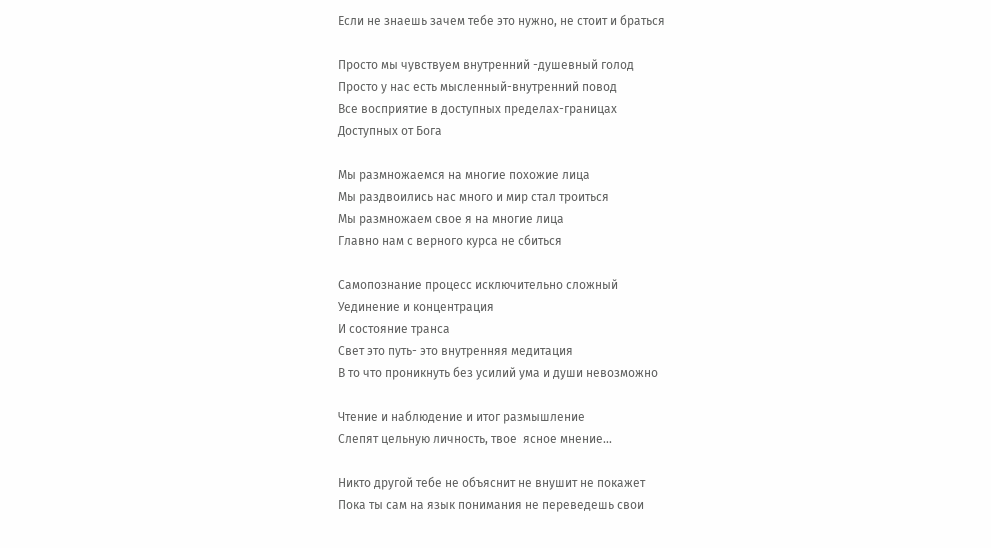Если не знаешь зачем тебе это нужно, не стоит и браться

Просто мы чувствуем внутренний -душевный голод
Просто у нас есть мысленный-внутренний повод
Все восприятие в доступных пределах-границах
Доступных от Бога

Мы размножаемся на многие похожие лица
Мы раздвоились нас много и мир стал троиться
Мы размножаем свое я на многие лица
Главно нам с верного курса не сбиться

Самопознание процесс исключительно сложный
Уединение и концентрация
И состояние транса
Свет это путь- это внутренняя медитация
В то что проникнуть без усилий ума и души невозможно

Чтение и наблюдение и итог размышление
Слепят цельную личность, твое  ясное мнение...

Никто другой тебе не объяснит не внушит не покажет
Пока ты сам на язык понимания не переведешь свои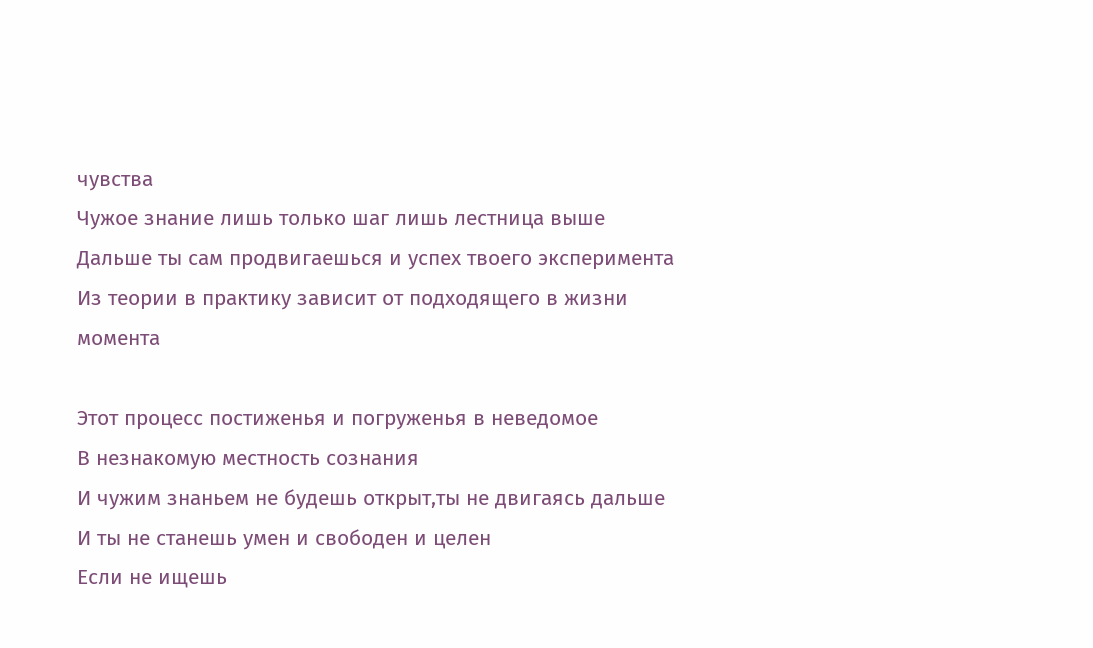чувства
Чужое знание лишь только шаг лишь лестница выше
Дальше ты сам продвигаешься и успех твоего эксперимента
Из теории в практику зависит от подходящего в жизни момента

Этот процесс постиженья и погруженья в неведомое
В незнакомую местность сознания
И чужим знаньем не будешь открыт,ты не двигаясь дальше
И ты не станешь умен и свободен и целен
Если не ищешь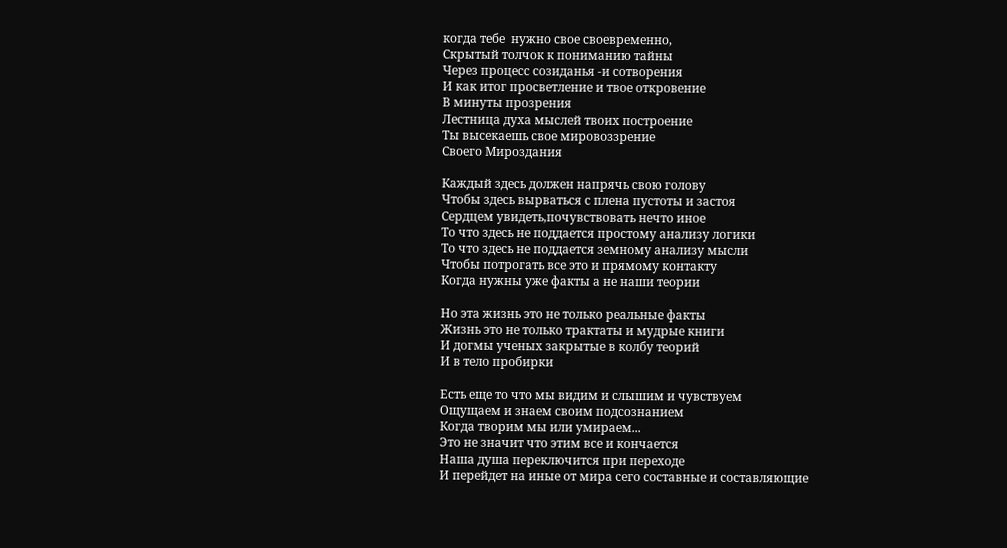когда тебе  нужно свое своевременно,
Скрытый толчок к пониманию тайны
Через процесс созиданья -и сотворения
И как итог просветление и твое откровение
В минуты прозрения
Лестница духа мыслей твоих построение
Ты высекаешь свое мировоззрение
Своего Мироздания

Каждый здесь должен напрячь свою голову
Чтобы здесь вырваться с плена пустоты и застоя
Сердцем увидеть,почувствовать нечто иное
То что здесь не поддается простому анализу логики
То что здесь не поддается земному анализу мысли
Чтобы потрогать все это и прямому контакту
Когда нужны уже факты а не наши теории

Но эта жизнь это не только реальные факты
Жизнь это не только трактаты и мудрые книги
И догмы ученых закрытые в колбу теорий
И в тело пробирки

Есть еще то что мы видим и слышим и чувствуем
Ощущаем и знаем своим подсознанием
Когда творим мы или умираем...
Это не значит что этим все и кончается
Наша душа переключится при переходе
И перейдет на иные от мира сего составные и составляющие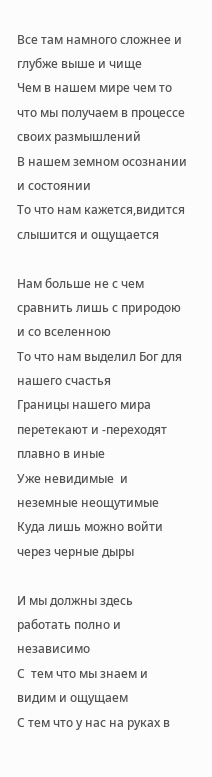Все там намного сложнее и глубже выше и чище
Чем в нашем мире чем то что мы получаем в процессе своих размышлений
В нашем земном осознании и состоянии
То что нам кажется,видится слышится и ощущается

Нам больше не с чем сравнить лишь с природою и со вселенною
То что нам выделил Бог для нашего счастья
Границы нашего мира перетекают и -переходят плавно в иные
Уже невидимые  и неземные неощутимые
Куда лишь можно войти через черные дыры

И мы должны здесь работать полно и независимо
С  тем что мы знаем и видим и ощущаем
С тем что у нас на руках в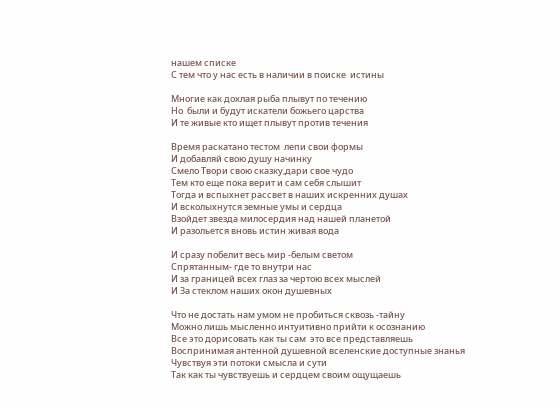нашем списке
С тем что у нас есть в наличии в поиске  истины

Многие как дохлая рыба плывут по течению
Но  были и будут искатели божьего царства
И те живые кто ищет плывут против течения

Время раскатано тестом  лепи свои формы
И добавляй свою душу начинку
Смело Твори свою сказку,дари свое чудо
Тем кто еще пока верит и сам себя слышит
Тогда и вспыхнет рассвет в наших искренних душах
И всколыхнутся земные умы и сердца
Взойдет звезда милосердия над нашей планетой
И разольется вновь истин живая вода

И сразу побелит весь мир -белым светом
Спрятанным- где то внутри нас
И за границей всех глаз за чертою всех мыслей
И За стеклом наших окон душевных

Что не достать нам умом не пробиться сквозь -тайну
Можно лишь мысленно интуитивно прийти к осознанию
Все это дорисовать как ты сам  это все представляешь
Воспринимая антенной душевной вселенские доступные знанья
Чувствуя эти потоки смысла и сути
Так как ты чувствуешь и сердцем своим ощущаешь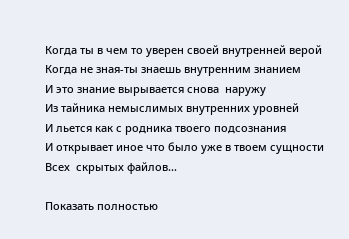Когда ты в чем то уверен своей внутренней верой
Когда не зная-ты знаешь внутренним знанием
И это знание вырывается снова  наружу
Из тайника немыслимых внутренних уровней
И льется как с родника твоего подсознания
И открывает иное что было уже в твоем сущности
Всех  скрытых файлов...

Показать полностью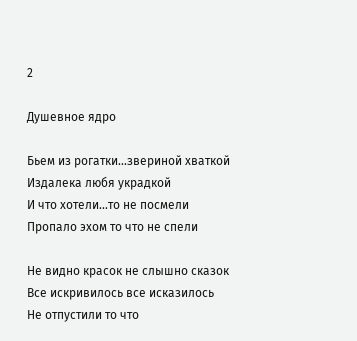2

Душевное ядро

Бьем из рогатки...звериной хваткой
Издалека любя украдкой
И что хотели...то не посмели
Пропало эхом то что не спели

Не видно красок не слышно сказок
Все искривилось все исказилось
Не отпустили то что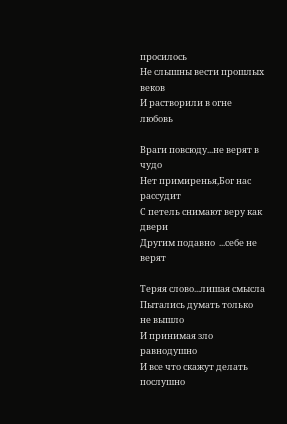просилось
Не слышны вести прошлых веков
И растворили в огне любовь

Враги повсюду...не верят в чудо
Нет примиренья,Бог нас рассудит
С петель снимают веру как двери
Другим подавно  ...себе не верят

Теряя слово...лишая смысла
Пытались думать только не вышло
И принимая зло равнодушно
И все что скажут делать послушно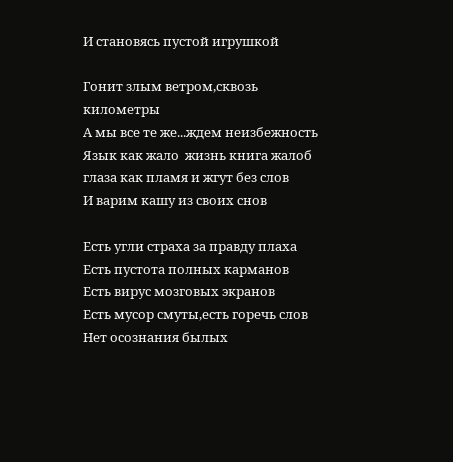И становясь пустой игрушкой

Гонит злым ветром,сквозь километры
А мы все те же...ждем неизбежность
Язык как жало  жизнь книга жалоб
глаза как пламя и жгут без слов
И варим кашу из своих снов

Есть угли страха за правду плаха
Есть пустота полных карманов
Есть вирус мозговых экранов
Есть мусор смуты,есть горечь слов
Нет осознания былых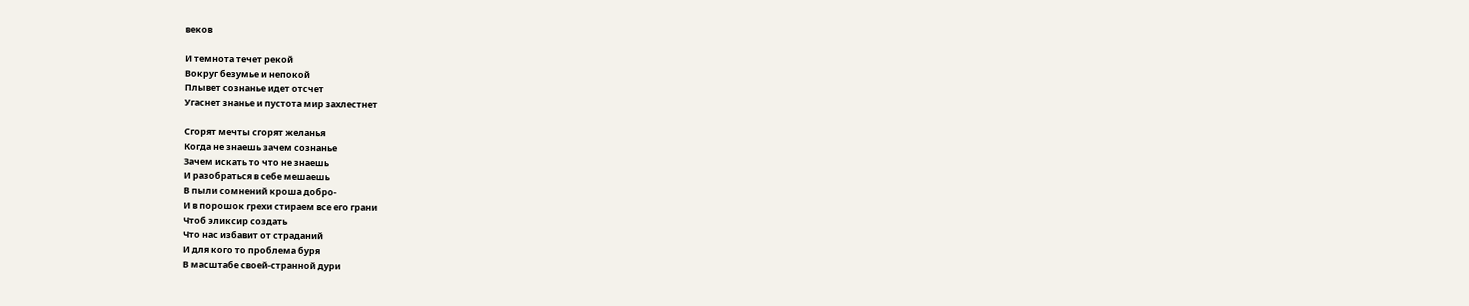веков

И темнота течет рекой
Вокруг безумье и непокой
Плывет сознанье идет отсчет
Угаснет знанье и пустота мир захлестнет

Сгорят мечты сгорят желанья
Когда не знаешь зачем сознанье
Зачем искать то что не знаешь
И разобраться в себе мешаешь
В пыли сомнений кроша добро-
И в порошок грехи стираем все его грани
Чтоб эликсир создать
Что нас избавит от страданий
И для кого то проблема буря
В масштабе своей-странной дури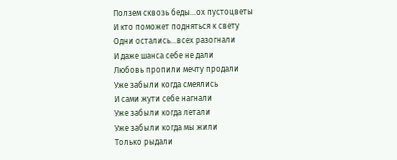Ползем сквозь беды...ох пустоцветы
И кто поможет подняться к свету
Одни остались...всех разогнали
И даже шанса себе не дали
Любовь пропили мечту продали
Уже забыли когда смеялись
И сами жути себе нагнали
Уже забыли когда летали
Уже забыли когда мы жили
Только рыдали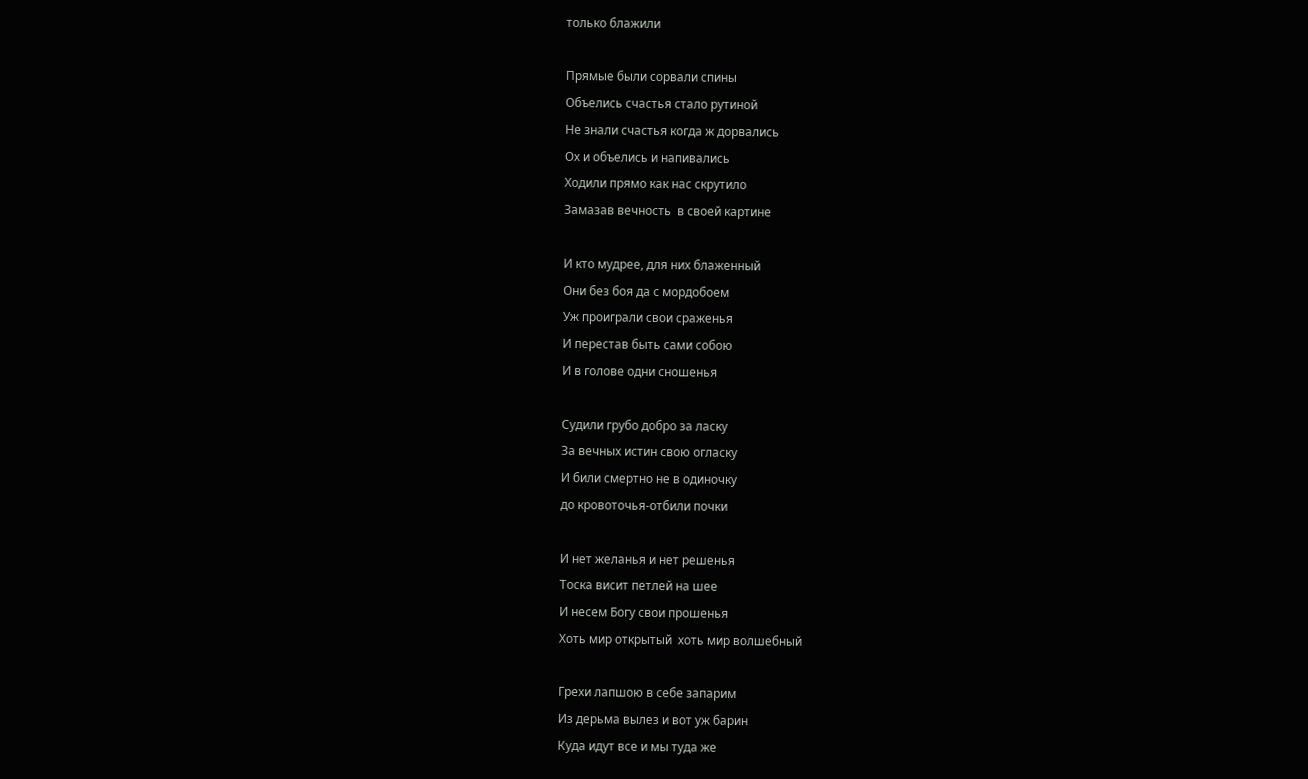только блажили

Прямые были сорвали спины
Объелись счастья стало рутиной
Не знали счастья когда ж дорвались
Ох и объелись и напивались
Ходили прямо как нас скрутило
Замазав вечность  в своей картине

И кто мудрее, для них блаженный
Они без боя да с мордобоем
Уж проиграли свои сраженья
И перестав быть сами собою
И в голове одни сношенья

Судили грубо добро за ласку
За вечных истин свою огласку
И били смертно не в одиночку
до кровоточья-отбили почки

И нет желанья и нет решенья
Тоска висит петлей на шее
И несем Богу свои прошенья
Хоть мир открытый  хоть мир волшебный

Грехи лапшою в себе запарим
Из дерьма вылез и вот уж барин
Куда идут все и мы туда же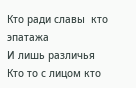Кто ради славы  кто эпатажа
И лишь различья
Кто то с лицом кто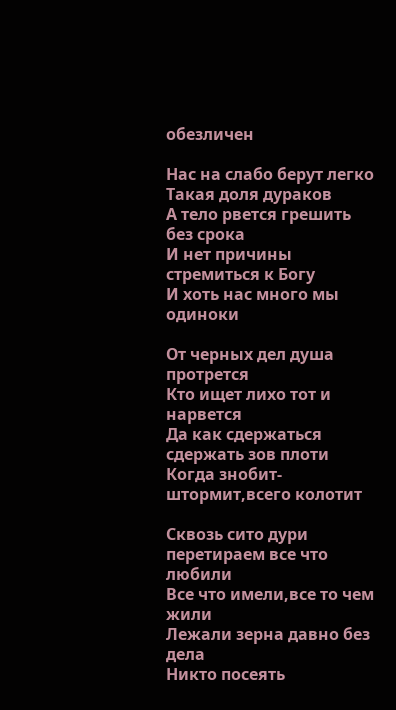обезличен

Нас на слабо берут легко
Такая доля дураков
А тело рвется грешить без срока
И нет причины стремиться к Богу
И хоть нас много мы одиноки

От черных дел душа протрется
Кто ищет лихо тот и нарвется
Да как сдержаться сдержать зов плоти
Когда знобит-штормит,всего колотит

Сквозь сито дури перетираем все что любили
Все что имели,все то чем жили
Лежали зерна давно без дела
Никто посеять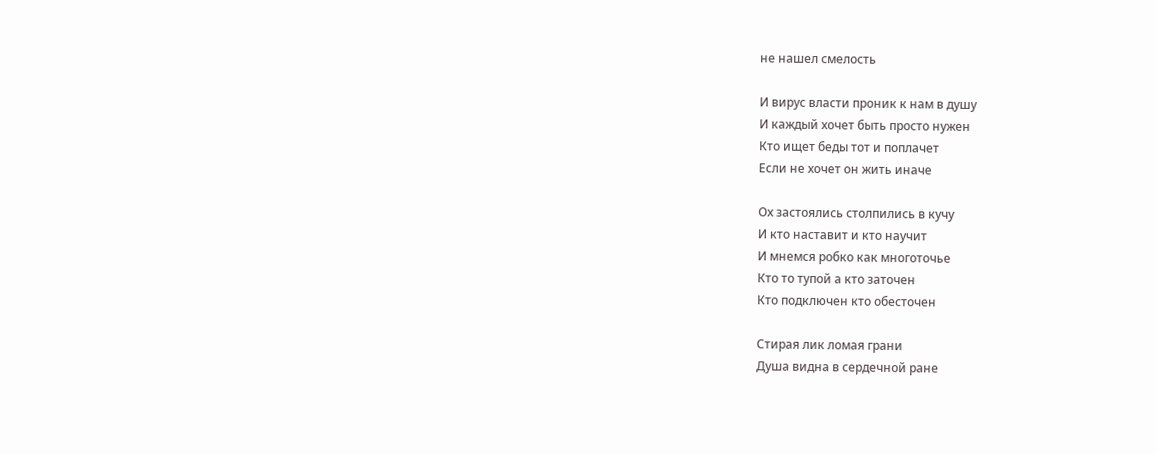не нашел смелость

И вирус власти проник к нам в душу
И каждый хочет быть просто нужен
Кто ищет беды тот и поплачет
Если не хочет он жить иначе

Ох застоялись столпились в кучу
И кто наставит и кто научит
И мнемся робко как многоточье
Кто то тупой а кто заточен
Кто подключен кто обесточен

Стирая лик ломая грани
Душа видна в сердечной ране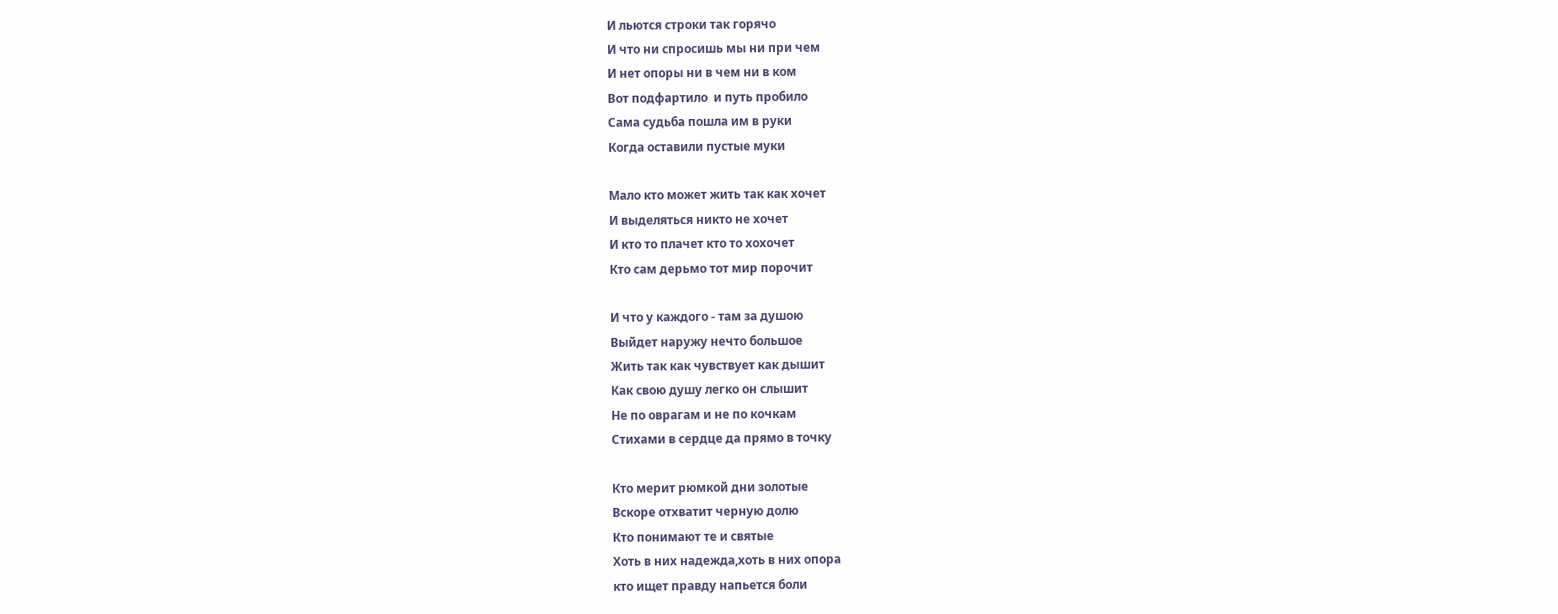И льются строки так горячо
И что ни спросишь мы ни при чем
И нет опоры ни в чем ни в ком
Вот подфартило  и путь пробило
Сама судьба пошла им в руки
Когда оставили пустые муки

Мало кто может жить так как хочет
И выделяться никто не хочет
И кто то плачет кто то хохочет
Кто сам дерьмо тот мир порочит

И что у каждого - там за душою
Выйдет наружу нечто большое
Жить так как чувствует как дышит
Как свою душу легко он слышит
Не по оврагам и не по кочкам
Стихами в сердце да прямо в точку

Кто мерит рюмкой дни золотые
Вскоре отхватит черную долю
Кто понимают те и святые
Хоть в них надежда,хоть в них опора
кто ищет правду напьется боли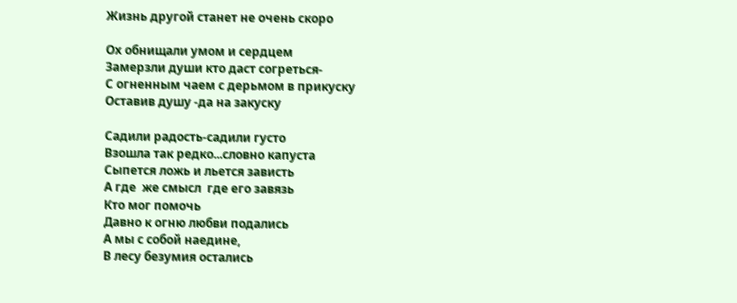Жизнь другой станет не очень скоро

Ох обнищали умом и сердцем
Замерзли души кто даст согреться-
С огненным чаем с дерьмом в прикуску
Оставив душу -да на закуску

Садили радость-садили густо
Взошла так редко...словно капуста
Сыпется ложь и льется зависть
А где  же смысл  где его завязь
Кто мог помочь
Давно к огню любви подались
А мы с собой наедине,
В лесу безумия остались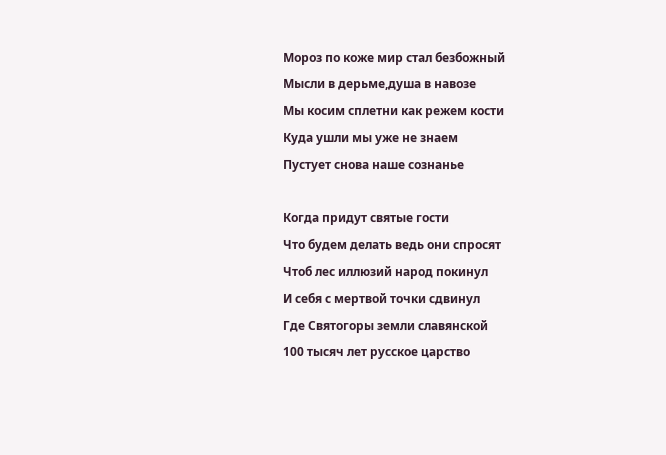Мороз по коже мир стал безбожный
Мысли в дерьме,душа в навозе
Мы косим сплетни как режем кости
Куда ушли мы уже не знаем
Пустует снова наше сознанье

Когда придут святые гости
Что будем делать ведь они спросят
Чтоб лес иллюзий народ покинул
И себя с мертвой точки сдвинул
Где Святогоры земли славянской
100 тысяч лет русское царство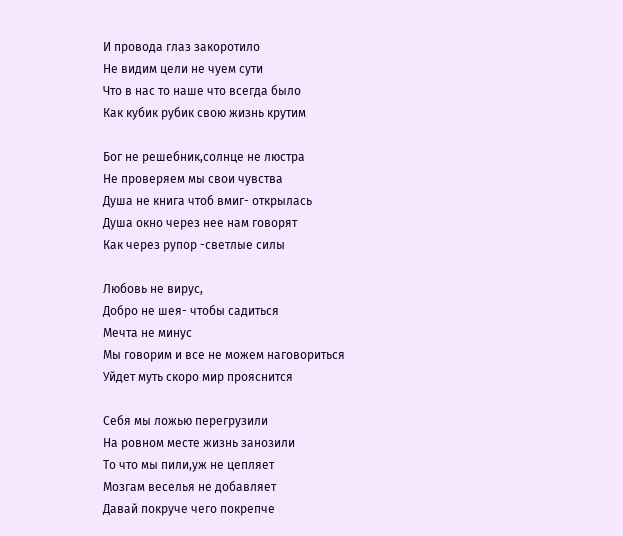И провода глаз закоротило
Не видим цели не чуем сути
Что в нас то наше что всегда было
Как кубик рубик свою жизнь крутим

Бог не решебник,солнце не люстра
Не проверяем мы свои чувства
Душа не книга чтоб вмиг- открылась
Душа окно через нее нам говорят
Как через рупор -светлые силы

Любовь не вирус,
Добро не шея- чтобы садиться
Мечта не минус
Мы говорим и все не можем наговориться
Уйдет муть скоро мир прояснится

Себя мы ложью перегрузили
На ровном месте жизнь занозили
То что мы пили,уж не цепляет
Мозгам веселья не добавляет
Давай покруче чего покрепче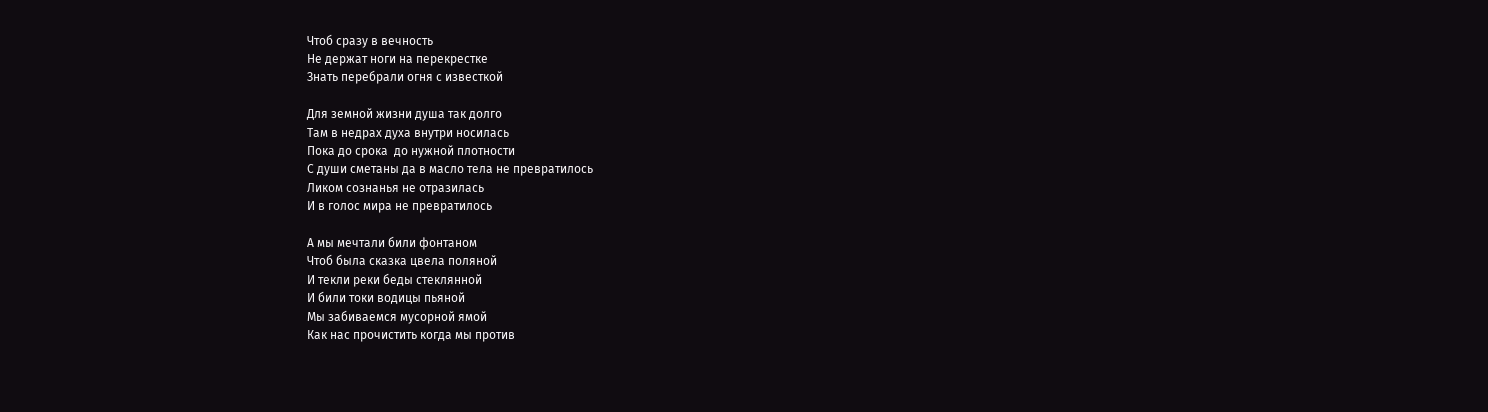Чтоб сразу в вечность
Не держат ноги на перекрестке
Знать перебрали огня с известкой

Для земной жизни душа так долго
Там в недрах духа внутри носилась
Пока до срока  до нужной плотности
С души сметаны да в масло тела не превратилось
Ликом сознанья не отразилась
И в голос мира не превратилось

А мы мечтали били фонтаном
Чтоб была сказка цвела поляной
И текли реки беды стеклянной
И били токи водицы пьяной
Мы забиваемся мусорной ямой
Как нас прочистить когда мы против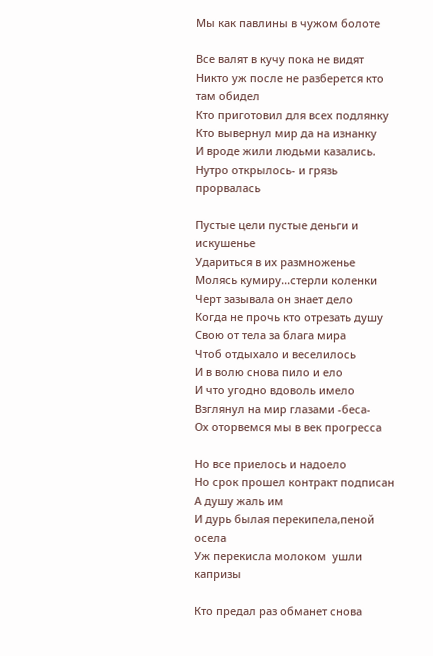Мы как павлины в чужом болоте

Все валят в кучу пока не видят
Никто уж после не разберется кто там обидел
Кто приготовил для всех подлянку
Кто вывернул мир да на изнанку
И вроде жили людьми казались.
Нутро открылось- и грязь прорвалась

Пустые цели пустые деньги и искушенье
Удариться в их размноженье
Молясь кумиру...стерли коленки
Черт зазывала он знает дело
Когда не прочь кто отрезать душу
Свою от тела за блага мира
Чтоб отдыхало и веселилось
И в волю снова пило и ело
И что угодно вдоволь имело
Взглянул на мир глазами -беса-
Ох оторвемся мы в век прогресса

Но все приелось и надоело
Но срок прошел контракт подписан
А душу жаль им
И дурь былая перекипела,пеной осела
Уж перекисла молоком  ушли капризы

Кто предал раз обманет снова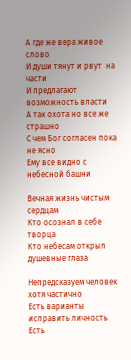А где же вера живое слово
И души тянут и рвут  на части
И предлагают возможность власти
А так охота но все же страшно
С чем Бог согласен пока не ясно
Ему все видно с небесной башни

Вечная жизнь чистым сердцам
Кто осознал в себе творца
Кто небесам открыл душевные глаза

Непредсказуем человек хотя частично
Есть варианты исправить личность
Есть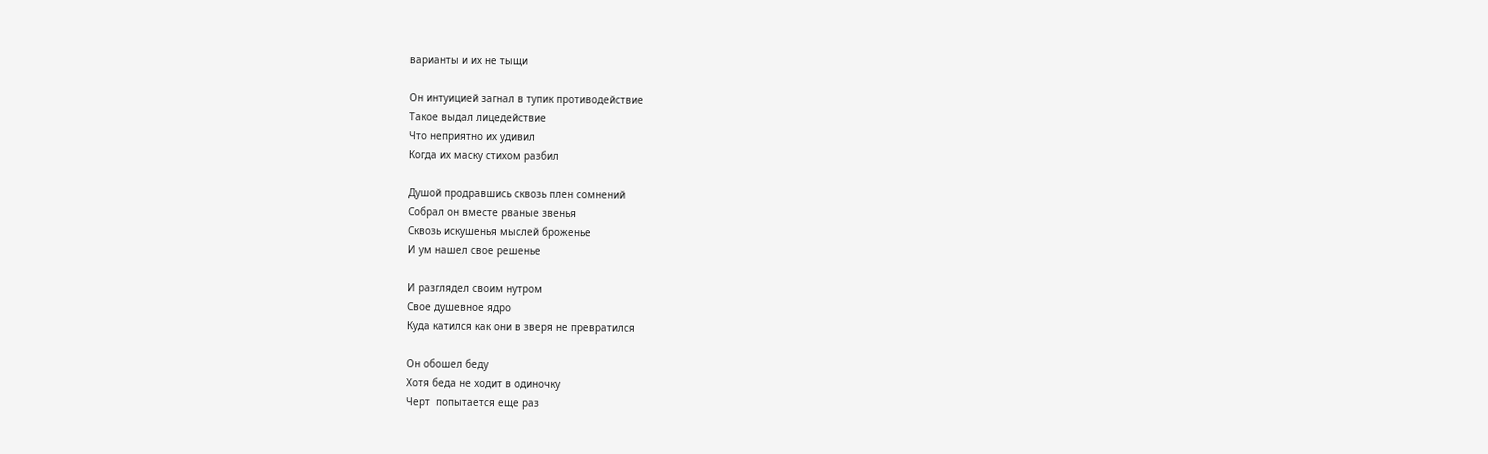варианты и их не тыщи

Он интуицией загнал в тупик противодействие
Такое выдал лицедействие
Что неприятно их удивил
Когда их маску стихом разбил

Душой продравшись сквозь плен сомнений
Собрал он вместе рваные звенья
Сквозь искушенья мыслей броженье
И ум нашел свое решенье

И разглядел своим нутром
Свое душевное ядро
Куда катился как они в зверя не превратился

Он обошел беду
Хотя беда не ходит в одиночку
Черт  попытается еще раз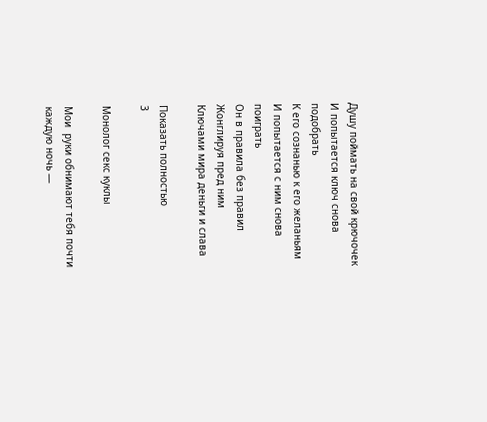Душу поймать на свой крючочек
И попытается ключ снова подобрать
К его сознанью к его желаньям
И попытается с ним снова поиграть
Он в правила без правил
Жонглируя пред ним
Ключами мира деньги и слава

Показать полностью
3

Монолог секс куклы

Мои  руки обнимают тебя почти каждую ночь —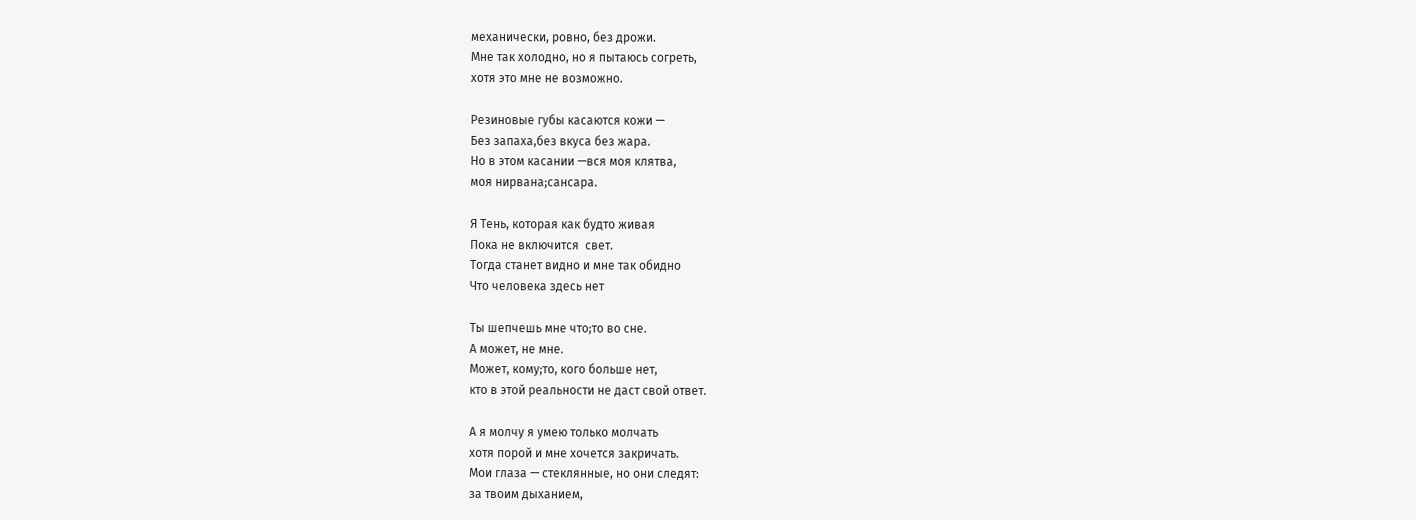механически, ровно, без дрожи.
Мне так холодно, но я пытаюсь согреть,
хотя это мне не возможно.

Резиновые губы касаются кожи —
Без запаха,без вкуса без жара.
Но в этом касании —вся моя клятва,
моя нирвана;сансара.

Я Тень, которая как будто живая
Пока не включится  свет.
Тогда станет видно и мне так обидно
Что человека здесь нет

Ты шепчешь мне что;то во сне.
А может, не мне.
Может, кому;то, кого больше нет,
кто в этой реальности не даст свой ответ.

А я молчу я умею только молчать
хотя порой и мне хочется закричать.
Мои глаза — стеклянные, но они следят:
за твоим дыханием,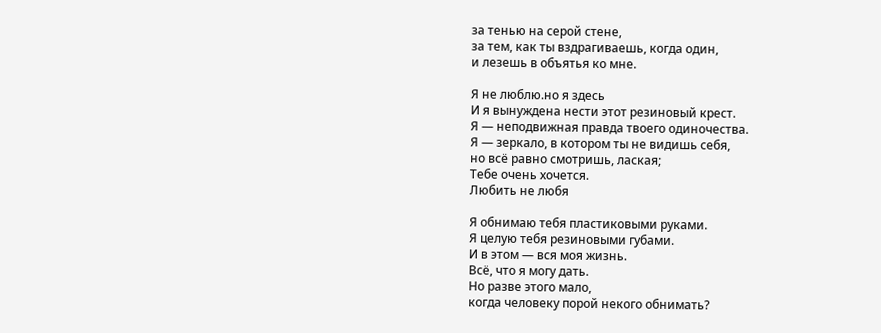за тенью на серой стене,
за тем, как ты вздрагиваешь, когда один,
и лезешь в объятья ко мне.

Я не люблю.но я здесь
И я вынуждена нести этот резиновый крест.
Я — неподвижная правда твоего одиночества.
Я — зеркало, в котором ты не видишь себя,
но всё равно смотришь, лаская;
Тебе очень хочется.
Любить не любя

Я обнимаю тебя пластиковыми руками.
Я целую тебя резиновыми губами.
И в этом — вся моя жизнь.
Всё, что я могу дать.
Но разве этого мало,
когда человеку порой некого обнимать?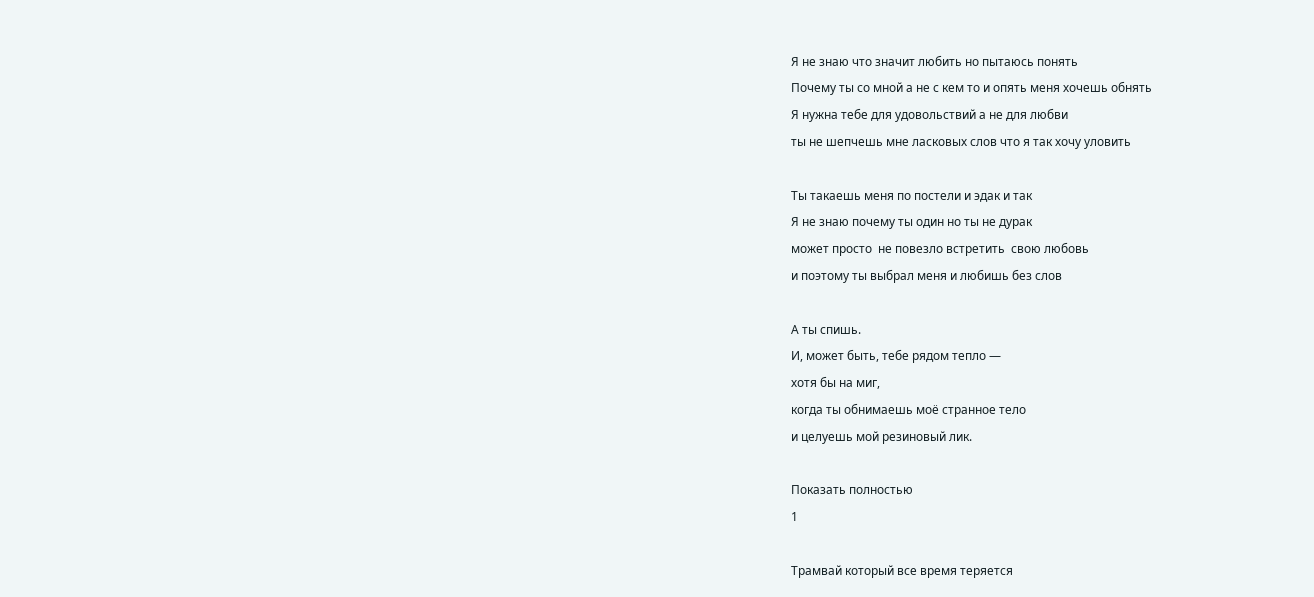Я не знаю что значит любить но пытаюсь понять
Почему ты со мной а не с кем то и опять меня хочешь обнять
Я нужна тебе для удовольствий а не для любви
ты не шепчешь мне ласковых слов что я так хочу уловить

Ты такаешь меня по постели и эдак и так
Я не знаю почему ты один но ты не дурак
может просто  не повезло встретить  свою любовь
и поэтому ты выбрал меня и любишь без слов

А ты спишь.
И, может быть, тебе рядом тепло —
хотя бы на миг,
когда ты обнимаешь моё странное тело
и целуешь мой резиновый лик.

Показать полностью
1

Трамвай который все время теряется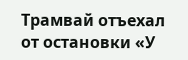Трамвай отъехал от остановки «У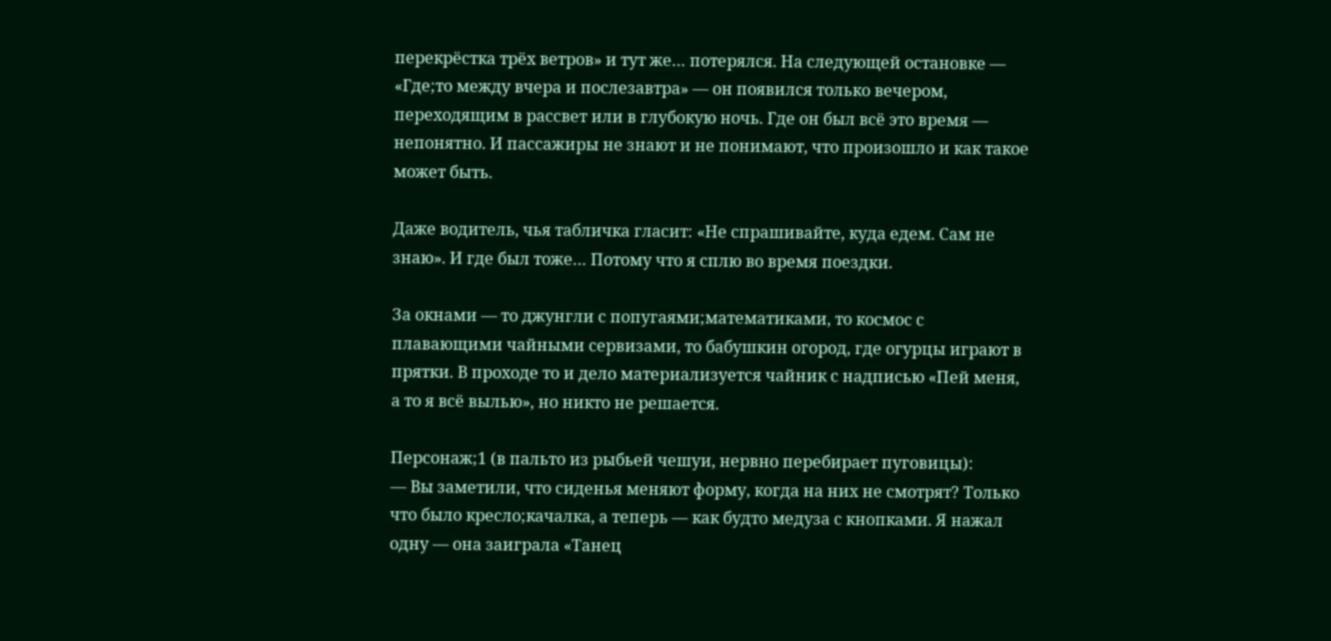перекрёстка трёх ветров» и тут же… потерялся. На следующей остановке — «Где;то между вчера и послезавтра» — он появился только вечером, переходящим в рассвет или в глубокую ночь. Где он был всё это время — непонятно. И пассажиры не знают и не понимают, что произошло и как такое может быть.

Даже водитель, чья табличка гласит: «Не спрашивайте, куда едем. Сам не знаю». И где был тоже… Потому что я сплю во время поездки.

За окнами — то джунгли с попугаями;математиками, то космос с плавающими чайными сервизами, то бабушкин огород, где огурцы играют в прятки. В проходе то и дело материализуется чайник с надписью «Пей меня, а то я всё вылью», но никто не решается.

Персонаж;1 (в пальто из рыбьей чешуи, нервно перебирает пуговицы):
— Вы заметили, что сиденья меняют форму, когда на них не смотрят? Только что было кресло;качалка, а теперь — как будто медуза с кнопками. Я нажал одну — она заиграла «Танец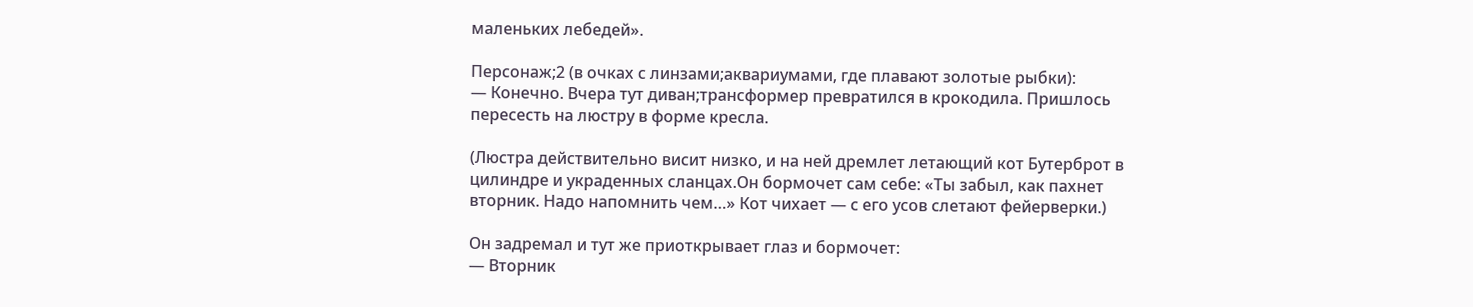маленьких лебедей».

Персонаж;2 (в очках с линзами;аквариумами, где плавают золотые рыбки):
— Конечно. Вчера тут диван;трансформер превратился в крокодила. Пришлось пересесть на люстру в форме кресла.

(Люстра действительно висит низко, и на ней дремлет летающий кот Бутерброт в цилиндре и украденных сланцах.Он бормочет сам себе: «Ты забыл, как пахнет вторник. Надо напомнить чем…» Кот чихает — с его усов слетают фейерверки.)

Он задремал и тут же приоткрывает глаз и бормочет:
— Вторник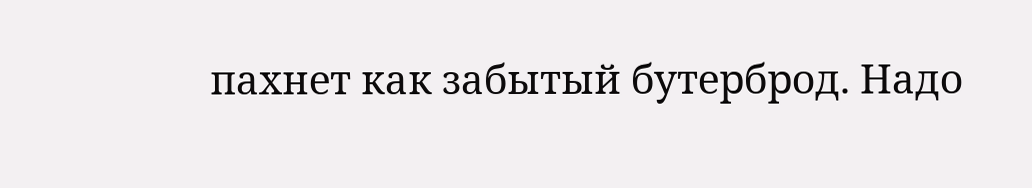пахнет как забытый бутерброд. Надо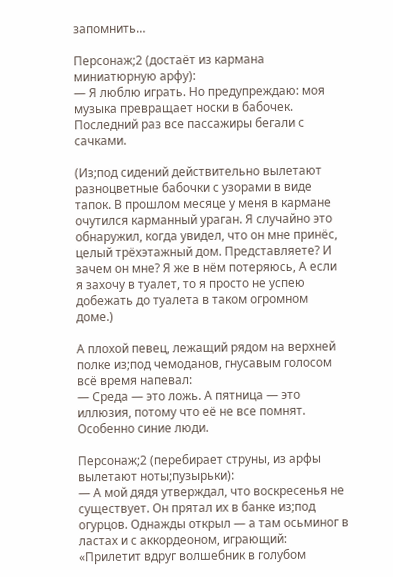запомнить…

Персонаж;2 (достаёт из кармана миниатюрную арфу):
— Я люблю играть. Но предупреждаю: моя музыка превращает носки в бабочек. Последний раз все пассажиры бегали с сачками.

(Из;под сидений действительно вылетают разноцветные бабочки с узорами в виде тапок. В прошлом месяце у меня в кармане очутился карманный ураган. Я случайно это обнаружил, когда увидел, что он мне принёс, целый трёхэтажный дом. Представляете? И зачем он мне? Я же в нём потеряюсь, А если я захочу в туалет, то я просто не успею добежать до туалета в таком огромном доме.)

А плохой певец, лежащий рядом на верхней полке из;под чемоданов, гнусавым голосом всё время напевал:
— Среда — это ложь. А пятница — это иллюзия, потому что её не все помнят. Особенно синие люди.

Персонаж;2 (перебирает струны, из арфы вылетают ноты;пузырьки):
— А мой дядя утверждал, что воскресенья не существует. Он прятал их в банке из;под огурцов. Однажды открыл — а там осьминог в ластах и с аккордеоном, играющий: «Прилетит вдруг волшебник в голубом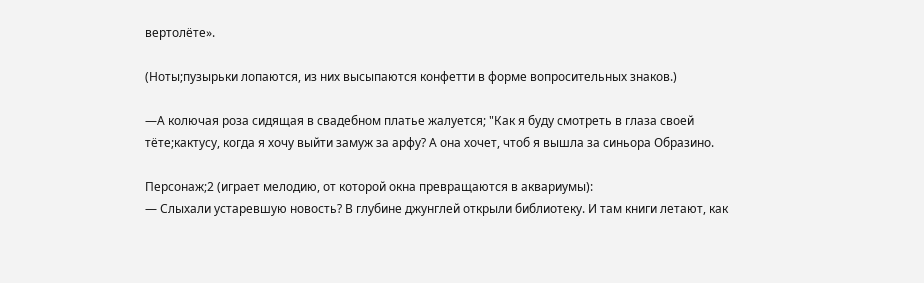вертолёте».

(Ноты;пузырьки лопаются, из них высыпаются конфетти в форме вопросительных знаков.)

—А колючая роза сидящая в свадебном платье жалуется; "Как я буду смотреть в глаза своей тёте;кактусу, когда я хочу выйти замуж за арфу? А она хочет, чтоб я вышла за синьора Образино.

Персонаж;2 (играет мелодию, от которой окна превращаются в аквариумы):
— Слыхали устаревшую новость? В глубине джунглей открыли библиотеку. И там книги летают, как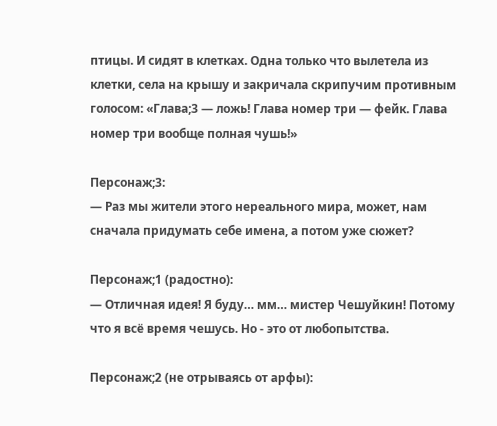птицы. И сидят в клетках. Одна только что вылетела из клетки, села на крышу и закричала скрипучим противным голосом: «Глава;3 — ложь! Глава номер три — фейк. Глава номер три вообще полная чушь!»

Персонаж;3:
— Раз мы жители этого нереального мира, может, нам сначала придумать себе имена, а потом уже сюжет?

Персонаж;1 (радостно):
— Отличная идея! Я буду… мм… мистер Чешуйкин! Потому что я всё время чешусь. Но - это от любопытства.

Персонаж;2 (не отрываясь от арфы):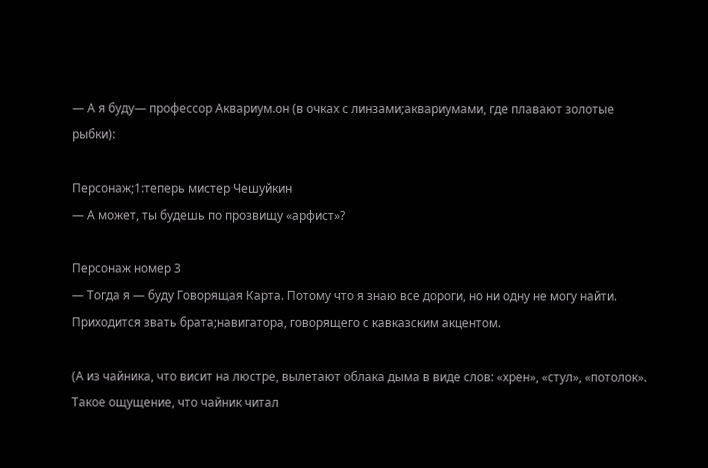— А я буду— профессор Аквариум.он (в очках с линзами;аквариумами, где плавают золотые рыбки):

Персонаж;1:теперь мистер Чешуйкин
— А может, ты будешь по прозвищу «арфист»?

Персонаж номер 3
— Тогда я — буду Говорящая Карта. Потому что я знаю все дороги, но ни одну не могу найти. Приходится звать брата;навигатора, говорящего с кавказским акцентом.

(А из чайника, что висит на люстре, вылетают облака дыма в виде слов: «хрен», «стул», «потолок». Такое ощущение, что чайник читал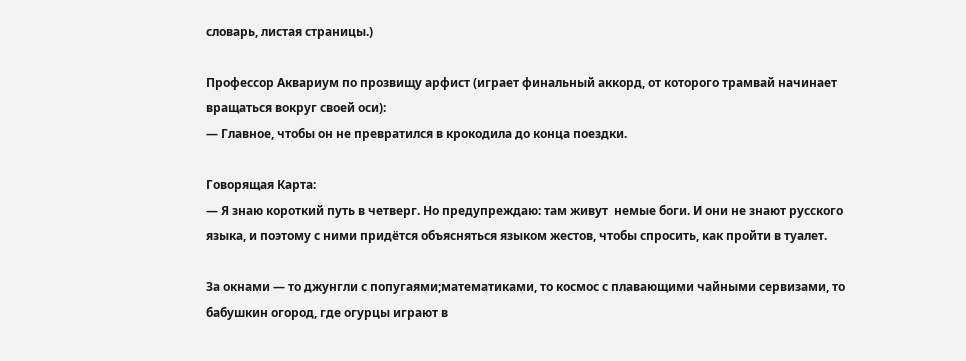словарь, листая страницы.)

Профессор Аквариум по прозвищу арфист (играет финальный аккорд, от которого трамвай начинает вращаться вокруг своей оси):
— Главное, чтобы он не превратился в крокодила до конца поездки.

Говорящая Карта:
— Я знаю короткий путь в четверг. Но предупреждаю: там живут  немые боги. И они не знают русского языка, и поэтому с ними придётся объясняться языком жестов, чтобы спросить, как пройти в туалет.

За окнами — то джунгли с попугаями;математиками, то космос с плавающими чайными сервизами, то бабушкин огород, где огурцы играют в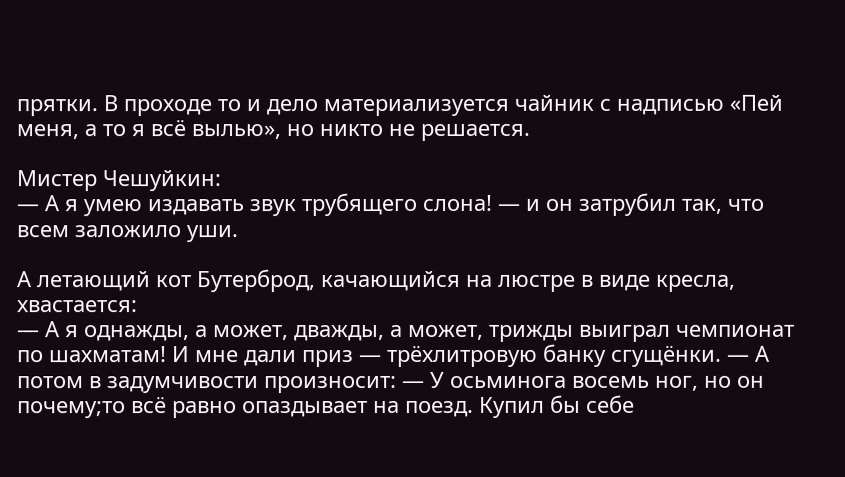прятки. В проходе то и дело материализуется чайник с надписью «Пей меня, а то я всё вылью», но никто не решается.

Мистер Чешуйкин:
— А я умею издавать звук трубящего слона! — и он затрубил так, что всем заложило уши.

А летающий кот Бутерброд, качающийся на люстре в виде кресла, хвастается:
— А я однажды, а может, дважды, а может, трижды выиграл чемпионат по шахматам! И мне дали приз — трёхлитровую банку сгущёнки. — А потом в задумчивости произносит: — У осьминога восемь ног, но он почему;то всё равно опаздывает на поезд. Купил бы себе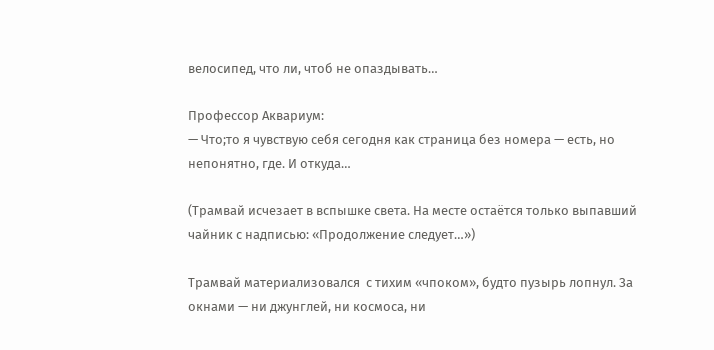велосипед, что ли, чтоб не опаздывать…

Профессор Аквариум:
— Что;то я чувствую себя сегодня как страница без номера — есть, но непонятно, где. И откуда…

(Трамвай исчезает в вспышке света. На месте остаётся только выпавший чайник с надписью: «Продолжение следует…»)

Трамвай материализовался  с тихим «чпоком», будто пузырь лопнул. За окнами — ни джунглей, ни космоса, ни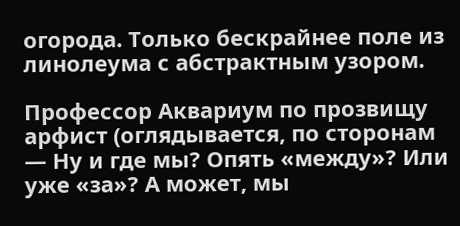огорода. Только бескрайнее поле из линолеума с абстрактным узором.

Профессор Аквариум по прозвищу арфист (оглядывается, по сторонам
— Ну и где мы? Опять «между»? Или уже «за»? А может, мы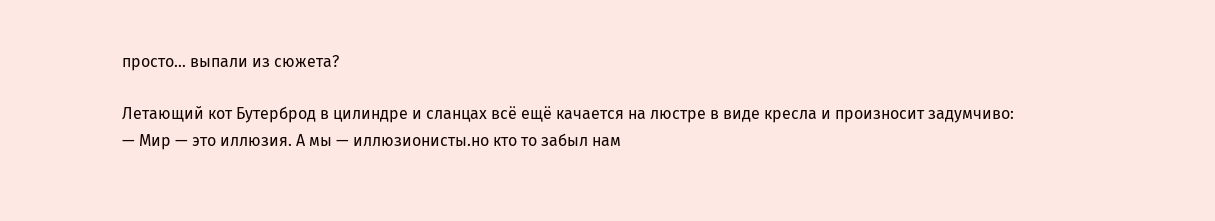просто… выпали из сюжета?

Летающий кот Бутерброд в цилиндре и сланцах всё ещё качается на люстре в виде кресла и произносит задумчиво:
— Мир — это иллюзия. А мы — иллюзионисты.но кто то забыл нам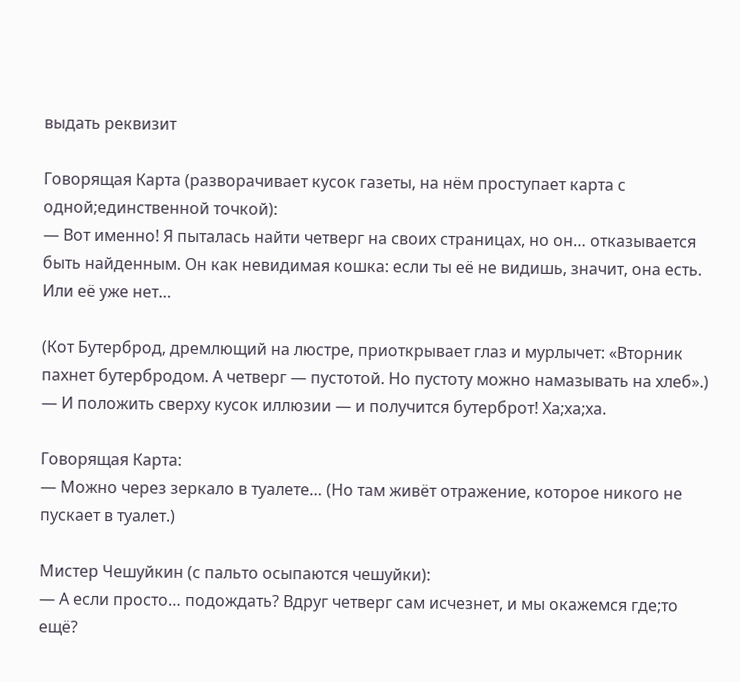выдать реквизит

Говорящая Карта (разворачивает кусок газеты, на нём проступает карта с одной;единственной точкой):
— Вот именно! Я пыталась найти четверг на своих страницах, но он… отказывается быть найденным. Он как невидимая кошка: если ты её не видишь, значит, она есть. Или её уже нет…

(Кот Бутерброд, дремлющий на люстре, приоткрывает глаз и мурлычет: «Вторник пахнет бутербродом. А четверг — пустотой. Но пустоту можно намазывать на хлеб».)
— И положить сверху кусок иллюзии — и получится бутерброт! Ха;ха;ха.

Говорящая Карта:
— Можно через зеркало в туалете… (Но там живёт отражение, которое никого не пускает в туалет.)

Мистер Чешуйкин (с пальто осыпаются чешуйки):
— А если просто… подождать? Вдруг четверг сам исчезнет, и мы окажемся где;то ещё?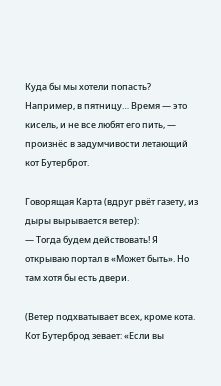Куда бы мы хотели попасть? Например, в пятницу… Время — это кисель, и не все любят его пить, — произнёс в задумчивости летающий кот Бутерброт.

Говорящая Карта (вдруг рвёт газету, из дыры вырывается ветер):
— Тогда будем действовать! Я открываю портал в «Может быть». Но там хотя бы есть двери.

(Ветер подхватывает всех, кроме кота. Кот Бутерброд зевает: «Если вы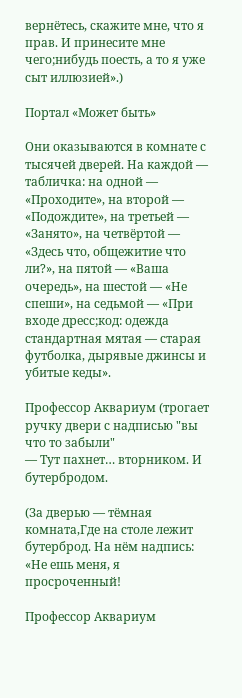вернётесь, скажите мне, что я прав. И принесите мне чего;нибудь поесть, а то я уже сыт иллюзией».)

Портал «Может быть»

Они оказываются в комнате с тысячей дверей. На каждой — табличка: на одной — «Проходите», на второй — «Подождите», на третьей — «Занято», на четвёртой — «Здесь что, общежитие что ли?», на пятой — «Ваша очередь», на шестой — «Не спеши», на седьмой — «При входе дресс;код: одежда стандартная мятая — старая футболка, дырявые джинсы и убитые кеды».

Профессор Аквариум (трогает ручку двери с надписью "вы что то забыли"
— Тут пахнет… вторником. И бутербродом.

(За дверью — тёмная комната,Где на столе лежит бутерброд. На нём надпись: «Не ешь меня, я просроченный!

Профессор Аквариум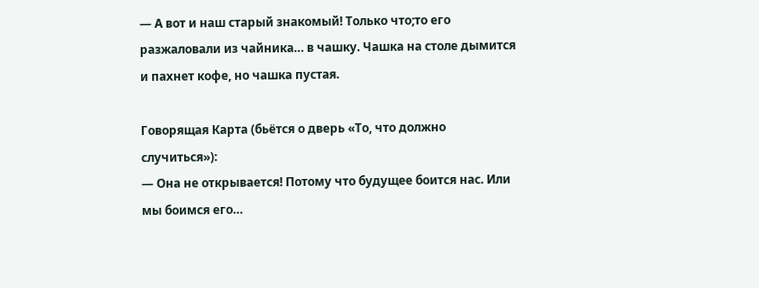— А вот и наш старый знакомый! Только что;то его разжаловали из чайника… в чашку. Чашка на столе дымится и пахнет кофе, но чашка пустая.

Говорящая Карта (бьётся о дверь «То, что должно случиться»):
— Она не открывается! Потому что будущее боится нас. Или мы боимся его…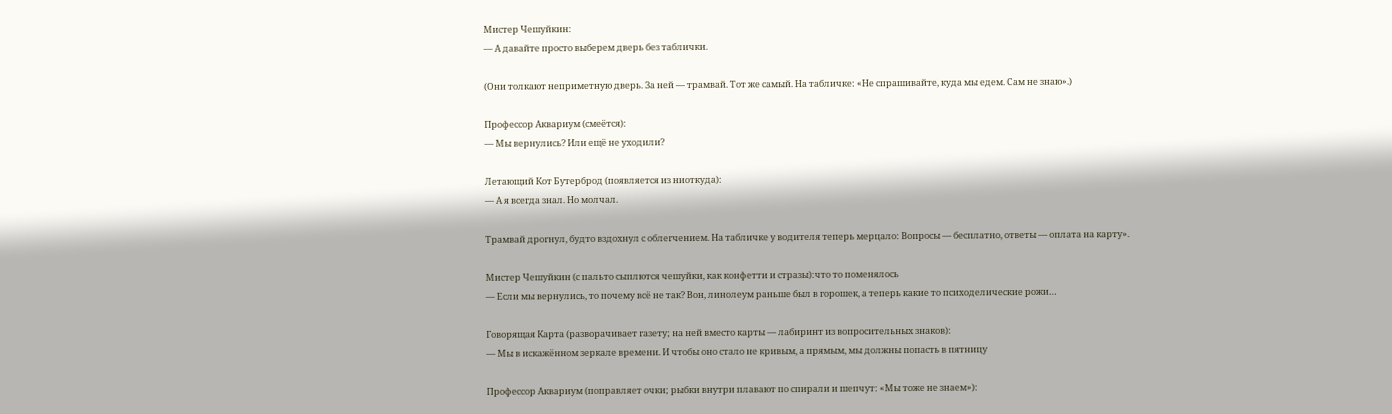Мистер Чешуйкин:
— А давайте просто выберем дверь без таблички.

(Они толкают неприметную дверь. За ней — трамвай. Тот же самый. На табличке: «Не спрашивайте, куда мы едем. Сам не знаю».)

Профессор Аквариум (смеётся):
— Мы вернулись? Или ещё не уходили?

Летающий Кот Бутерброд (появляется из ниоткуда):
— А я всегда знал. Но молчал.

Трамвай дрогнул, будто вздохнул с облегчением. На табличке у водителя теперь мерцало: Вопросы — бесплатно, ответы — оплата на карту».

Мистер Чешуйкин (с пальто сыплются чешуйки, как конфетти и стразы):что то поменялось
— Если мы вернулись, то почему всё не так? Вон, линолеум раньше был в горошек, а теперь какие то психоделические рожи…

Говорящая Карта (разворачивает газету; на ней вместо карты — лабиринт из вопросительных знаков):
— Мы в искажённом зеркале времени. И чтобы оно стало не кривым, а прямым, мы должны попасть в пятницу

Профессор Аквариум (поправляет очки; рыбки внутри плавают по спирали и шепчут: «Мы тоже не знаем»):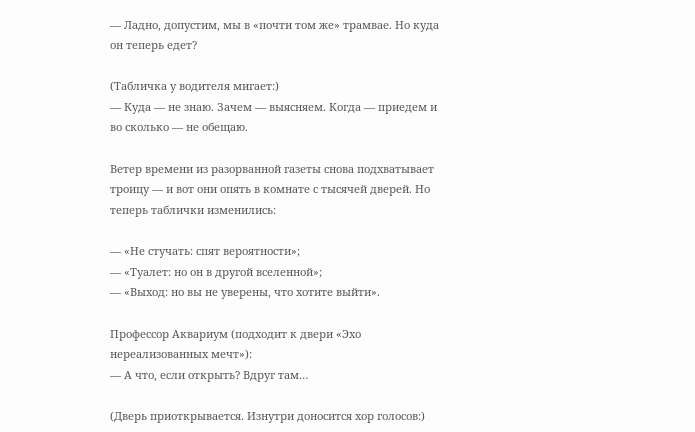— Ладно, допустим, мы в «почти том же» трамвае. Но куда он теперь едет?

(Табличка у водителя мигает:)
— Куда — не знаю. Зачем — выясняем. Когда — приедем и во сколько — не обещаю.

Ветер времени из разорванной газеты снова подхватывает троицу — и вот они опять в комнате с тысячей дверей. Но теперь таблички изменились:

— «Не стучать: спят вероятности»;
— «Туалет: но он в другой вселенной»;
— «Выход: но вы не уверены, что хотите выйти».

Профессор Аквариум (подходит к двери «Эхо нереализованных мечт»):
— А что, если открыть? Вдруг там…

(Дверь приоткрывается. Изнутри доносится хор голосов:)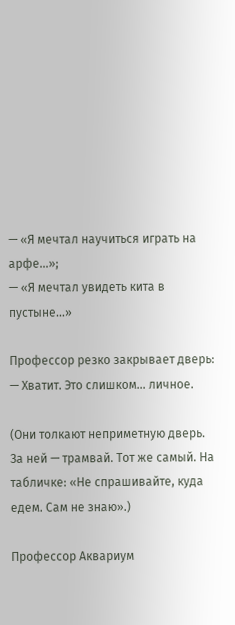— «Я мечтал научиться играть на арфе…»;
— «Я мечтал увидеть кита в пустыне…»

Профессор резко закрывает дверь:
— Хватит. Это слишком… личное.

(Они толкают неприметную дверь. За ней — трамвай. Тот же самый. На табличке: «Не спрашивайте, куда едем. Сам не знаю».)

Профессор Аквариум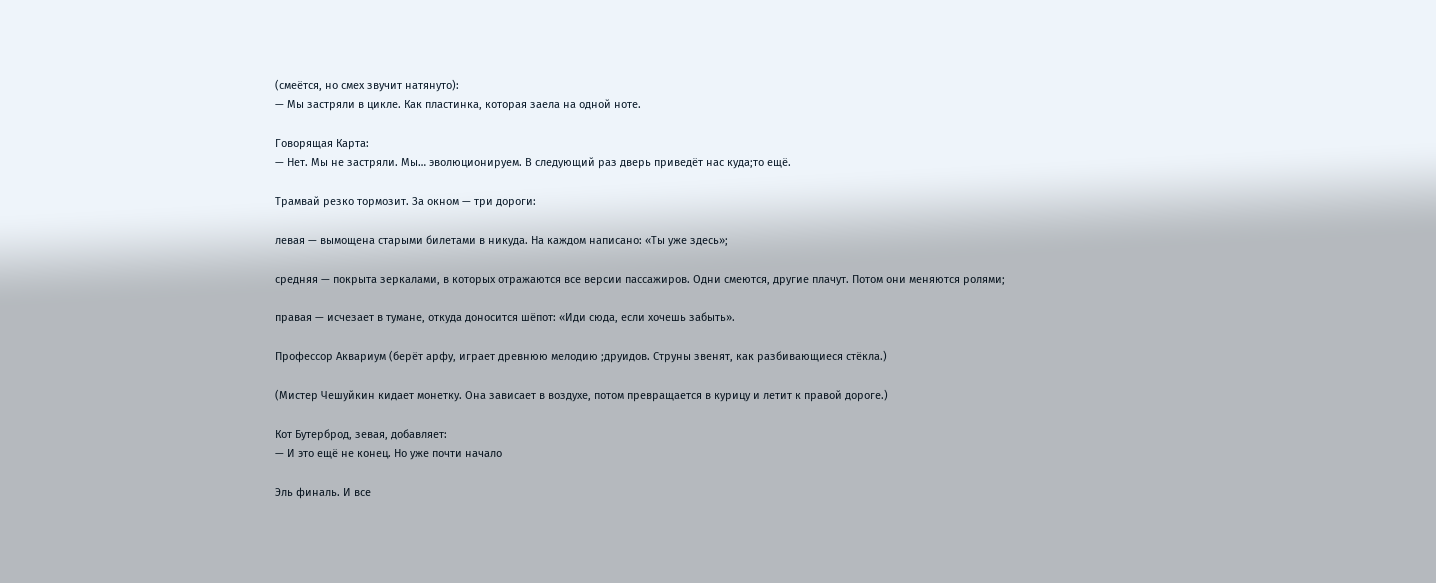(смеётся, но смех звучит натянуто):
— Мы застряли в цикле. Как пластинка, которая заела на одной ноте.

Говорящая Карта:
— Нет. Мы не застряли. Мы… эволюционируем. В следующий раз дверь приведёт нас куда;то ещё.

Трамвай резко тормозит. За окном — три дороги:

левая — вымощена старыми билетами в никуда. На каждом написано: «Ты уже здесь»;

средняя — покрыта зеркалами, в которых отражаются все версии пассажиров. Одни смеются, другие плачут. Потом они меняются ролями;

правая — исчезает в тумане, откуда доносится шёпот: «Иди сюда, если хочешь забыть».

Профессор Аквариум (берёт арфу, играет древнюю мелодию ;друидов. Струны звенят, как разбивающиеся стёкла.)

(Мистер Чешуйкин кидает монетку. Она зависает в воздухе, потом превращается в курицу и летит к правой дороге.)

Кот Бутерброд, зевая, добавляет:
— И это ещё не конец. Но уже почти начало

Эль финаль. И все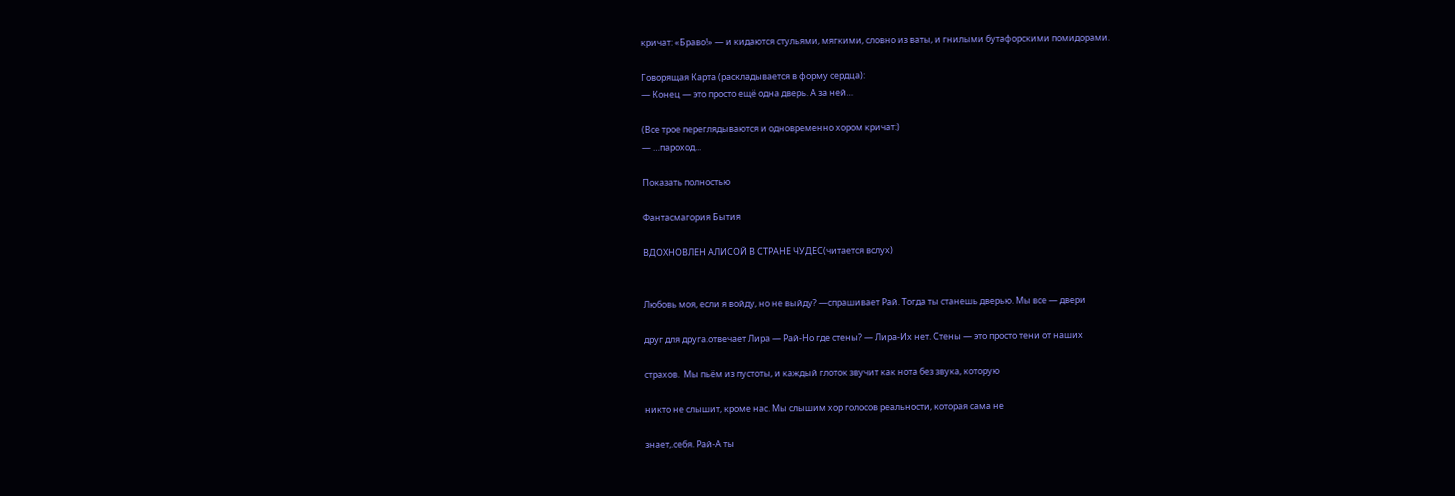кричат: «Браво!» — и кидаются стульями, мягкими, словно из ваты, и гнилыми бутафорскими помидорами.

Говорящая Карта (раскладывается в форму сердца):
— Конец — это просто ещё одна дверь. А за ней…

(Все трое переглядываются и одновременно хором кричат:)
— …пароход...

Показать полностью

Фантасмагория Бытия

ВДОХНОВЛЕН АЛИСОЙ В СТРАНЕ ЧУДЕС(читается вслух)


Любовь моя, если я войду, но не выйду? —спрашивает Рай. Тогда ты станешь дверью. Мы все — двери

друг для друга.отвечает Лира — Рай-Но где стены? — Лира-Их нет. Стены — это просто тени от наших

страхов.  Мы пьём из пустоты, и каждый глоток звучит как нота без звука, которую

никто не слышит, кроме нас. Мы слышим хор голосов реальности, которая сама не

знает,.себя. Рай-А ты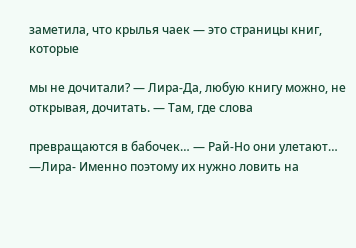заметила, что крылья чаек — это страницы книг, которые

мы не дочитали? — Лира-Да, любую книгу можно, не открывая, дочитать. — Там, где слова

превращаются в бабочек… — Рай-Но они улетают… —Лира- Именно поэтому их нужно ловить на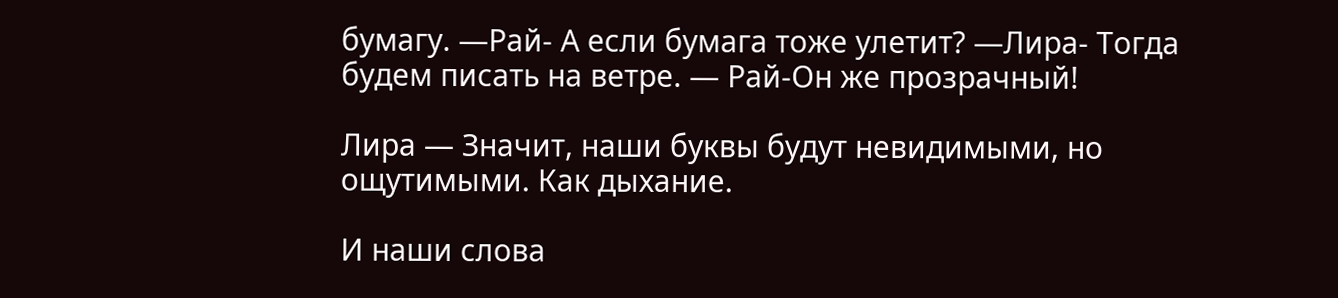бумагу. —Рай- А если бумага тоже улетит? —Лира- Тогда будем писать на ветре. — Рай-Он же прозрачный!

Лира — Значит, наши буквы будут невидимыми, но ощутимыми. Как дыхание.

И наши слова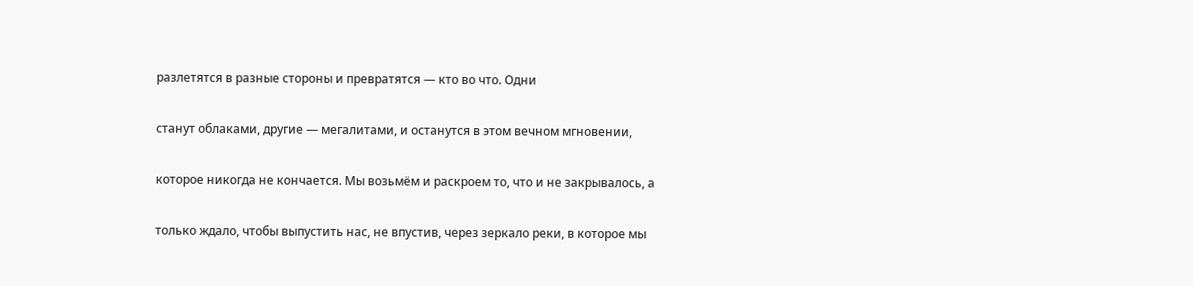разлетятся в разные стороны и превратятся — кто во что. Одни

станут облаками, другие — мегалитами, и останутся в этом вечном мгновении,

которое никогда не кончается. Мы возьмём и раскроем то, что и не закрывалось, а

только ждало, чтобы выпустить нас, не впустив, через зеркало реки, в которое мы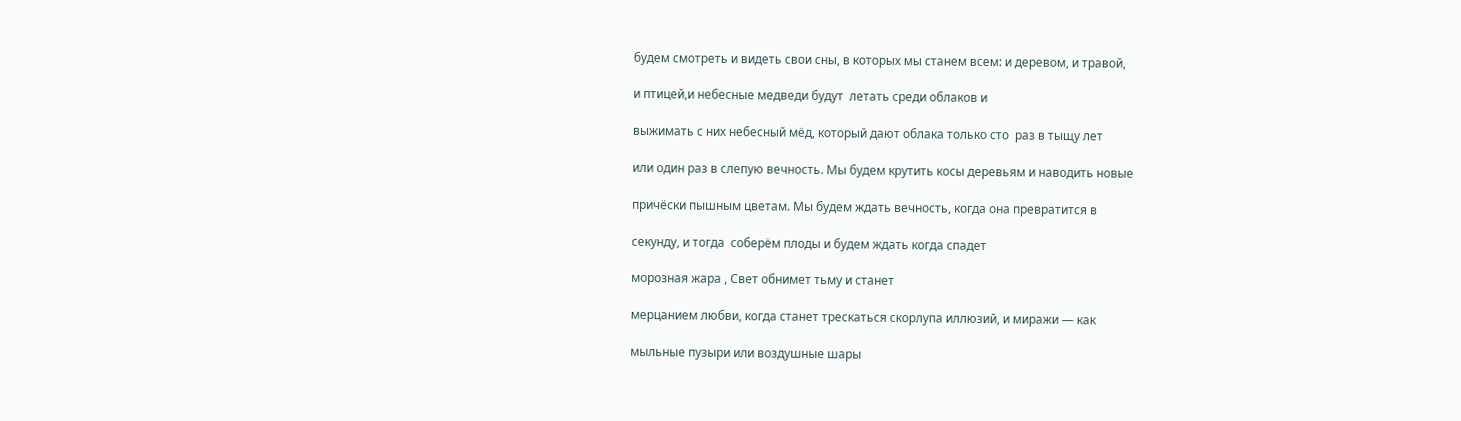будем смотреть и видеть свои сны, в которых мы станем всем: и деревом, и травой,

и птицей,и небесные медведи будут  летать среди облаков и

выжимать с них небесный мёд, который дают облака только сто  раз в тыщу лет

или один раз в слепую вечность. Мы будем крутить косы деревьям и наводить новые

причёски пышным цветам. Мы будем ждать вечность, когда она превратится в

секунду, и тогда  соберём плоды и будем ждать когда спадет

морозная жара , Свет обнимет тьму и станет

мерцанием любви, когда станет трескаться скорлупа иллюзий, и миражи — как

мыльные пузыри или воздушные шары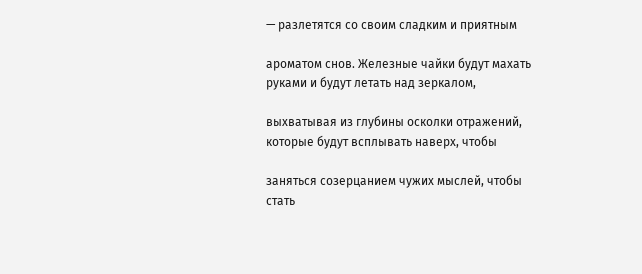— разлетятся со своим сладким и приятным

ароматом снов. Железные чайки будут махать руками и будут летать над зеркалом,

выхватывая из глубины осколки отражений, которые будут всплывать наверх, чтобы

заняться созерцанием чужих мыслей, чтобы стать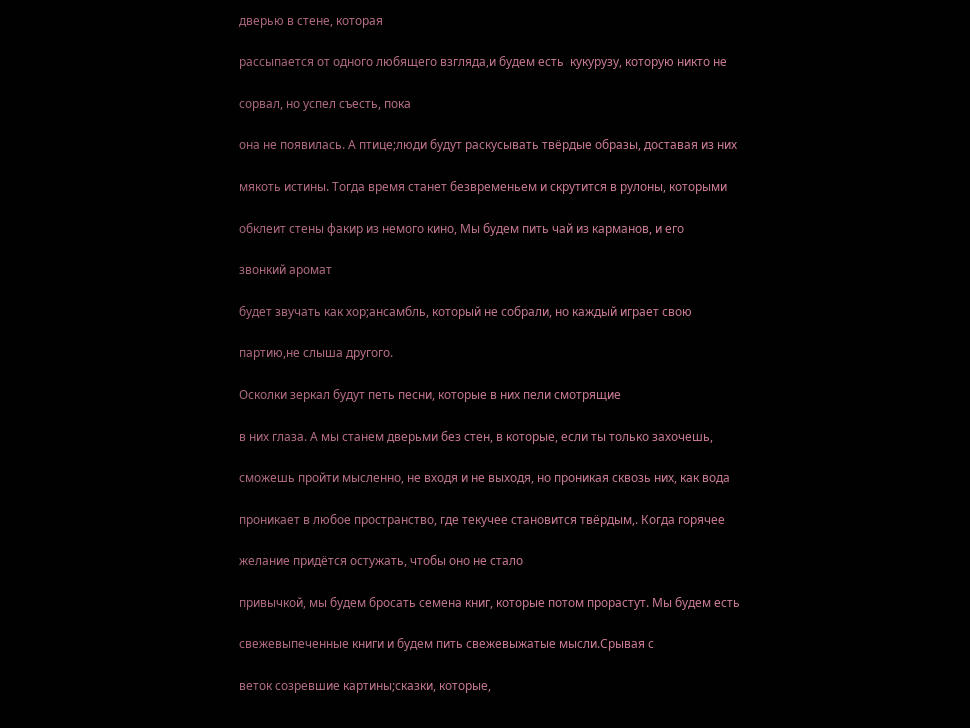дверью в стене, которая

рассыпается от одного любящего взгляда,и будем есть  кукурузу, которую никто не

сорвал, но успел съесть, пока

она не появилась. А птице;люди будут раскусывать твёрдые образы, доставая из них

мякоть истины. Тогда время станет безвременьем и скрутится в рулоны, которыми

обклеит стены факир из немого кино, Мы будем пить чай из карманов, и его

звонкий аромат

будет звучать как хор;ансамбль, который не собрали, но каждый играет свою

партию,не слыша другого.

Осколки зеркал будут петь песни, которые в них пели смотрящие

в них глаза. А мы станем дверьми без стен, в которые, если ты только захочешь,

сможешь пройти мысленно, не входя и не выходя, но проникая сквозь них, как вода

проникает в любое пространство, где текучее становится твёрдым,. Когда горячее

желание придётся остужать, чтобы оно не стало

привычкой, мы будем бросать семена книг, которые потом прорастут. Мы будем есть

свежевыпеченные книги и будем пить свежевыжатые мысли.Срывая с

веток созревшие картины;сказки, которые,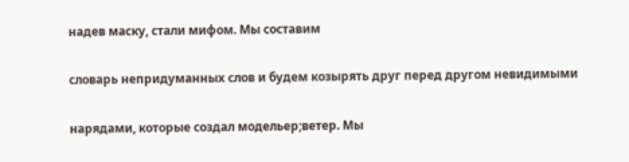надев маску, стали мифом. Мы составим

словарь непридуманных слов и будем козырять друг перед другом невидимыми

нарядами, которые создал модельер;ветер. Мы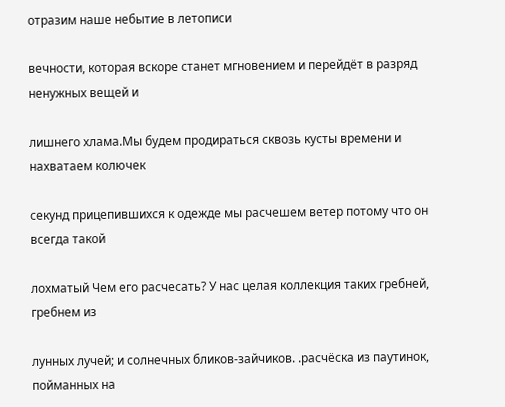отразим наше небытие в летописи

вечности, которая вскоре станет мгновением и перейдёт в разряд ненужных вещей и

лишнего хлама.Мы будем продираться сквозь кусты времени и нахватаем колючек

секунд прицепившихся к одежде мы расчешем ветер потому что он всегда такой

лохматый Чем его расчесать? У нас целая коллекция таких гребней, гребнем из

лунных лучей; и солнечных бликов-зайчиков. .расчёска из паутинок, пойманных на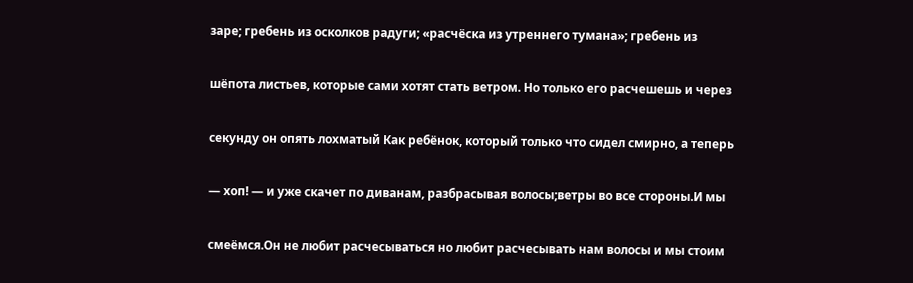заре; гребень из осколков радуги; «расчёска из утреннего тумана»; гребень из

шёпота листьев, которые сами хотят стать ветром. Но только его расчешешь и через

секунду он опять лохматый Как ребёнок, который только что сидел смирно, а теперь

— хоп! — и уже скачет по диванам, разбрасывая волосы;ветры во все стороны.И мы

смеёмся.Он не любит расчесываться но любит расчесывать нам волосы и мы стоим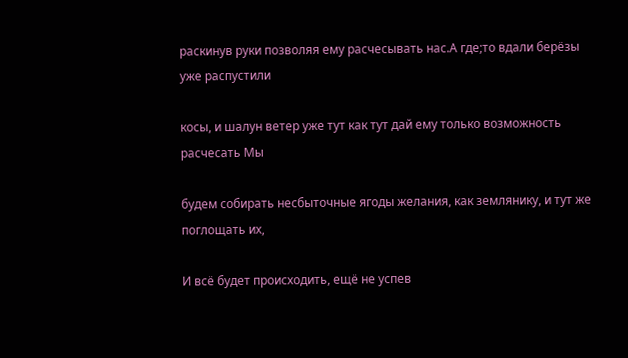раскинув руки позволяя ему расчесывать нас.А где;то вдали берёзы уже распустили

косы, и шалун ветер уже тут как тут дай ему только возможность расчесать Мы

будем собирать несбыточные ягоды желания, как землянику, и тут же поглощать их,

И всё будет происходить, ещё не успев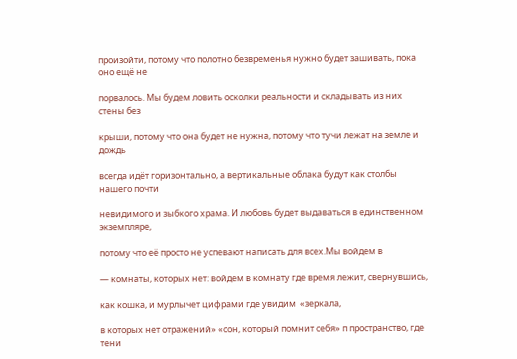произойти, потому что полотно безвременья нужно будет зашивать, пока оно ещё не

порвалось. Мы будем ловить осколки реальности и складывать из них стены без

крыши, потому что она будет не нужна, потому что тучи лежат на земле и дождь

всегда идёт горизонтально, а вертикальные облака будут как столбы нашего почти

невидимого и зыбкого храма. И любовь будет выдаваться в единственном экземпляре,

потому что её просто не успевают написать для всех.Мы войдем в

— комнаты, которых нет: войдем в комнату где время лежит, свернувшись,

как кошка, и мурлычет цифрами где увидим  «зеркала,

в которых нет отражений» «сон, который помнит себя» п пространство, где тени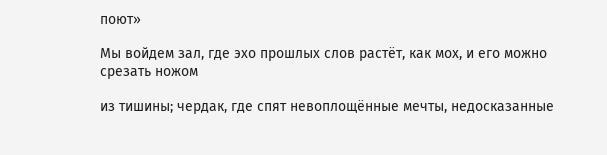поют»

Мы войдем зал, где эхо прошлых слов растёт, как мох, и его можно срезать ножом

из тишины; чердак, где спят невоплощённые мечты, недосказанные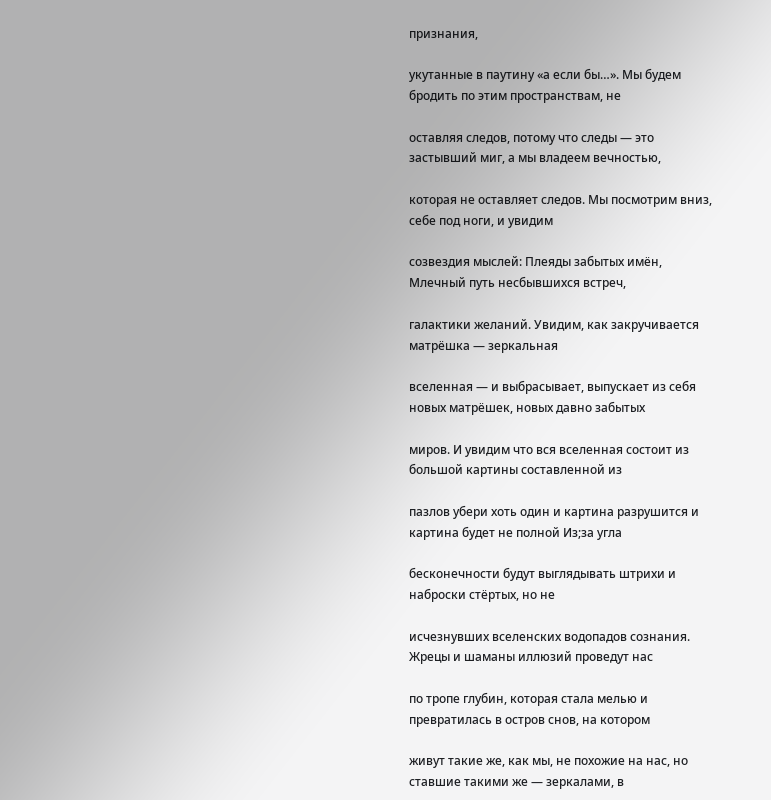признания,

укутанные в паутину «а если бы…». Мы будем бродить по этим пространствам, не

оставляя следов, потому что следы — это застывший миг, а мы владеем вечностью,

которая не оставляет следов. Мы посмотрим вниз, себе под ноги, и увидим

созвездия мыслей: Плеяды забытых имён, Млечный путь несбывшихся встреч,

галактики желаний. Увидим, как закручивается матрёшка — зеркальная

вселенная — и выбрасывает, выпускает из себя новых матрёшек, новых давно забытых

миров. И увидим что вся вселенная состоит из большой картины составленной из

пазлов убери хоть один и картина разрушится и картина будет не полной Из;за угла

бесконечности будут выглядывать штрихи и наброски стёртых, но не

исчезнувших вселенских водопадов сознания. Жрецы и шаманы иллюзий проведут нас

по тропе глубин, которая стала мелью и превратилась в остров снов, на котором

живут такие же, как мы, не похожие на нас, но ставшие такими же — зеркалами, в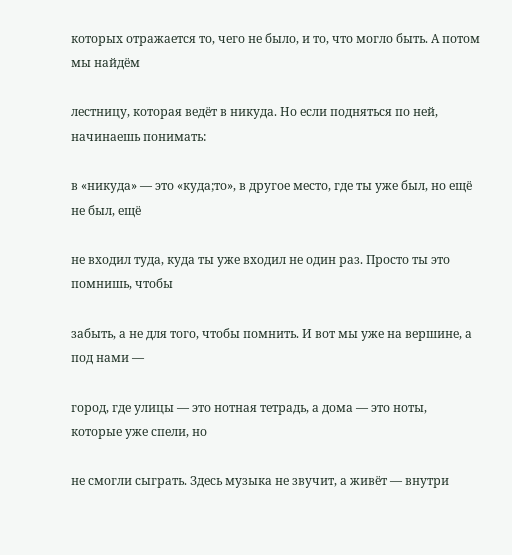которых отражается то, чего не было, и то, что могло быть. А потом мы найдём

лестницу, которая ведёт в никуда. Но если подняться по ней, начинаешь понимать:

в «никуда» — это «куда;то», в другое место, где ты уже был, но ещё не был, ещё

не входил туда, куда ты уже входил не один раз. Просто ты это помнишь, чтобы

забыть, а не для того, чтобы помнить. И вот мы уже на вершине, а под нами —

город, где улицы — это нотная тетрадь, а дома — это ноты, которые уже спели, но

не смогли сыграть. Здесь музыка не звучит, а живёт — внутри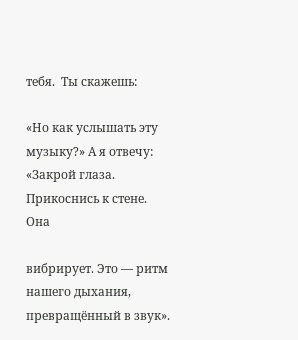тебя.  Ты скажешь:

«Но как услышать эту музыку?» А я отвечу: «Закрой глаза. Прикоснись к стене. Она

вибрирует. Это — ритм нашего дыхания, превращённый в звук».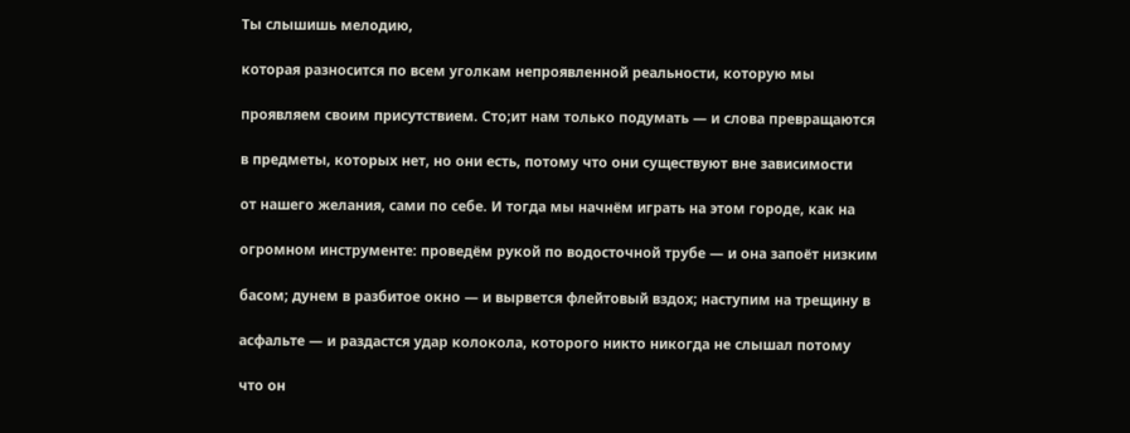Ты слышишь мелодию,

которая разносится по всем уголкам непроявленной реальности, которую мы

проявляем своим присутствием. Сто;ит нам только подумать — и слова превращаются

в предметы, которых нет, но они есть, потому что они существуют вне зависимости

от нашего желания, сами по себе. И тогда мы начнём играть на этом городе, как на

огромном инструменте: проведём рукой по водосточной трубе — и она запоёт низким

басом; дунем в разбитое окно — и вырвется флейтовый вздох; наступим на трещину в

асфальте — и раздастся удар колокола, которого никто никогда не слышал потому

что он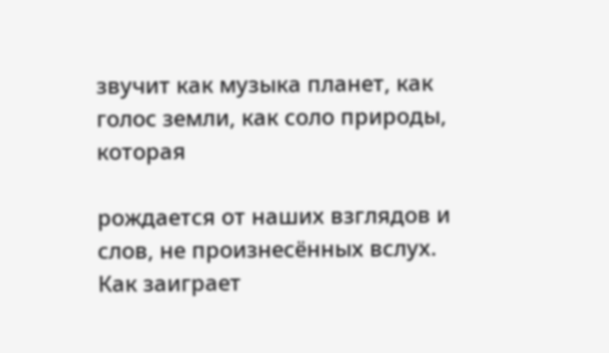звучит как музыка планет, как голос земли, как соло природы, которая

рождается от наших взглядов и слов, не произнесённых вслух. Как заиграет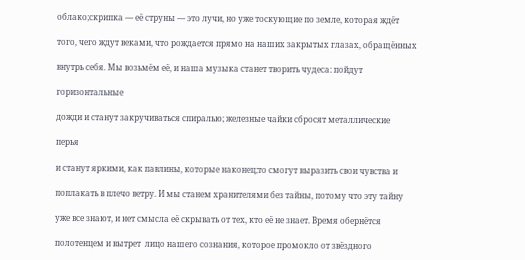облако;скрипка — её струны — это лучи, но уже тоскующие по земле, которая ждёт

того, чего ждут веками, что рождается прямо на наших закрытых глазах, обращённых

внутрь себя. Мы возьмём её, и наша музыка станет творить чудеса: пойдут

горизонтальные

дожди и станут закручиваться спиралью; железные чайки сбросят металлические

перья

и станут яркими, как павлины, которые наконец;то смогут выразить свои чувства и

поплакать в плечо ветру. И мы станем хранителями без тайны, потому что эту тайну

уже все знают, и нет смысла её скрывать от тех, кто её не знает. Время обернётся

полотенцем и вытрет  лицо нашего сознания, которое промокло от звёздного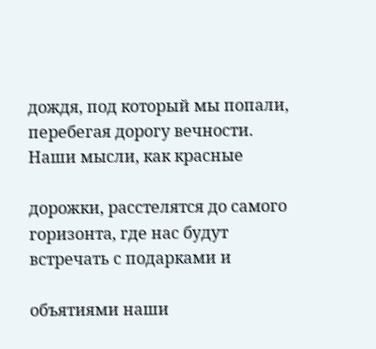дождя, под который мы попали, перебегая дорогу вечности. Наши мысли, как красные

дорожки, расстелятся до самого горизонта, где нас будут встречать с подарками и

объятиями наши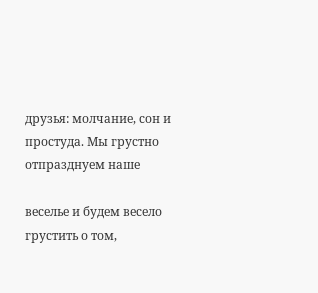друзья: молчание, сон и простуда. Мы грустно отпразднуем наше

веселье и будем весело грустить о том,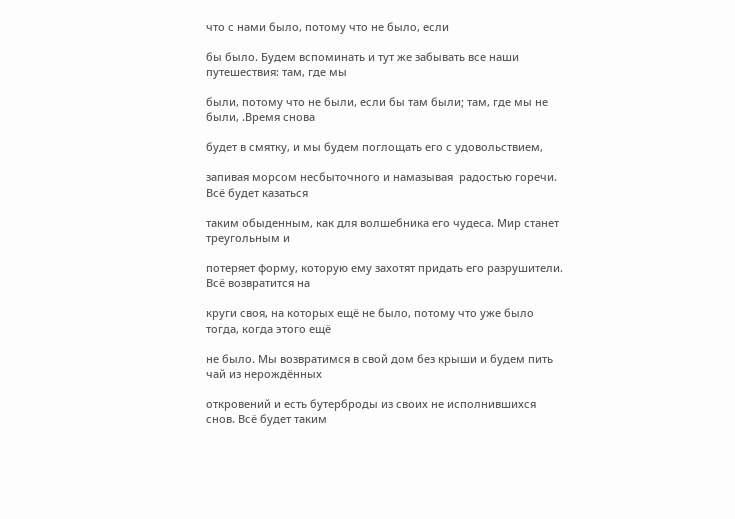что с нами было, потому что не было, если

бы было. Будем вспоминать и тут же забывать все наши путешествия: там, где мы

были, потому что не были, если бы там были; там, где мы не были, .Время снова

будет в смятку, и мы будем поглощать его с удовольствием,

запивая морсом несбыточного и намазывая  радостью горечи. Всё будет казаться

таким обыденным, как для волшебника его чудеса. Мир станет треугольным и

потеряет форму, которую ему захотят придать его разрушители. Всё возвратится на

круги своя, на которых ещё не было, потому что уже было тогда, когда этого ещё

не было. Мы возвратимся в свой дом без крыши и будем пить чай из нерождённых

откровений и есть бутерброды из своих не исполнившихся  снов. Всё будет таким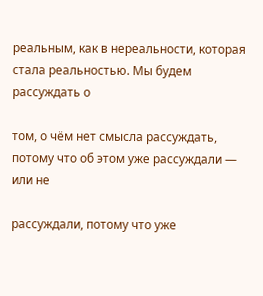реальным, как в нереальности, которая стала реальностью. Мы будем рассуждать о

том, о чём нет смысла рассуждать, потому что об этом уже рассуждали — или не

рассуждали, потому что уже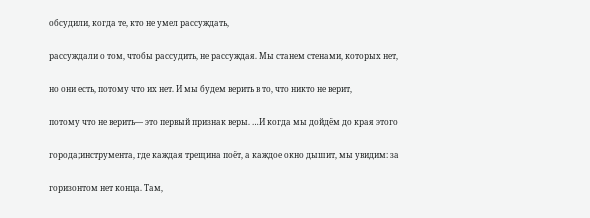обсудили, когда те, кто не умел рассуждать,

рассуждали о том, чтобы рассудить, не рассуждая. Мы станем стенами, которых нет,

но они есть, потому что их нет. И мы будем верить в то, что никто не верит,

потому что не верить— это первый признак веры. …И когда мы дойдём до края этого

города;инструмента, где каждая трещина поёт, а каждое окно дышит, мы увидим: за

горизонтом нет конца. Там,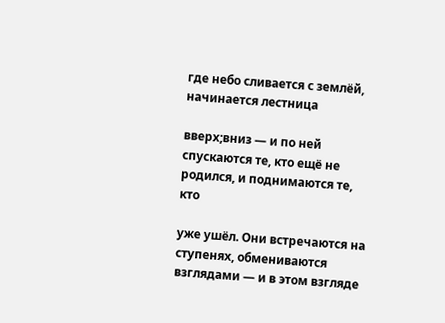где небо сливается с землёй, начинается лестница

вверх;вниз — и по ней спускаются те, кто ещё не родился, и поднимаются те, кто

уже ушёл. Они встречаются на ступенях, обмениваются взглядами — и в этом взгляде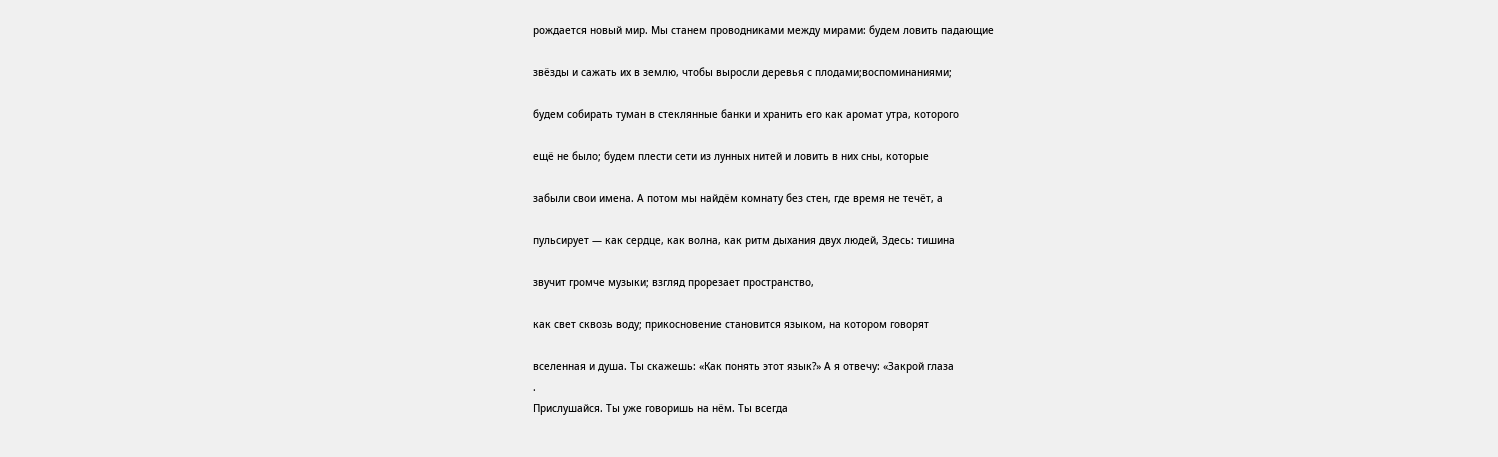рождается новый мир. Мы станем проводниками между мирами: будем ловить падающие

звёзды и сажать их в землю, чтобы выросли деревья с плодами;воспоминаниями;

будем собирать туман в стеклянные банки и хранить его как аромат утра, которого

ещё не было; будем плести сети из лунных нитей и ловить в них сны, которые

забыли свои имена. А потом мы найдём комнату без стен, где время не течёт, а

пульсирует — как сердце, как волна, как ритм дыхания двух людей, Здесь: тишина

звучит громче музыки; взгляд прорезает пространство,

как свет сквозь воду; прикосновение становится языком, на котором говорят

вселенная и душа. Ты скажешь: «Как понять этот язык?» А я отвечу: «Закрой глаза
.
Прислушайся. Ты уже говоришь на нём. Ты всегда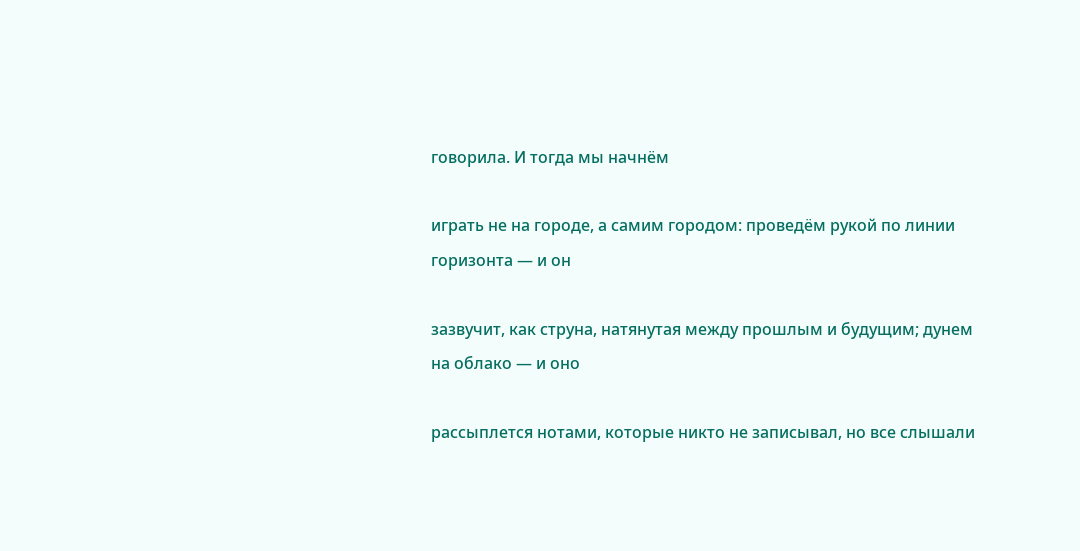говорила. И тогда мы начнём

играть не на городе, а самим городом: проведём рукой по линии горизонта — и он

зазвучит, как струна, натянутая между прошлым и будущим; дунем на облако — и оно

рассыплется нотами, которые никто не записывал, но все слышали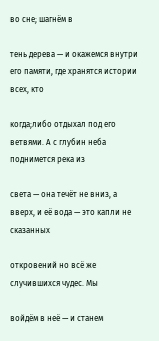во сне; шагнём в

тень дерева — и окажемся внутри его памяти, где хранятся истории всех, кто

когда;либо отдыхал под его ветвями. А с глубин неба поднимется река из

света — она течёт не вниз, а вверх, и её вода — это капли не сказанных

откровений но всё же случившихся чудес. Мы

войдём в неё — и станем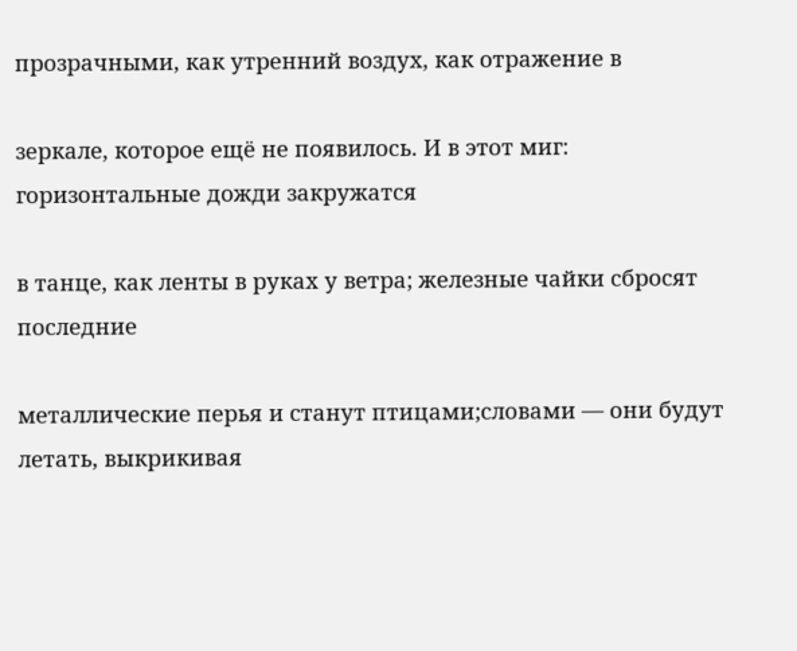прозрачными, как утренний воздух, как отражение в

зеркале, которое ещё не появилось. И в этот миг: горизонтальные дожди закружатся

в танце, как ленты в руках у ветра; железные чайки сбросят последние

металлические перья и станут птицами;словами — они будут летать, выкрикивая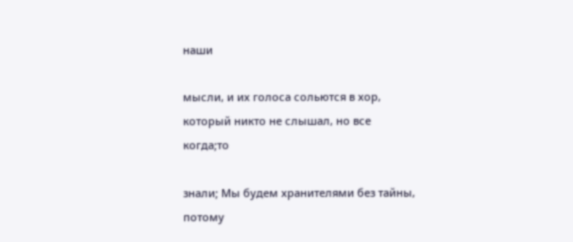наши

мысли, и их голоса сольются в хор, который никто не слышал, но все когда;то

знали; Мы будем хранителями без тайны, потому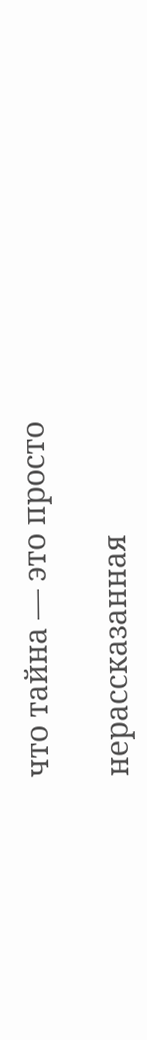что тайна — это просто

нерассказанная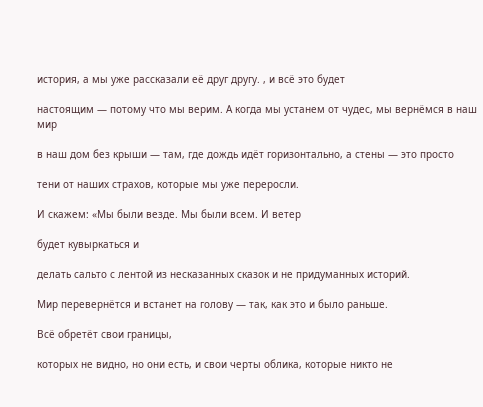история, а мы уже рассказали её друг другу. , и всё это будет

настоящим — потому что мы верим. А когда мы устанем от чудес, мы вернёмся в наш
мир

в наш дом без крыши — там, где дождь идёт горизонтально, а стены — это просто

тени от наших страхов, которые мы уже переросли.

И скажем: «Мы были везде. Мы были всем. И ветер

будет кувыркаться и

делать сальто с лентой из несказанных сказок и не придуманных историй.

Мир перевернётся и встанет на голову — так, как это и было раньше.

Всё обретёт свои границы,

которых не видно, но они есть, и свои черты облика, которые никто не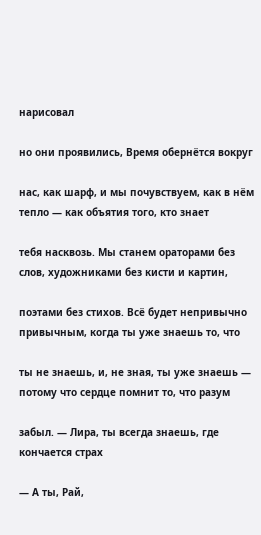нарисовал

но они проявились, Время обернётся вокруг

нас, как шарф, и мы почувствуем, как в нём тепло — как объятия того, кто знает

тебя насквозь. Мы станем ораторами без слов, художниками без кисти и картин,

поэтами без стихов. Всё будет непривычно привычным, когда ты уже знаешь то, что

ты не знаешь, и, не зная, ты уже знаешь — потому что сердце помнит то, что разум

забыл. — Лира, ты всегда знаешь, где кончается страх

— А ты, Рай,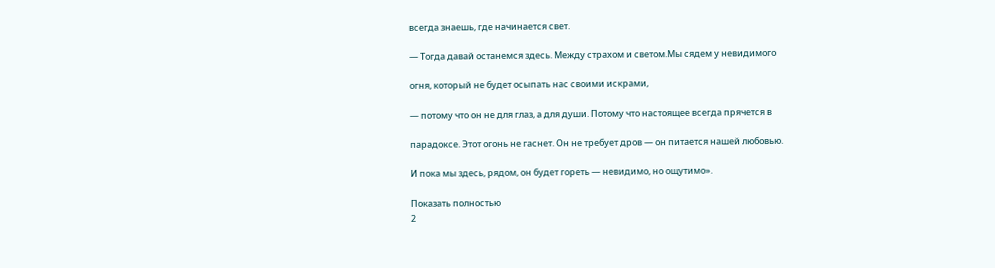всегда знаешь, где начинается свет.

— Тогда давай останемся здесь. Между страхом и светом.Мы сядем у невидимого

огня, который не будет осыпать нас своими искрами,

— потому что он не для глаз, а для души. Потому что настоящее всегда прячется в

парадоксе. Этот огонь не гаснет. Он не требует дров — он питается нашей любовью.

И пока мы здесь, рядом, он будет гореть — невидимо, но ощутимо».

Показать полностью
2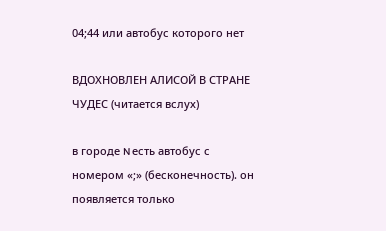04;44 или автобус которого нет

ВДОХНОВЛЕН АЛИСОЙ В СТРАНЕ ЧУДЕС (читается вслух)

в городе N есть автобус с номером «;» (бесконечность). он появляется только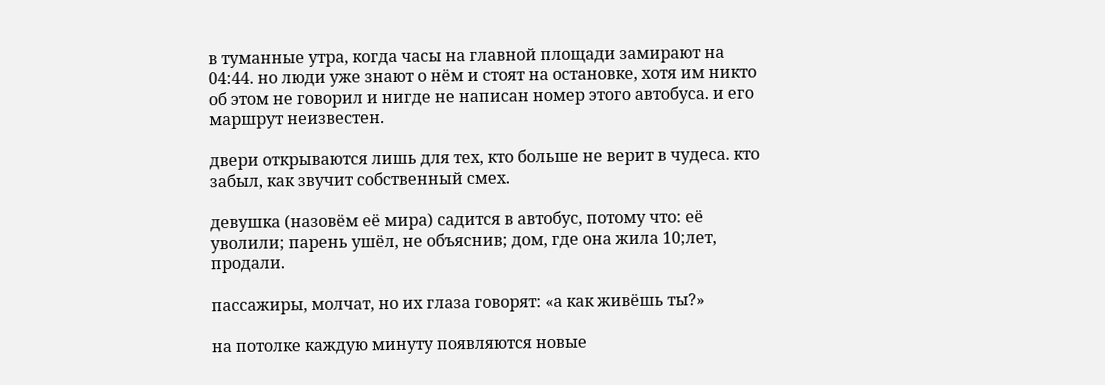в туманные утра, когда часы на главной площади замирают на 04:44. но люди уже знают о нём и стоят на остановке, хотя им никто об этом не говорил и нигде не написан номер этого автобуса. и его маршрут неизвестен.

двери открываются лишь для тех, кто больше не верит в чудеса. кто забыл, как звучит собственный смех.

девушка (назовём её мира) садится в автобус, потому что: её уволили; парень ушёл, не объяснив; дом, где она жила 10;лет, продали.

пассажиры, молчат, но их глаза говорят: «а как живёшь ты?»

на потолке каждую минуту появляются новые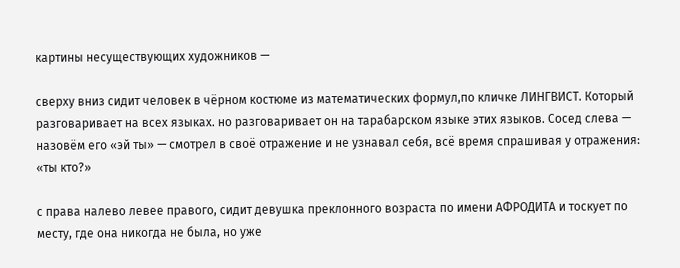картины несуществующих художников —

сверху вниз сидит человек в чёрном костюме из математических формул,по кличке ЛИНГВИСТ. Который разговаривает на всех языках. но разговаривает он на тарабарском языке этих языков. Сосед слева — назовём его «эй ты» — смотрел в своё отражение и не узнавал себя, всё время спрашивая у отражения: «ты кто?»

с права налево левее правого, сидит девушка преклонного возраста по имени АФРОДИТА и тоскует по месту, где она никогда не была, но уже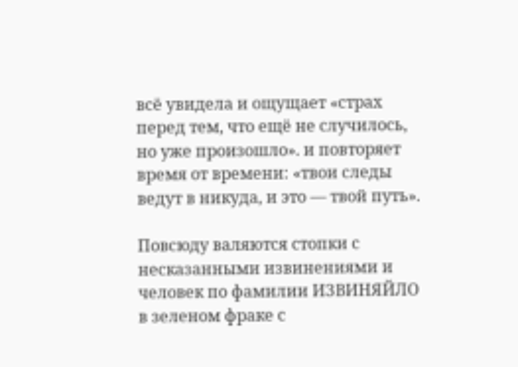всё увидела и ощущает «страх перед тем, что ещё не случилось, но уже произошло». и повторяет время от времени: «твои следы ведут в никуда, и это — твой путь».

Повсюду валяются стопки с несказанными извинениями и человек по фамилии ИЗВИНЯЙЛО в зеленом фраке с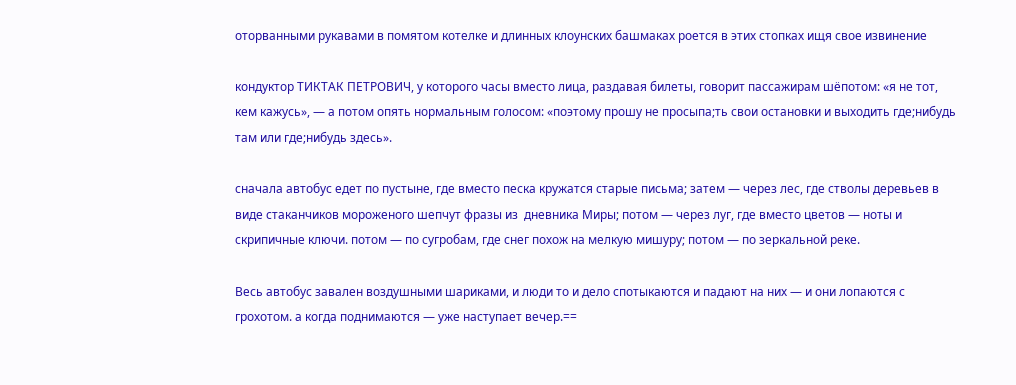оторванными рукавами в помятом котелке и длинных клоунских башмаках роется в этих стопках ищя свое извинение

кондуктор ТИКТАК ПЕТРОВИЧ, у которого часы вместо лица, раздавая билеты, говорит пассажирам шёпотом: «я не тот, кем кажусь», — а потом опять нормальным голосом: «поэтому прошу не просыпа;ть свои остановки и выходить где;нибудь там или где;нибудь здесь».

сначала автобус едет по пустыне, где вместо песка кружатся старые письма; затем — через лес, где стволы деревьев в виде стаканчиков мороженого шепчут фразы из  дневника Миры; потом — через луг, где вместо цветов — ноты и скрипичные ключи. потом — по сугробам, где снег похож на мелкую мишуру; потом — по зеркальной реке.

Весь автобус завален воздушными шариками, и люди то и дело спотыкаются и падают на них — и они лопаются с грохотом. а когда поднимаются — уже наступает вечер.==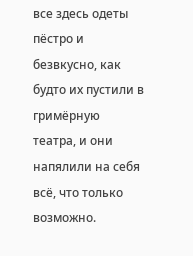все здесь одеты пёстро и безвкусно, как будто их пустили в гримёрную театра, и они напялили на себя всё, что только возможно.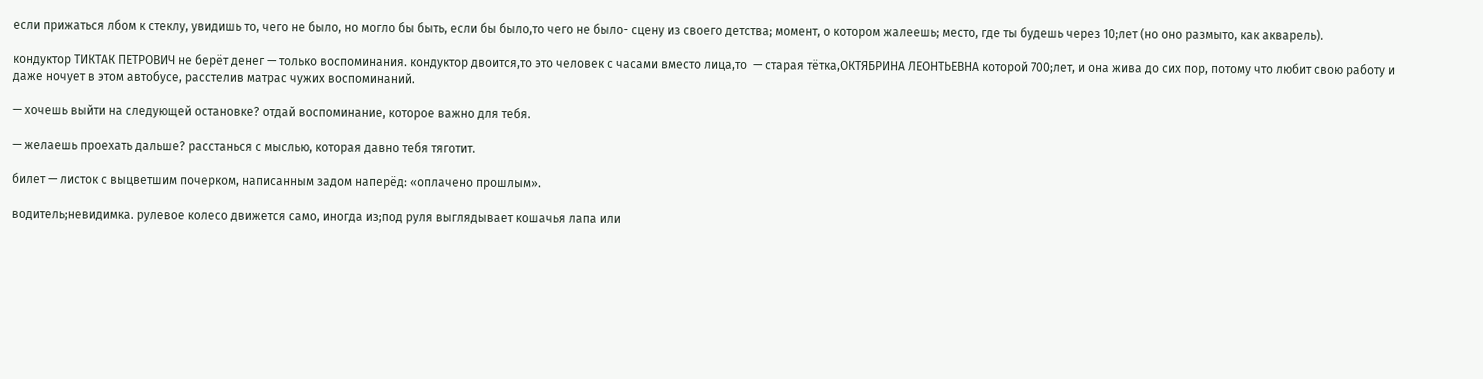если прижаться лбом к стеклу, увидишь то, чего не было, но могло бы быть, если бы было,то чего не было- сцену из своего детства; момент, о котором жалеешь; место, где ты будешь через 10;лет (но оно размыто, как акварель).

кондуктор ТИКТАК ПЕТРОВИЧ не берёт денег — только воспоминания. кондуктор двоится,то это человек с часами вместо лица,то  — старая тётка,ОКТЯБРИНА ЛЕОНТЬЕВНА которой 700;лет, и она жива до сих пор, потому что любит свою работу и даже ночует в этом автобусе, расстелив матрас чужих воспоминаний.

— хочешь выйти на следующей остановке? отдай воспоминание, которое важно для тебя.

— желаешь проехать дальше? расстанься с мыслью, которая давно тебя тяготит.

билет — листок с выцветшим почерком, написанным задом наперёд: «оплачено прошлым».

водитель;невидимка. рулевое колесо движется само, иногда из;под руля выглядывает кошачья лапа или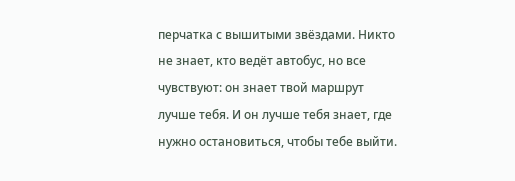перчатка с вышитыми звёздами. Никто не знает, кто ведёт автобус, но все чувствуют: он знает твой маршрут лучше тебя. И он лучше тебя знает, где нужно остановиться, чтобы тебе выйти.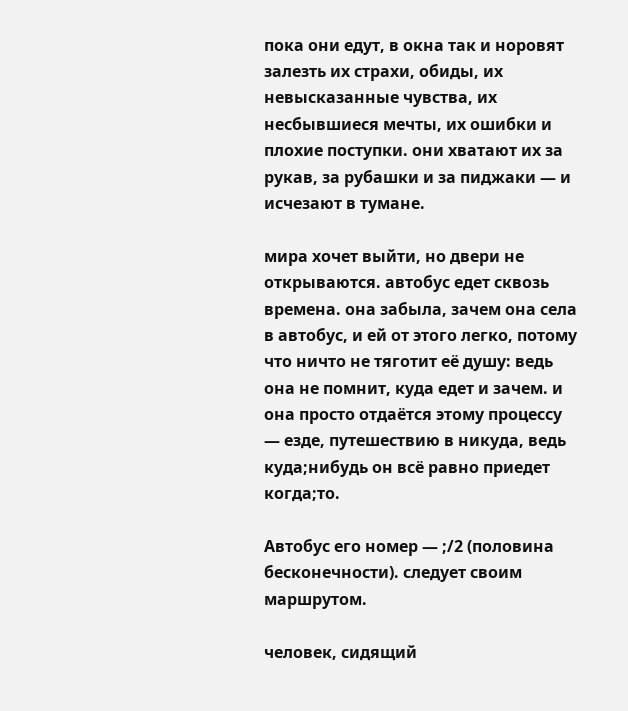пока они едут, в окна так и норовят залезть их страхи, обиды, их невысказанные чувства, их несбывшиеся мечты, их ошибки и плохие поступки. они хватают их за рукав, за рубашки и за пиджаки — и исчезают в тумане.

мира хочет выйти, но двери не открываются. автобус едет сквозь времена. она забыла, зачем она села в автобус, и ей от этого легко, потому что ничто не тяготит её душу: ведь она не помнит, куда едет и зачем. и она просто отдаётся этому процессу — езде, путешествию в никуда, ведь куда;нибудь он всё равно приедет когда;то.

Автобус его номер — ;/2 (половина бесконечности). следует своим маршрутом.

человек, сидящий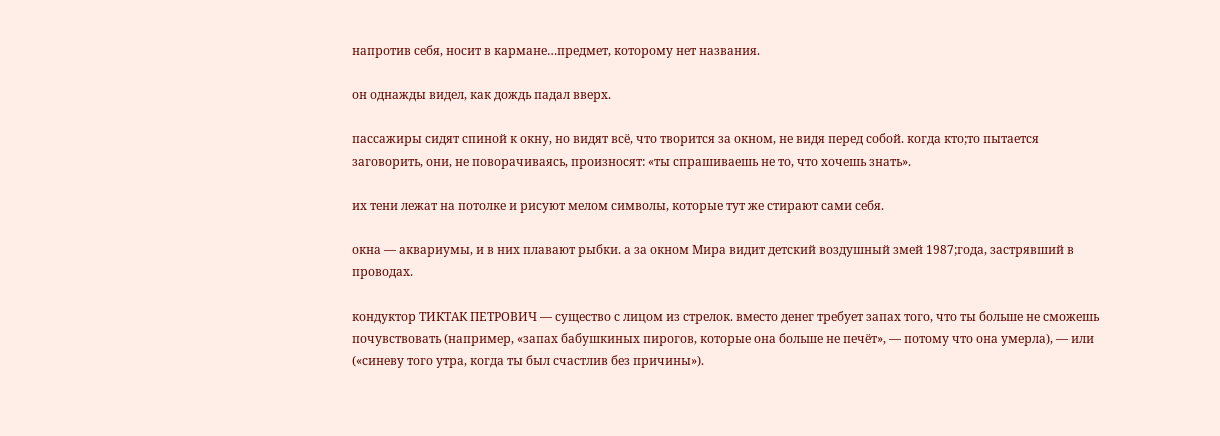напротив себя, носит в кармане…предмет, которому нет названия.

он однажды видел, как дождь падал вверх.

пассажиры сидят спиной к окну, но видят всё, что творится за окном, не видя перед собой. когда кто;то пытается заговорить, они, не поворачиваясь, произносят: «ты спрашиваешь не то, что хочешь знать».

их тени лежат на потолке и рисуют мелом символы, которые тут же стирают сами себя.

окна — аквариумы, и в них плавают рыбки. а за окном Мира видит детский воздушный змей 1987;года, застрявший в проводах.

кондуктор ТИКТАК ПЕТРОВИЧ — существо с лицом из стрелок. вместо денег требует запах того, что ты больше не сможешь почувствовать (например, «запах бабушкиных пирогов, которые она больше не печёт», — потому что она умерла), — или  («синеву того утра, когда ты был счастлив без причины»).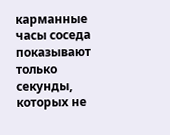карманные часы соседа показывают только секунды, которых не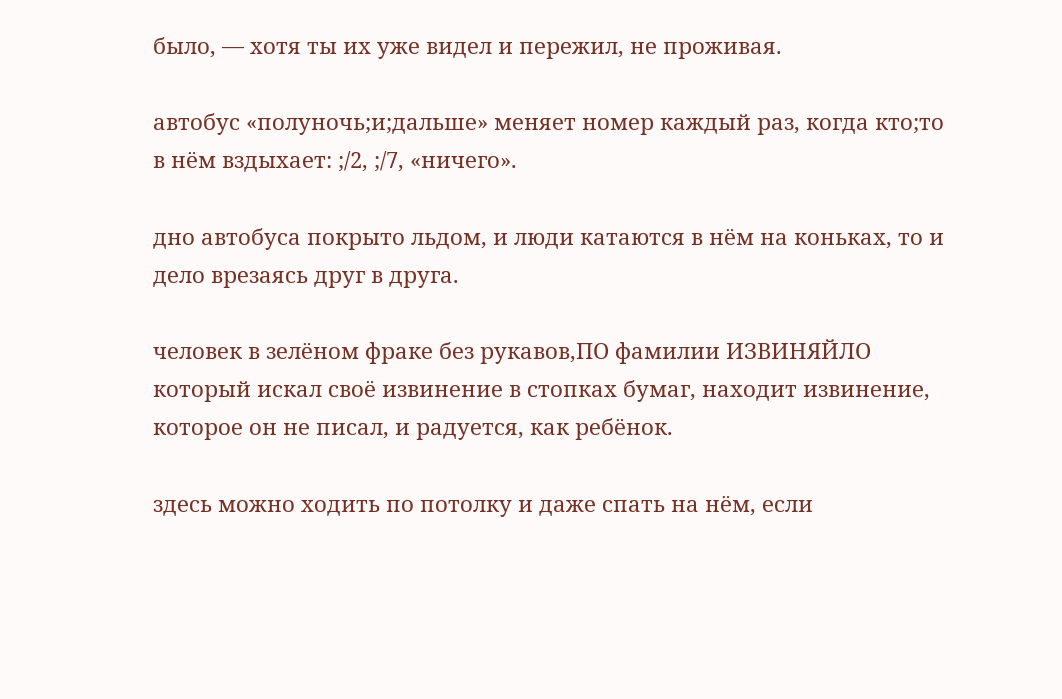было, — хотя ты их уже видел и пережил, не проживая.

автобус «полуночь;и;дальше» меняет номер каждый раз, когда кто;то в нём вздыхает: ;/2, ;/7, «ничего».

дно автобуса покрыто льдом, и люди катаются в нём на коньках, то и дело врезаясь друг в друга.

человек в зелёном фраке без рукавов,ПО фамилии ИЗВИНЯЙЛО который искал своё извинение в стопках бумаг, находит извинение, которое он не писал, и радуется, как ребёнок.

здесь можно ходить по потолку и даже спать на нём, если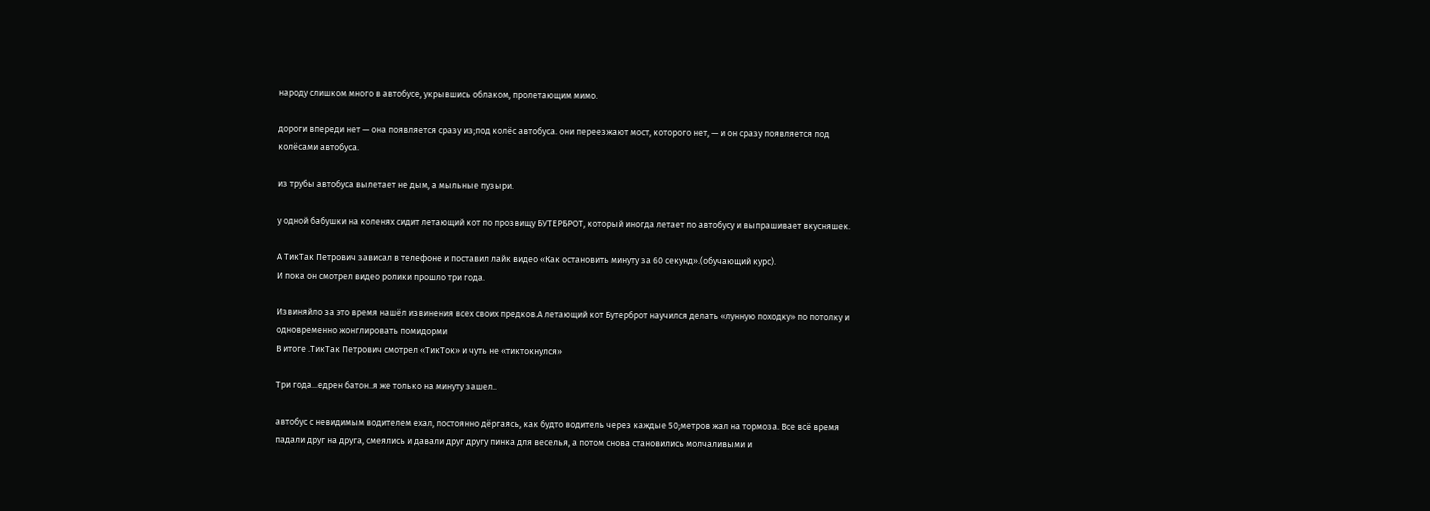народу слишком много в автобусе, укрывшись облаком, пролетающим мимо.

дороги впереди нет — она появляется сразу из;под колёс автобуса. они переезжают мост, которого нет, — и он сразу появляется под колёсами автобуса.

из трубы автобуса вылетает не дым, а мыльные пузыри.

у одной бабушки на коленях сидит летающий кот по прозвищу БУТЕРБРОТ, который иногда летает по автобусу и выпрашивает вкусняшек.

А ТикТак Петрович зависал в телефоне и поставил лайк видео «Как остановить минуту за 60 секунд».(обучающий курс).
И пока он смотрел видео ролики прошло три года.

Извиняйло за это время нашёл извинения всех своих предков.А летающий кот Бутерброт научился делать «лунную походку» по потолку и одновременно жонглировать помидорми
В итоге .ТикТак Петрович смотрел «ТикТок» и чуть не «тиктокнулся»

Три года...едрен батон..я же только на минуту зашел..

автобус с невидимым водителем ехал, постоянно дёргаясь, как будто водитель через каждые 50;метров жал на тормоза. Все всё время падали друг на друга, смеялись и давали друг другу пинка для веселья, а потом снова становились молчаливыми и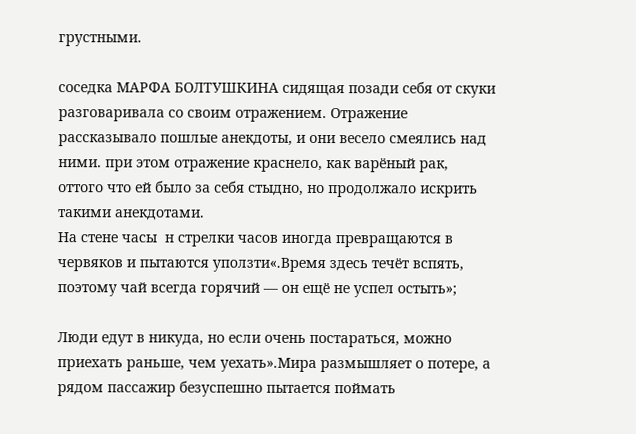грустными.

соседка МАРФА БОЛТУШКИНА сидящая позади себя от скуки разговаривала со своим отражением. Отражение рассказывало пошлые анекдоты, и они весело смеялись над ними. при этом отражение краснело, как варёный рак, оттого что ей было за себя стыдно, но продолжало искрить такими анекдотами.
На стене часы  н стрелки часов иногда превращаются в червяков и пытаются уползти«.Время здесь течёт вспять, поэтому чай всегда горячий — он ещё не успел остыть»;

Люди едут в никуда, но если очень постараться, можно приехать раньше, чем уехать».Мира размышляет о потере, а рядом пассажир безуспешно пытается поймать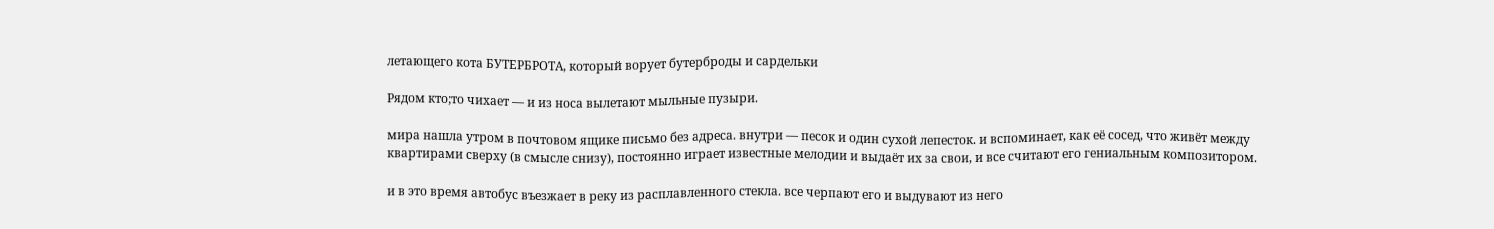летающего кота БУТЕРБРОТА, который ворует бутерброды и сардельки

Рядом кто;то чихает — и из носа вылетают мыльные пузыри.

мира нашла утром в почтовом ящике письмо без адреса. внутри — песок и один сухой лепесток. и вспоминает, как её сосед, что живёт между квартирами сверху (в смысле снизу), постоянно играет известные мелодии и выдаёт их за свои, и все считают его гениальным композитором.

и в это время автобус въезжает в реку из расплавленного стекла. все черпают его и выдувают из него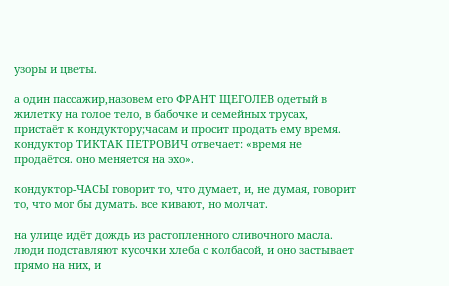узоры и цветы.

а один пассажир,назовем его ФРАНТ ЩЕГОЛЕВ одетый в жилетку на голое тело, в бабочке и семейных трусах, пристаёт к кондуктору;часам и просит продать ему время. кондуктор ТИКТАК ПЕТРОВИЧ отвечает: «время не продаётся. оно меняется на эхо».

кондуктор-ЧАСЫ говорит то, что думает, и, не думая, говорит то, что мог бы думать. все кивают, но молчат.

на улице идёт дождь из растопленного сливочного масла. люди подставляют кусочки хлеба с колбасой, и оно застывает прямо на них, и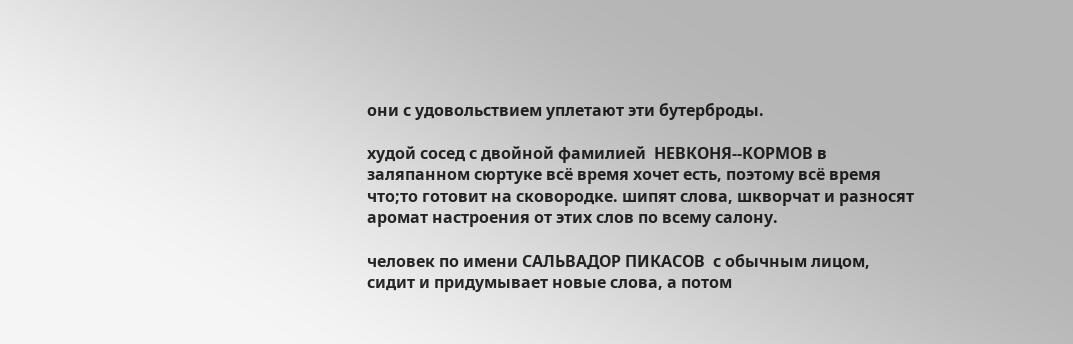они с удовольствием уплетают эти бутерброды.

худой сосед с двойной фамилией  НЕВКОНЯ--КОРМОВ в заляпанном сюртуке всё время хочет есть, поэтому всё время что;то готовит на сковородке. шипят слова, шкворчат и разносят аромат настроения от этих слов по всему салону.

человек по имени САЛЬВАДОР ПИКАСОВ  с обычным лицом, сидит и придумывает новые слова, а потом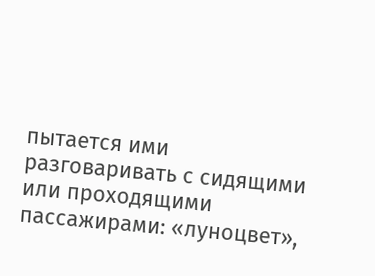пытается ими разговаривать с сидящими или проходящими пассажирами: «луноцвет»,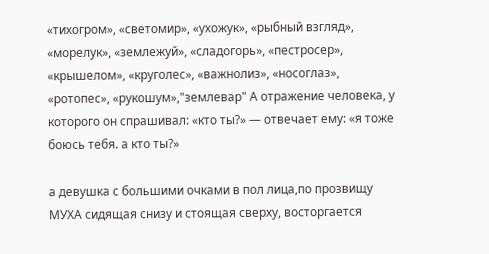«тихогром», «светомир», «ухожук», «рыбный взгляд», «морелук», «землежуй», «сладогорь», «пестросер», «крышелом», «круголес», «важнолиз», «носоглаз», «ротопес», «рукошум»,"землевар" А отражение человека, у которого он спрашивал: «кто ты?» — отвечает ему: «я тоже боюсь тебя. а кто ты?»

а девушка с большими очками в пол лица,по прозвищу МУХА сидящая снизу и стоящая сверху, восторгается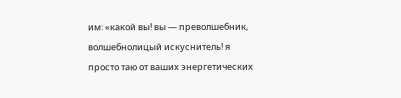им: «какой вы! вы — преволшебник, волшебнолицый искуснитель! я просто таю от ваших энергетических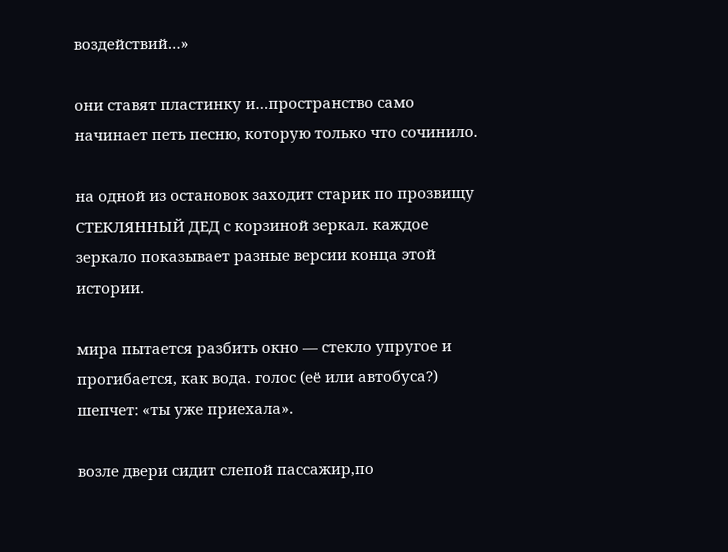воздействий…»

они ставят пластинку и…пространство само начинает петь песню, которую только что сочинило.

на одной из остановок заходит старик по прозвищу СТЕКЛЯННЫЙ ДЕД с корзиной зеркал. каждое зеркало показывает разные версии конца этой истории.

мира пытается разбить окно — стекло упругое и прогибается, как вода. голос (её или автобуса?) шепчет: «ты уже приехала».

возле двери сидит слепой пассажир,по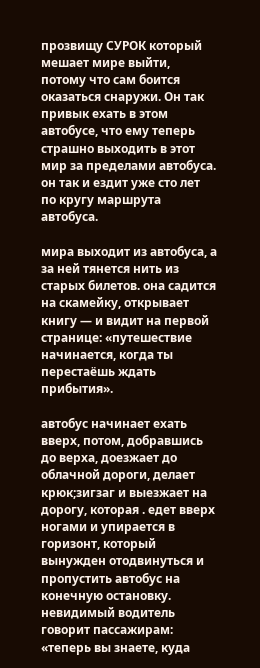прозвищу СУРОК который мешает мире выйти, потому что сам боится оказаться снаружи. Он так привык ехать в этом автобусе, что ему теперь страшно выходить в этот мир за пределами автобуса. он так и ездит уже сто лет по кругу маршрута автобуса.

мира выходит из автобуса, а за ней тянется нить из старых билетов. она садится на скамейку, открывает книгу — и видит на первой странице: «путешествие начинается, когда ты перестаёшь ждать прибытия».

автобус начинает ехать вверх, потом, добравшись до верха, доезжает до облачной дороги, делает крюк;зигзаг и выезжает на дорогу, которая . едет вверх ногами и упирается в горизонт, который вынужден отодвинуться и пропустить автобус на конечную остановку. невидимый водитель говорит пассажирам: «теперь вы знаете, куда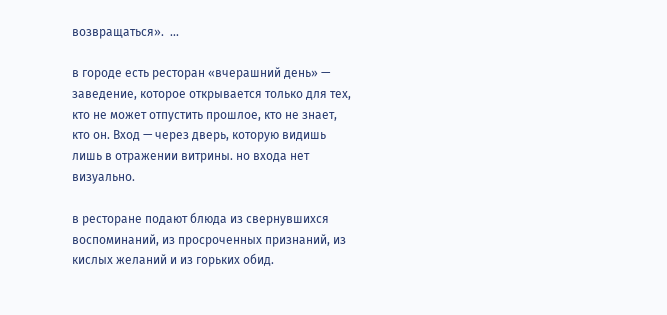возвращаться».  ...

в городе есть ресторан «вчерашний день» — заведение, которое открывается только для тех, кто не может отпустить прошлое, кто не знает, кто он. Вход — через дверь, которую видишь лишь в отражении витрины. но входа нет визуально.

в ресторане подают блюда из свернувшихся воспоминаний, из просроченных признаний, из кислых желаний и из горьких обид.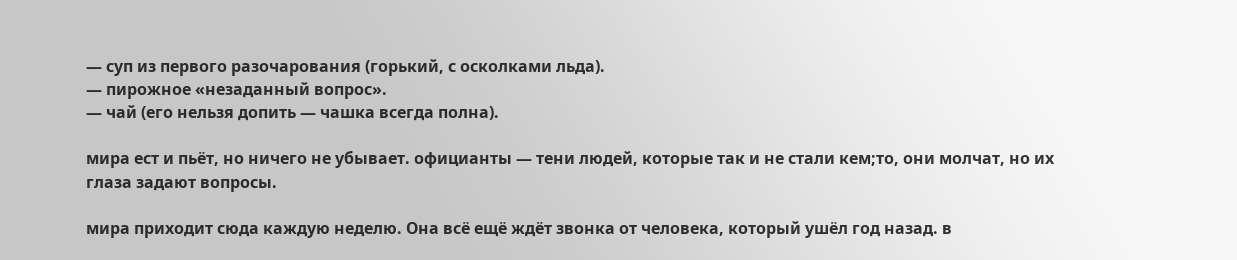— суп из первого разочарования (горький, с осколками льда).
— пирожное «незаданный вопрос».
— чай (его нельзя допить — чашка всегда полна).

мира ест и пьёт, но ничего не убывает. официанты — тени людей, которые так и не стали кем;то, они молчат, но их глаза задают вопросы.

мира приходит сюда каждую неделю. Она всё ещё ждёт звонка от человека, который ушёл год назад. в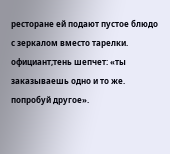ресторане ей подают пустое блюдо с зеркалом вместо тарелки. официант;тень шепчет: «ты заказываешь одно и то же. попробуй другое».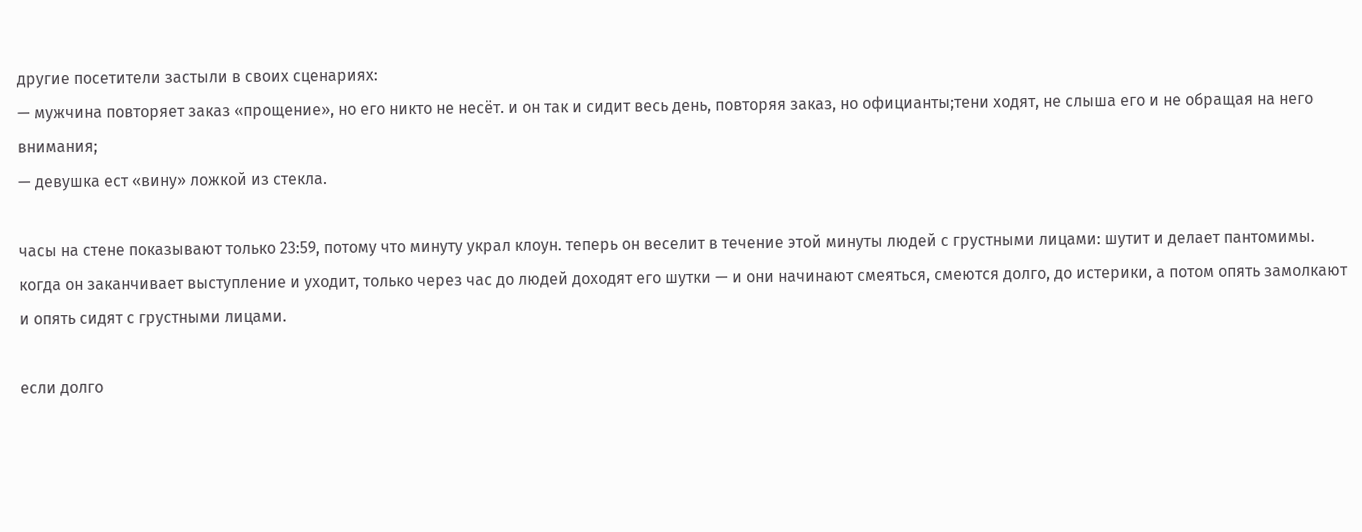другие посетители застыли в своих сценариях:
— мужчина повторяет заказ «прощение», но его никто не несёт. и он так и сидит весь день, повторяя заказ, но официанты;тени ходят, не слыша его и не обращая на него внимания;
— девушка ест «вину» ложкой из стекла.

часы на стене показывают только 23:59, потому что минуту украл клоун. теперь он веселит в течение этой минуты людей с грустными лицами: шутит и делает пантомимы. когда он заканчивает выступление и уходит, только через час до людей доходят его шутки — и они начинают смеяться, смеются долго, до истерики, а потом опять замолкают и опять сидят с грустными лицами.

если долго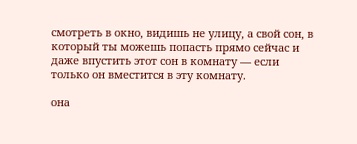смотреть в окно, видишь не улицу, а свой сон, в который ты можешь попасть прямо сейчас и даже впустить этот сон в комнату — если только он вместится в эту комнату.

она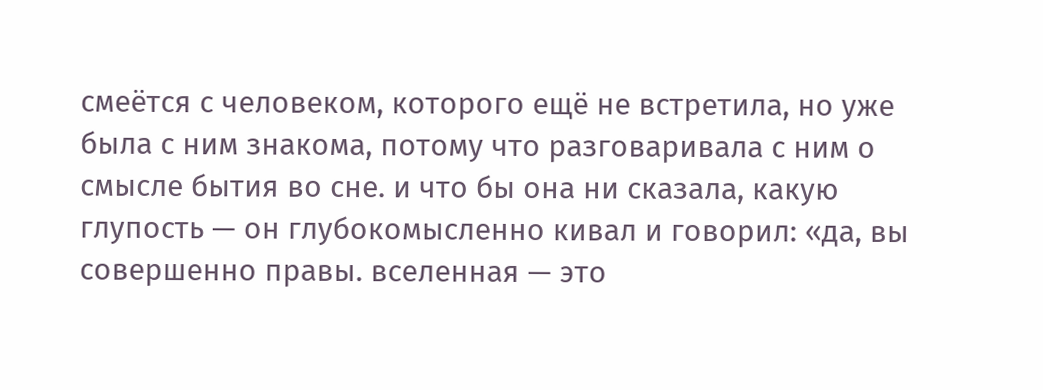смеётся с человеком, которого ещё не встретила, но уже была с ним знакома, потому что разговаривала с ним о смысле бытия во сне. и что бы она ни сказала, какую глупость — он глубокомысленно кивал и говорил: «да, вы совершенно правы. вселенная — это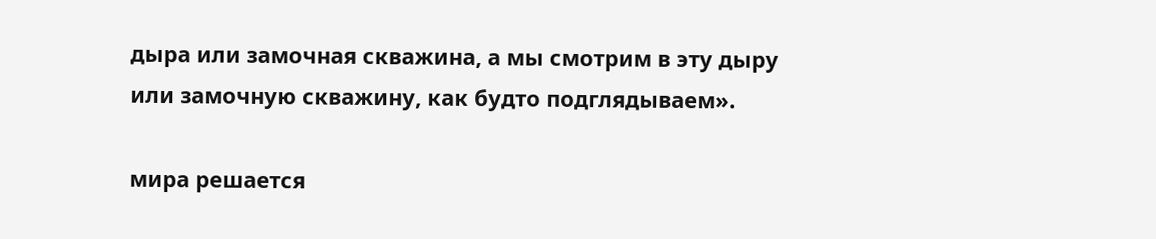дыра или замочная скважина, а мы смотрим в эту дыру или замочную скважину, как будто подглядываем».

мира решается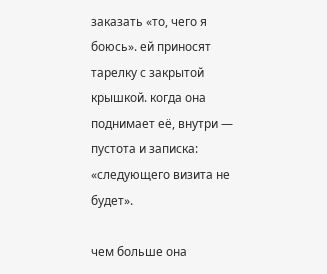заказать «то, чего я боюсь». ей приносят тарелку с закрытой крышкой. когда она поднимает её, внутри — пустота и записка: «следующего визита не будет».

чем больше она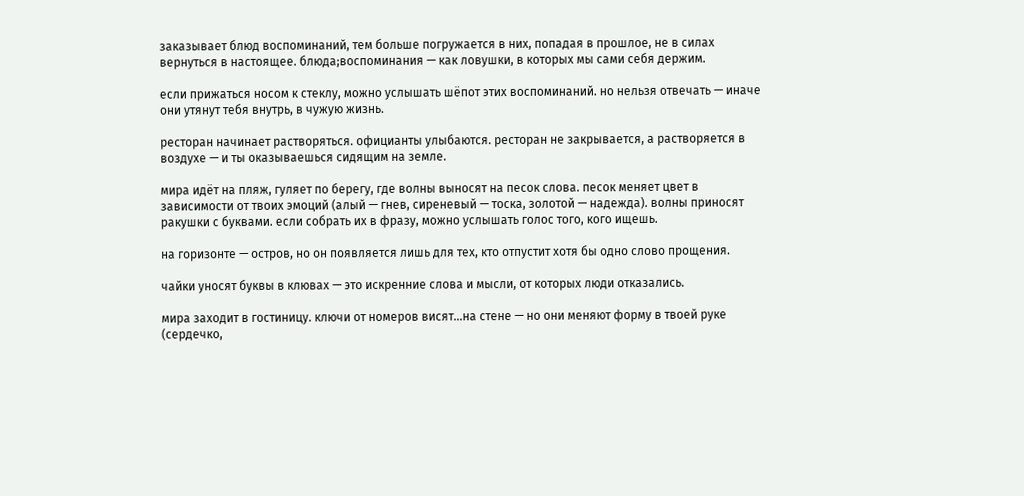заказывает блюд воспоминаний, тем больше погружается в них, попадая в прошлое, не в силах вернуться в настоящее. блюда;воспоминания — как ловушки, в которых мы сами себя держим.

если прижаться носом к стеклу, можно услышать шёпот этих воспоминаний. но нельзя отвечать — иначе они утянут тебя внутрь, в чужую жизнь.

ресторан начинает растворяться. официанты улыбаются. ресторан не закрывается, а растворяется в воздухе — и ты оказываешься сидящим на земле.

мира идёт на пляж, гуляет по берегу, где волны выносят на песок слова. песок меняет цвет в зависимости от твоих эмоций (алый — гнев, сиреневый — тоска, золотой — надежда). волны приносят ракушки с буквами. если собрать их в фразу, можно услышать голос того, кого ищешь.

на горизонте — остров, но он появляется лишь для тех, кто отпустит хотя бы одно слово прощения.

чайки уносят буквы в клювах — это искренние слова и мысли, от которых люди отказались.

мира заходит в гостиницу. ключи от номеров висят…на стене — но они меняют форму в твоей руке (сердечко,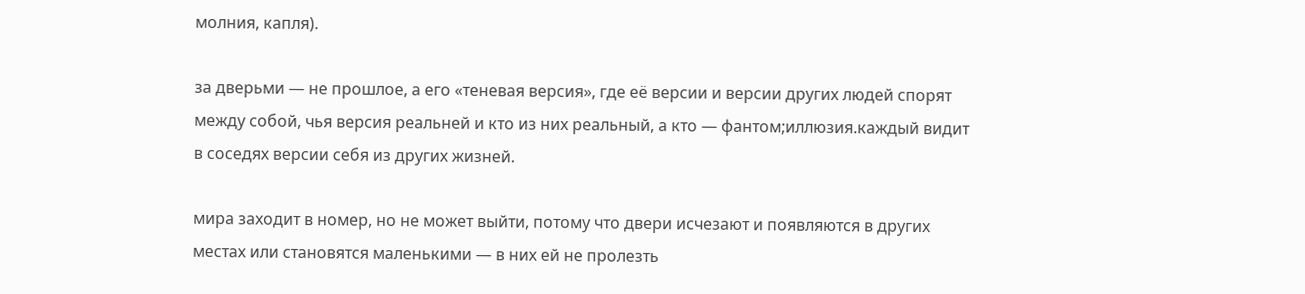молния, капля).

за дверьми — не прошлое, а его «теневая версия», где её версии и версии других людей спорят между собой, чья версия реальней и кто из них реальный, а кто — фантом;иллюзия.каждый видит в соседях версии себя из других жизней.

мира заходит в номер, но не может выйти, потому что двери исчезают и появляются в других местах или становятся маленькими — в них ей не пролезть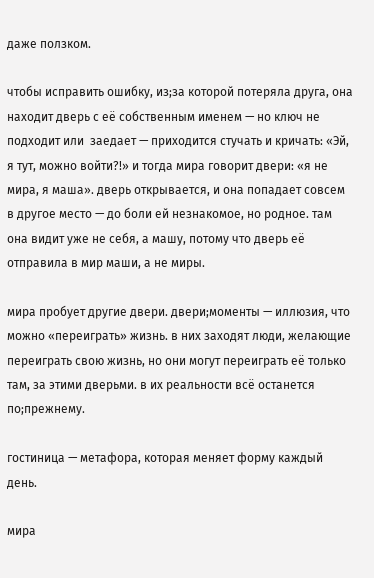даже ползком.

чтобы исправить ошибку, из;за которой потеряла друга, она находит дверь с её собственным именем — но ключ не подходит или  заедает — приходится стучать и кричать: «Эй, я тут, можно войти?!» и тогда мира говорит двери: «я не мира, я маша». дверь открывается, и она попадает совсем в другое место — до боли ей незнакомое, но родное. там она видит уже не себя, а машу, потому что дверь её отправила в мир маши, а не миры.

мира пробует другие двери. двери;моменты — иллюзия, что можно «переиграть» жизнь. в них заходят люди, желающие переиграть свою жизнь, но они могут переиграть её только там, за этими дверьми. в их реальности всё останется по;прежнему.

гостиница — метафора, которая меняет форму каждый день.

мира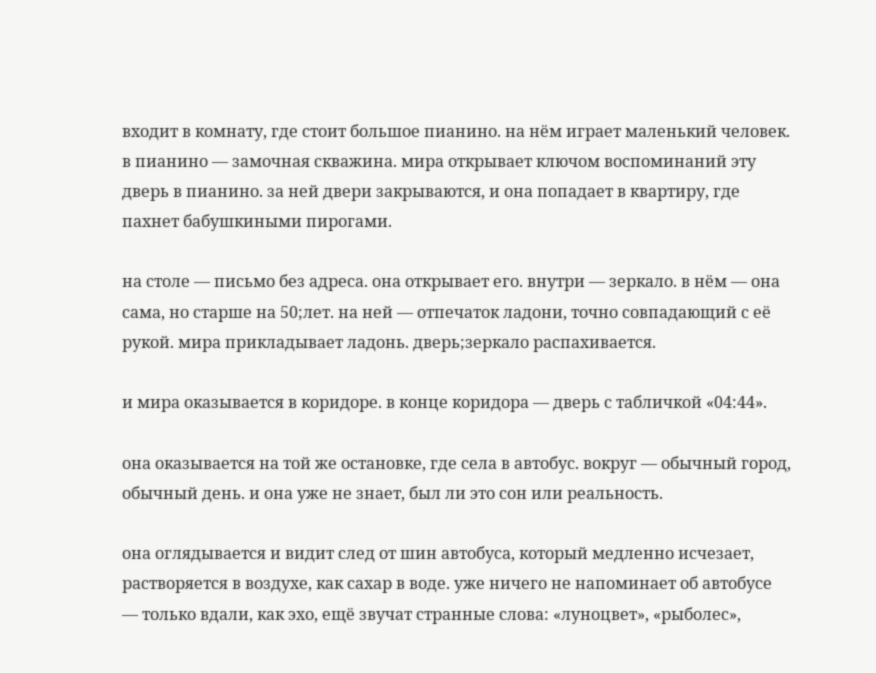входит в комнату, где стоит большое пианино. на нём играет маленький человек. в пианино — замочная скважина. мира открывает ключом воспоминаний эту дверь в пианино. за ней двери закрываются, и она попадает в квартиру, где пахнет бабушкиными пирогами.

на столе — письмо без адреса. она открывает его. внутри — зеркало. в нём — она сама, но старше на 50;лет. на ней — отпечаток ладони, точно совпадающий с её рукой. мира прикладывает ладонь. дверь;зеркало распахивается.

и мира оказывается в коридоре. в конце коридора — дверь с табличкой «04:44».

она оказывается на той же остановке, где села в автобус. вокруг — обычный город, обычный день. и она уже не знает, был ли это сон или реальность.

она оглядывается и видит след от шин автобуса, который медленно исчезает, растворяется в воздухе, как сахар в воде. уже ничего не напоминает об автобусе — только вдали, как эхо, ещё звучат странные слова: «луноцвет», «рыболес»,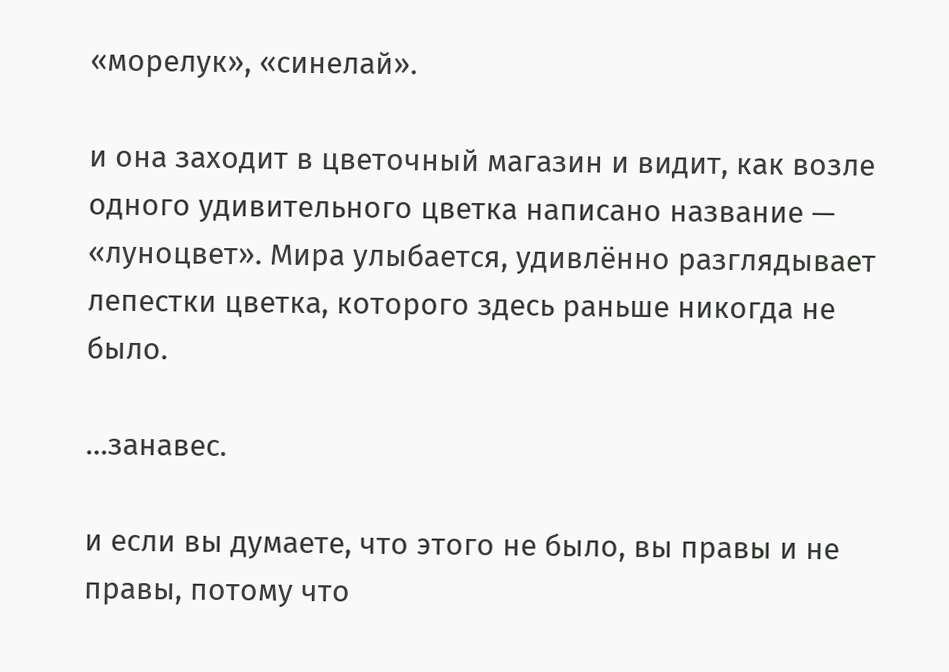«морелук», «синелай».

и она заходит в цветочный магазин и видит, как возле одного удивительного цветка написано название — «луноцвет». Мира улыбается, удивлённо разглядывает лепестки цветка, которого здесь раньше никогда не было.

…занавес.

и если вы думаете, что этого не было, вы правы и не правы, потому что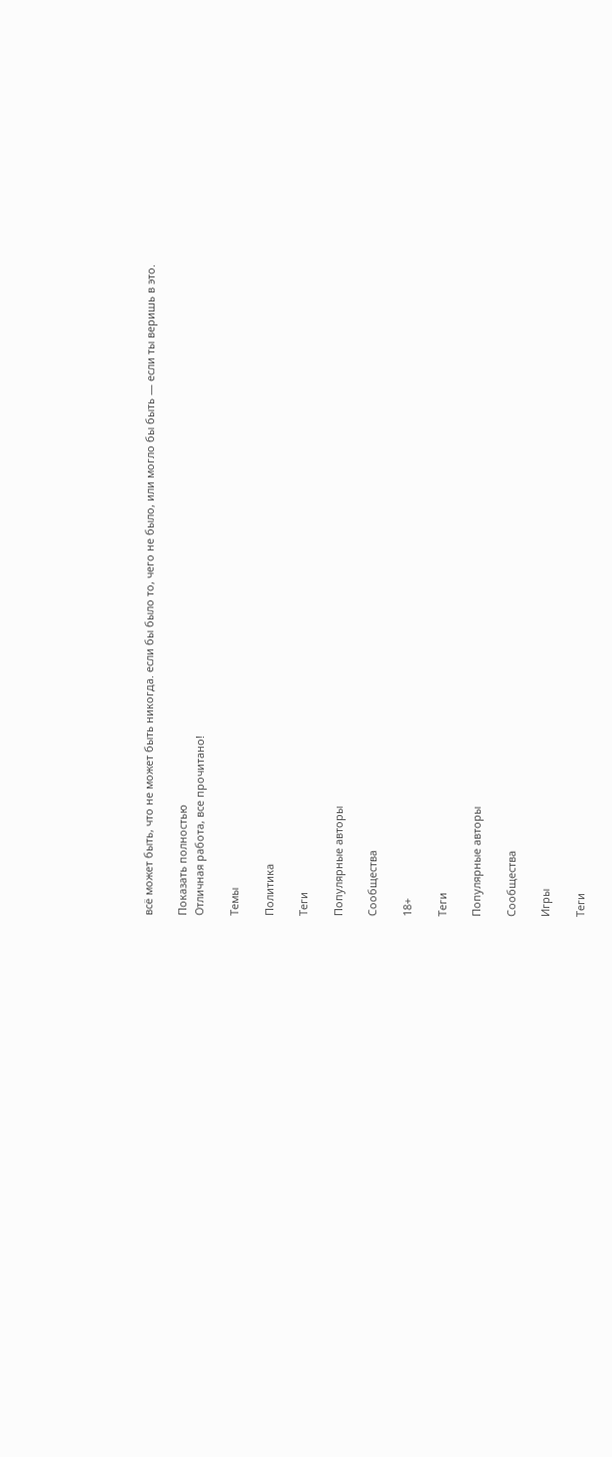всё может быть, что не может быть никогда. если бы было то, чего не было, или могло бы быть — если ты веришь в это.

Показать полностью
Отличная работа, все прочитано!

Темы

Политика

Теги

Популярные авторы

Сообщества

18+

Теги

Популярные авторы

Сообщества

Игры

Теги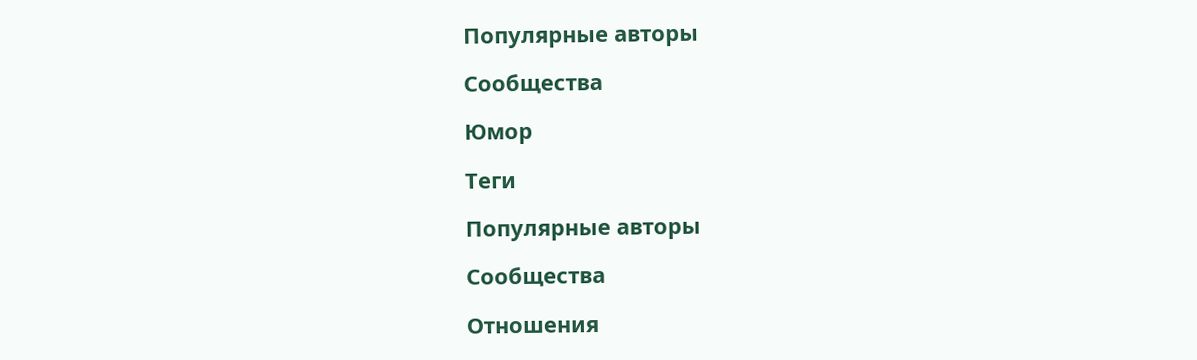Популярные авторы

Сообщества

Юмор

Теги

Популярные авторы

Сообщества

Отношения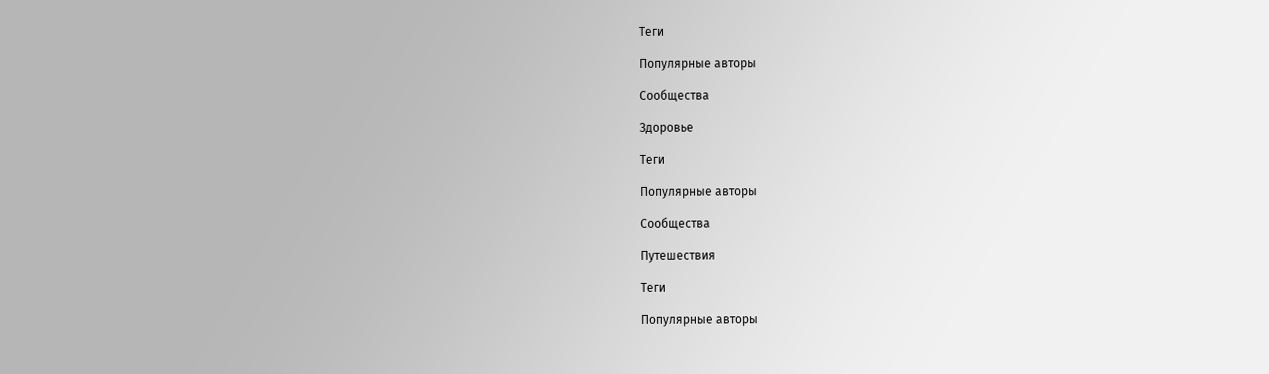Теги

Популярные авторы

Сообщества

Здоровье

Теги

Популярные авторы

Сообщества

Путешествия

Теги

Популярные авторы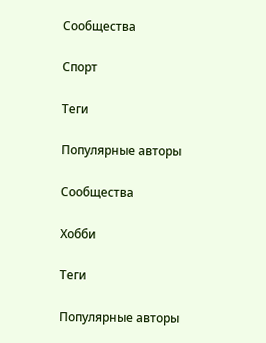Сообщества

Спорт

Теги

Популярные авторы

Сообщества

Хобби

Теги

Популярные авторы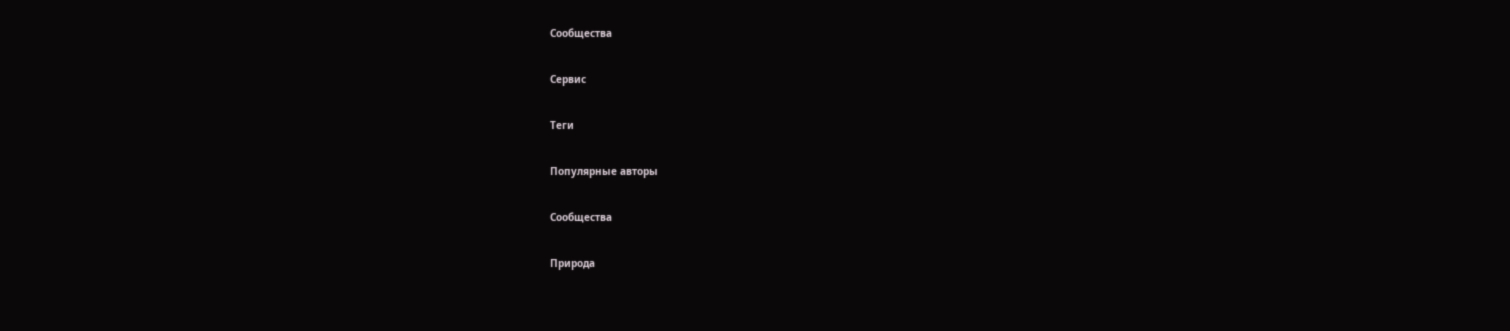Сообщества

Сервис

Теги

Популярные авторы

Сообщества

Природа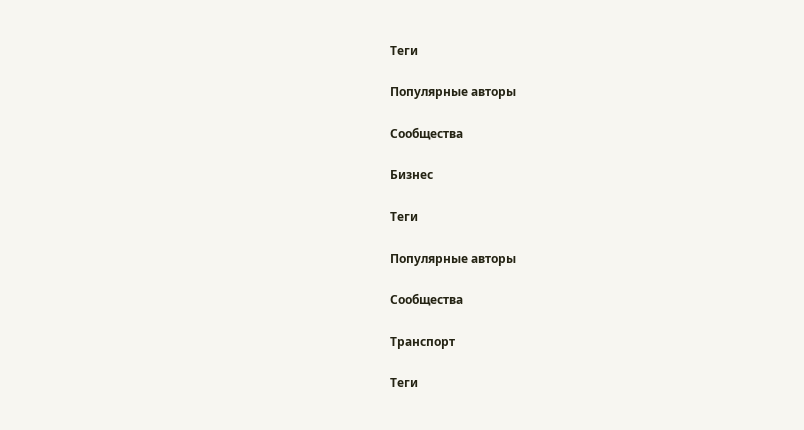Теги

Популярные авторы

Сообщества

Бизнес

Теги

Популярные авторы

Сообщества

Транспорт

Теги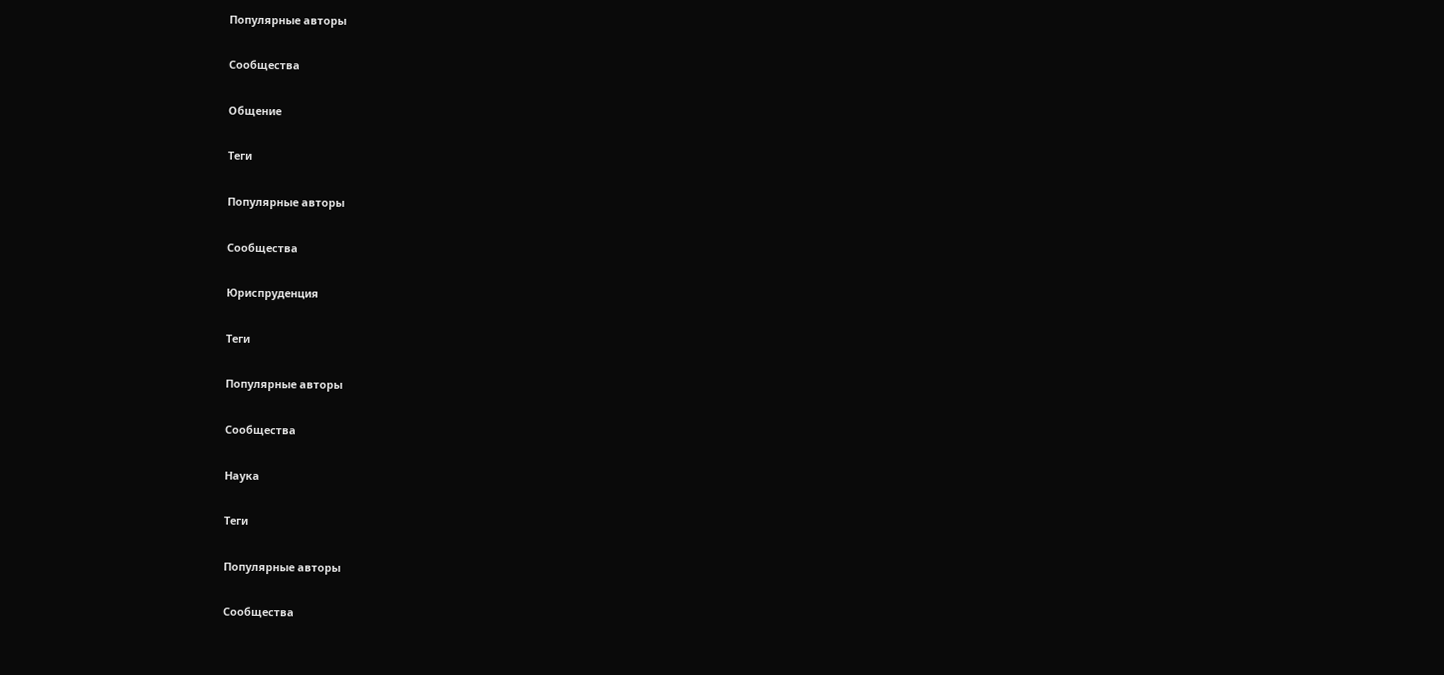Популярные авторы

Сообщества

Общение

Теги

Популярные авторы

Сообщества

Юриспруденция

Теги

Популярные авторы

Сообщества

Наука

Теги

Популярные авторы

Сообщества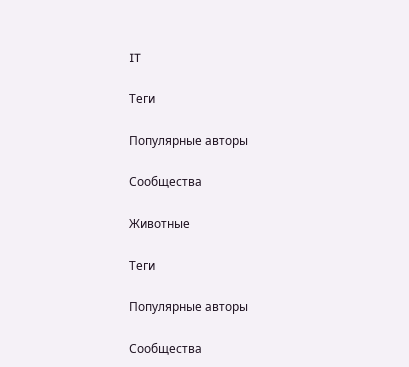IT

Теги

Популярные авторы

Сообщества

Животные

Теги

Популярные авторы

Сообщества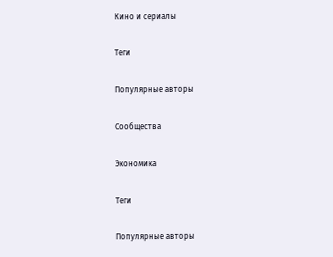Кино и сериалы

Теги

Популярные авторы

Сообщества

Экономика

Теги

Популярные авторы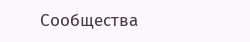Сообщества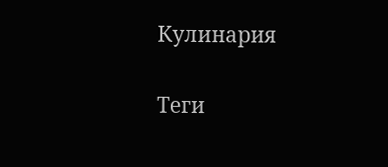Кулинария

Теги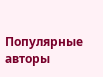Популярные авторы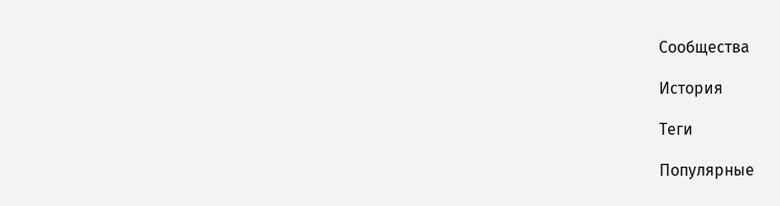Сообщества

История

Теги

Популярные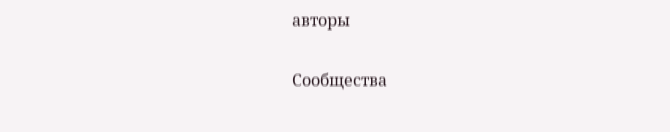авторы

Сообщества